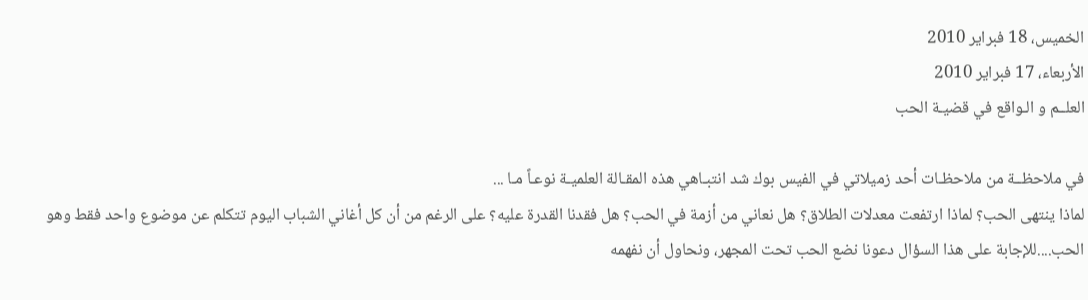الخميس، 18 فبراير 2010
الأربعاء، 17 فبراير 2010
العلــم و الـواقع في قضيـة الحب

في ملاحظــة من ملاحظـات أحد زميلاتي في الفيس بوك شد انتبـاهي هذه المقـالة العلميـة نوعـاً مـا ...
لماذا ينتهى الحب؟ لماذا ارتفعت معدلات الطلاق؟ هل نعاني من أزمة في الحب؟ هل فقدنا القدرة عليه؟ على الرغم من أن كل أغاني الشباب اليوم تتكلم عن موضوع واحد فقط وهو الحب....للإجابة على هذا السؤال دعونا نضع الحب تحت المجهر، ونحاول أن نفهمه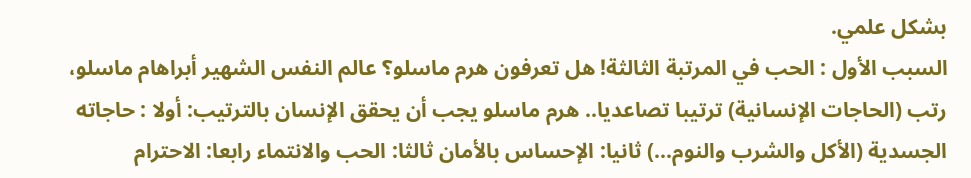بشكل علمي.
السبب الأول : الحب في المرتبة الثالثة! هل تعرفون هرم ماسلو؟ عالم النفس الشهير أبراهام ماسلو، رتب (الحاجات الإنسانية) ترتيبا تصاعديا.. هرم ماسلو يجب أن يحقق الإنسان بالترتيب: أولا : حاجاته الجسدية (الأكل والشرب والنوم...) ثانيا: الإحساس بالأمان ثالثا: الحب والانتماء رابعا: الاحترام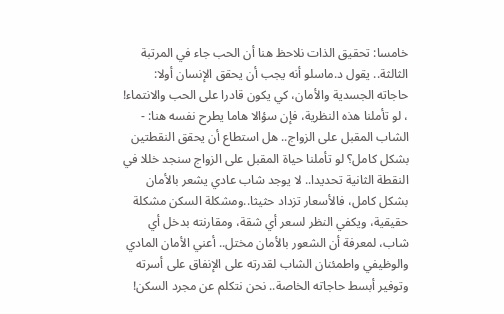خامسا: تحقيق الذات نلاحظ هنا أن الحب جاء في المرتبة الثالثة.. يقول د.ماسلو أنه يجب أن يحقق الإنسان أولا: حاجاته الجسدية والأمان، كي يكون قادرا على الحب والانتماء! ، لو تأملنا هذه النظرية، فإن سؤالا هاما يطرح نفسه هنا: - الشاب المقبل على الزواج.. هل استطاع أن يحقق النقطتين بشكل كامل؟ لو تأملنا حياة المقبل على الزواج سنجد خللا في النقطة الثانية تحديدا.. لا يوجد شاب عادي يشعر بالأمان بشكل كامل، فالأسعار تزداد حثيثا..ومشكلة السكن مشكلة حقيقية، ويكفي النظر لسعر أي شقة، ومقارنته بدخل أي شاب، لمعرفة أن الشعور بالأمان مختل.. أعني الأمان المادي والوظيفي واطمئنان الشاب لقدرته على الإنفاق على أسرته وتوفير أبسط حاجاته الخاصة.. نحن نتكلم عن مجرد السكن!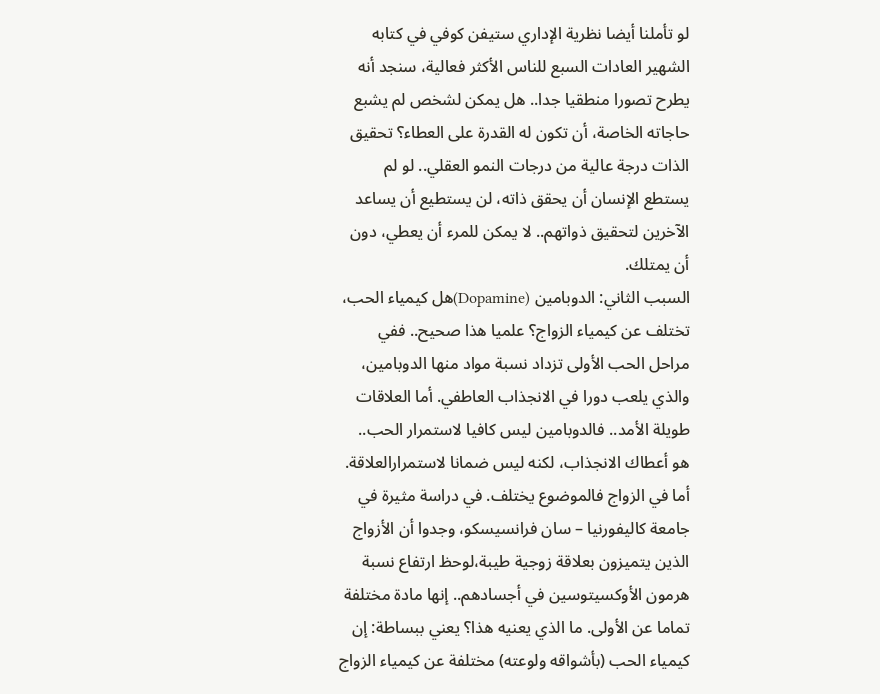لو تأملنا أيضا نظرية الإداري ستيفن كوفي في كتابه الشهير العادات السبع للناس الأكثر فعالية، سنجد أنه يطرح تصورا منطقيا جدا.. هل يمكن لشخص لم يشبع حاجاته الخاصة، أن تكون له القدرة على العطاء؟ تحقيق الذات درجة عالية من درجات النمو العقلي.. لو لم يستطع الإنسان أن يحقق ذاته، لن يستطيع أن يساعد الآخرين لتحقيق ذواتهم.. لا يمكن للمرء أن يعطي، دون أن يمتلك.
السبب الثاني: الدوبامين (Dopamine)هل كيمياء الحب، تختلف عن كيمياء الزواج؟ علميا هذا صحيح.. ففي مراحل الحب الأولى تزداد نسبة مواد منها الدوبامين، والذي يلعب دورا في الانجذاب العاطفي. أما العلاقات طويلة الأمد.. فالدوبامين ليس كافيا لاستمرار الحب.. هو أعطاك الانجذاب، لكنه ليس ضمانا لاستمرارالعلاقة. أما في الزواج فالموضوع يختلف. في دراسة مثيرة في جامعة كاليفورنيا – سان فرانسيسكو، وجدوا أن الأزواج الذين يتميزون بعلاقة زوجية طيبة،لوحظ ارتفاع نسبة هرمون الأوكسيتوسين في أجسادهم.. إنها مادة مختلفة تماما عن الأولى. ما الذي يعنيه هذا؟ يعني ببساطة: إن كيمياء الحب (بأشواقه ولوعته) مختلفة عن كيمياء الزواج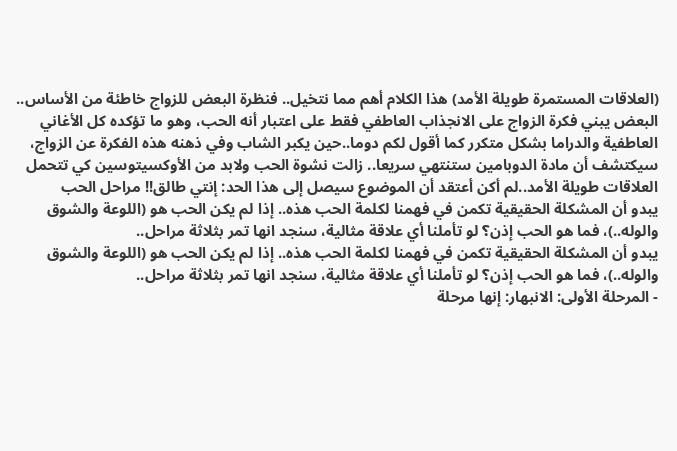(العلاقات المستمرة طويلة الأمد) هذا الكلام أهم مما نتخيل.. فنظرة البعض للزواج خاطئة من الأساس.. البعض يبني فكرة الزواج على الانجذاب العاطفي فقط على اعتبار أنه الحب، وهو ما تؤكده كل الأغاني العاطفية والدراما بشكل متكرر كما أقول لكم دوما..حين يكبر الشاب وفي ذهنه هذه الفكرة عن الزواج، سيكتشف أن مادة الدوبامين ستنتهي سريعا.. زالت نشوة الحب ولابد من الأوكسيتوسين كي تتحمل العلاقات طويلة الأمد..لم أكن أعتقد أن الموضوع سيصل إلى هذا الحد: إنتي طالق!! مراحل الحب
يبدو أن المشكلة الحقيقية تكمن في فهمنا لكلمة الحب هذه.. إذا لم يكن الحب هو (اللوعة والشوق والوله..)، فما هو الحب إذن؟ لو تأملنا أي علاقة مثالية، سنجد انها تمر بثلاثة مراحل..
يبدو أن المشكلة الحقيقية تكمن في فهمنا لكلمة الحب هذه.. إذا لم يكن الحب هو (اللوعة والشوق والوله..)، فما هو الحب إذن؟ لو تأملنا أي علاقة مثالية، سنجد انها تمر بثلاثة مراحل..
- المرحلة الأولى: الانبهار: إنها مرحلة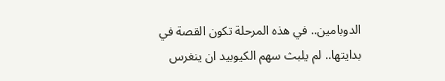الدوبامين.. في هذه المرحلة تكون القصة في بدايتها.. لم يلبث سهم الكيوبيد ان ينغرس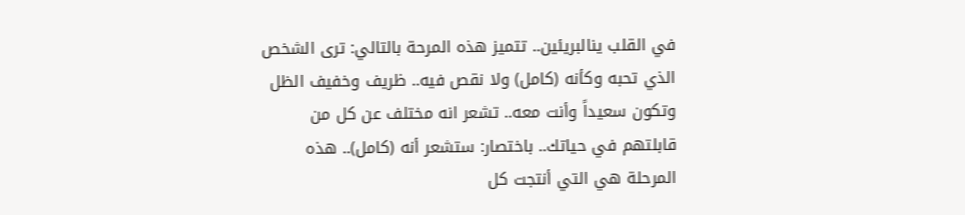في القلب ينالبريئين.. تتميز هذه المرحة بالتالي: ترى الشخص الذي تحبه وكأنه (كامل) ولا نقص فيه.. ظريف وخفيف الظل وتكون سعيداً وأنت معه.. تشعر انه مختلف عن كل من قابلتهم في حياتك.. باختصار: ستشعر أنه (كامل).. هذه المرحلة هي التي أنتجت كل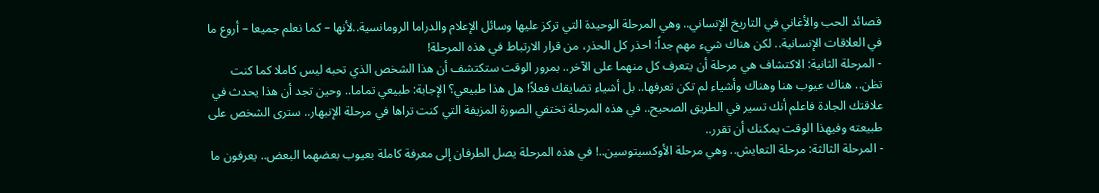قصائد الحب والأغاني في التاريخ الإنساني.. وهي المرحلة الوحيدة التي تركز عليها وسائل الإعلام والدراما الرومانسية..لأنها – كما نعلم جميعا – أروع ما في العلاقات الإنسانية.. لكن هناك شيء مهم جداً: احذر كل الحذر، من قرار الارتباط في هذه المرحلة!
- المرحلة الثانية: الاكتشاف هي مرحلة أن يتعرف كل منهما على الآخر.. بمرور الوقت ستكتشف أن هذا الشخص الذي تحبه ليس كاملا كما كنت تظن.. هناك عيوب هنا وهناك وأشياء لم تكن تعرفها.. بل أشياء تضايقك فعلاً! هل هذا طبيعي؟ الإجابة: طبيعي تماما.. وحين تجد أن هذا يحدث في علاقتك الجادة فاعلم أنك تسير في الطريق الصحيح.. في هذه المرحلة تختفي الصورة المزيفة التي كنت تراها في مرحلة الإنبهار.. سترى الشخص على طبيعته وفيهذا الوقت يمكنك أن تقرر..
- المرحلة الثالثة: مرحلة التعايش.. وهي مرحلة الأوكسيتوسين..! في هذه المرحلة يصل الطرفان إلى معرفة كاملة بعيوب بعضهما البعض.. يعرفون ما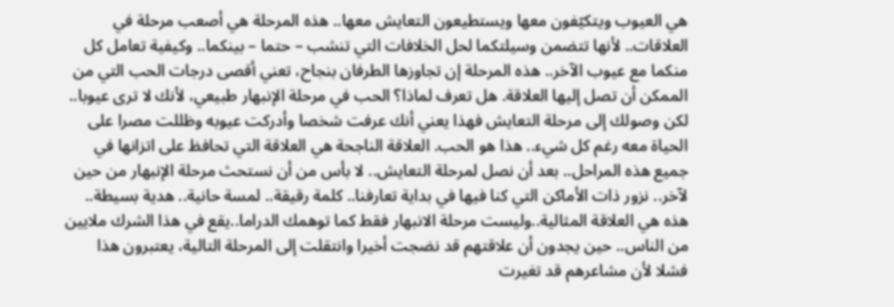هي العيوب ويتكيّفون معها ويستطيعون التعايش معها.. هذه المرحلة هي أصعب مرحلة في العلاقات.. لأنها تتضمن وسيلتكما لحل الخلافات التي تنشب – حتما – بينكما.. وكيفية تعامل كل منكما مع عيوب الآخر.. هذه المرحلة إن تجاوزها الطرفان بنجاح، تعني أقصى درجات الحب التي من الممكن أن تصل إليها العلاقة. هل تعرف لماذا؟ الحب في مرحلة الإنبهار طبيعي، لأنك لا ترى عيوبا.. لكن وصولك إلى مرحلة التعايش فهذا يعني أنك عرفت شخصا وأدركت عيوبه وظللت مصرا على الحياة معه رغم كل شيء.. هذا هو الحب. العلاقة الناجحة هي العلاقة التي تحافظ على اتزانها في جميع هذه المراحل.. بعد أن نصل لمرحلة التعايش.. لا بأس من أن نستحث مرحلة الإنبهار من حين لآخر.. نزور ذات الأماكن التي كنا فيها في بداية تعارفنا.. كلمة رقيقة.. لمسة حانية.. هدية بسيطة.. هذه هي العلاقة المثالية..وليست مرحلة الانبهار فقط كما توهمك الدراما..يقع في هذا الشرك ملايين من الناس.. حين يجدون أن علاقتهم قد نضجت أخيرا وانتقلت إلى المرحلة التالية، يعتبرون هذا فشلا لأن مشاعرهم قد تغيرت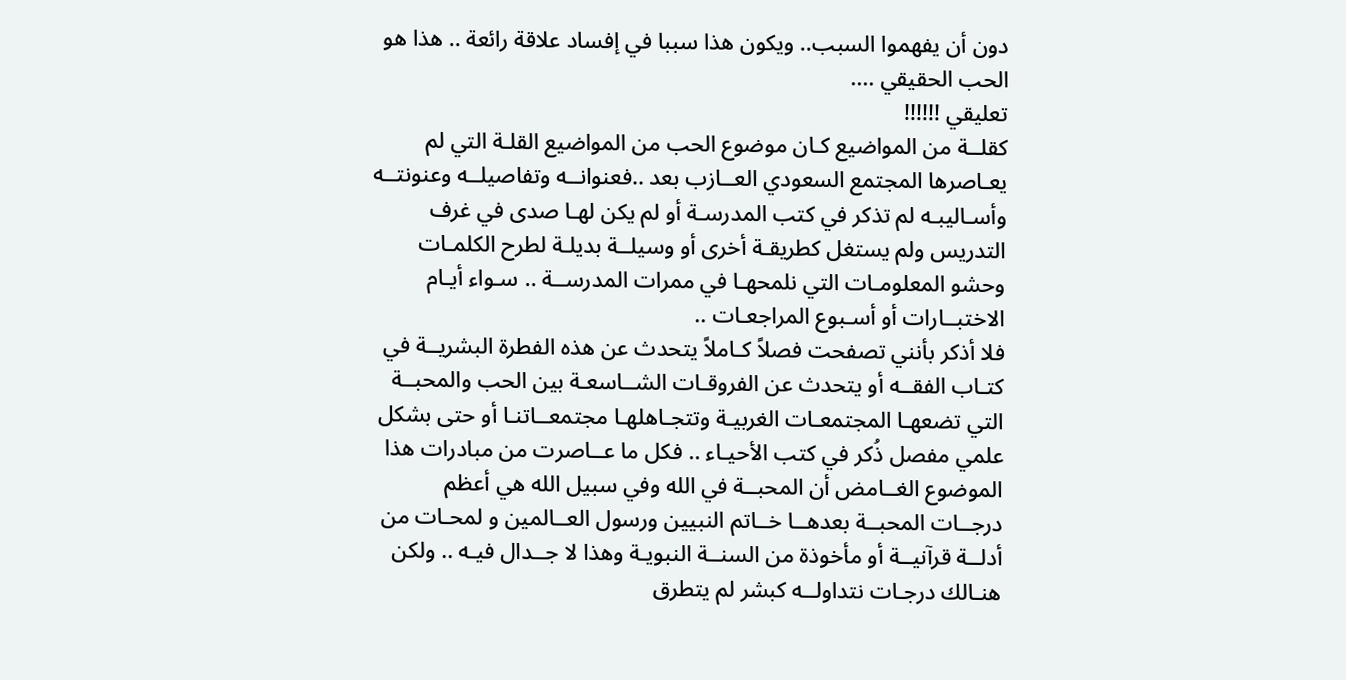دون أن يفهموا السبب.. ويكون هذا سببا في إفساد علاقة رائعة .. هذا هو الحب الحقيقي ....
تعليقي !!!!!!
كقلــة من المواضيع كـان موضوع الحب من المواضيع القلـة التي لم يعـاصرها المجتمع السعودي العــازب بعد ..فعنوانــه وتفاصيلــه وعنونتــه وأسـاليبـه لم تذكر في كتب المدرسـة أو لم يكن لهـا صدى في غرف التدريس ولم يستغل كطريقـة أخرى أو وسيلــة بديلـة لطرح الكلمـات وحشو المعلومـات التي نلمحهـا في ممرات المدرســة .. سـواء أيـام الاختبــارات أو أسـبوع المراجعـات ..
فلا أذكر بأنني تصفحت فصلاً كـاملاً يتحدث عن هذه الفطرة البشريــة في كتـاب الفقــه أو يتحدث عن الفروقـات الشــاسعـة بين الحب والمحبــة التي تضعهـا المجتمعـات الغربيـة وتتجـاهلهـا مجتمعــاتنـا أو حتى بشكل علمي مفصل ذُكر في كتب الأحيـاء .. فكل ما عــاصرت من مبادرات هذا الموضوع الغــامض أن المحبــة في الله وفي سبيل الله هي أعظم درجــات المحبــة بعدهــا خــاتم النبيين ورسول العــالمين و لمحـات من أدلــة قرآنيــة أو مأخوذة من السنــة النبويـة وهذا لا جــدال فيـه .. ولكن هنـالك درجـات نتداولــه كبشر لم يتطرق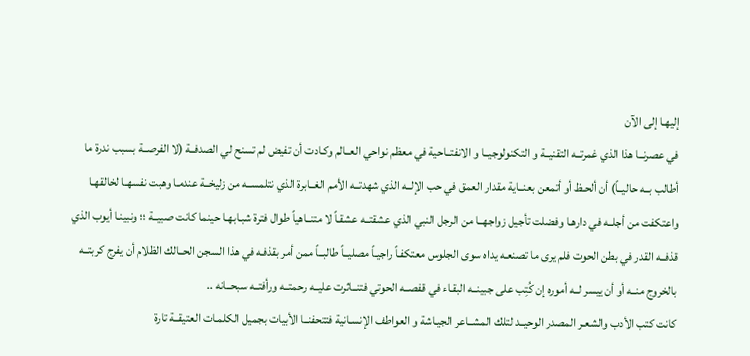إليهـا إلى الآن
في عصرنــا هذا الذي غمرتــه التقنيــة و التكنولوجيــا و الانفتــاحية في معظم نواحي العــالم وكـادت أن تفيض لم تسنح لي الصدفــة (لا الفرصــة بسبب ندرة ما أطالب بــه حاليــاً) أن ألحـظ أو أتمعن بعنــاية مقدار العمق في حب الإلــه الذي شهدتــه الأمم الغــابرة الذي نتلمســه من زليخــة عندمـا وهبت نفسهـا لخالقهـا واعتكفت من أجلــه في دارهـا وفضلت تأجيل زواجهــا من الرجل النبي الذي عشقتــه عشقـاً لا متنــاهياً طوال فترة شبـابهـا حينما كانت صبيــة ؛؛ ونبينـا أيوب الذي قذفــه القدر في بطن الحوت فلم يرى ما تصنعـه يداه سوى الجلوس معتكفـاً راجيـاً مصليــاً طالبــاً ممن أمر بقذفـه في هذا السجن الحــالك الظلام أن يفرج كربتــه بالخروج منــه أو أن ييسر لــه أموره إن كُتِب على جبينــه البقـاء في قفصــه الحوتي فتنــاثرت عليــه رحمتــه ورأفتــه سبحــانه ..
كانت كتب الأدب والشعـر المصدر الوحيــد لتلك المشــاعر الجيـاشة و العواطف الإنسـانية فتتحفنــا الأبيات بجميل الكلمـات العتيقــة تارة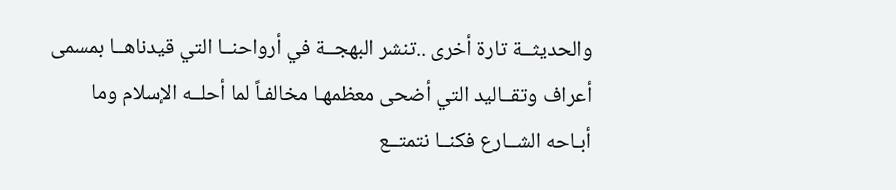والحديثــة تارة أخرى ..تنشر البهجــة في أرواحنــا التي قيدناهــا بمسمى أعراف وتقــاليد التي أضحى معظمهـا مخالفـاً لما أحلــه الإسلام وما أبـاحه الشــارع فكنــا نتمتــع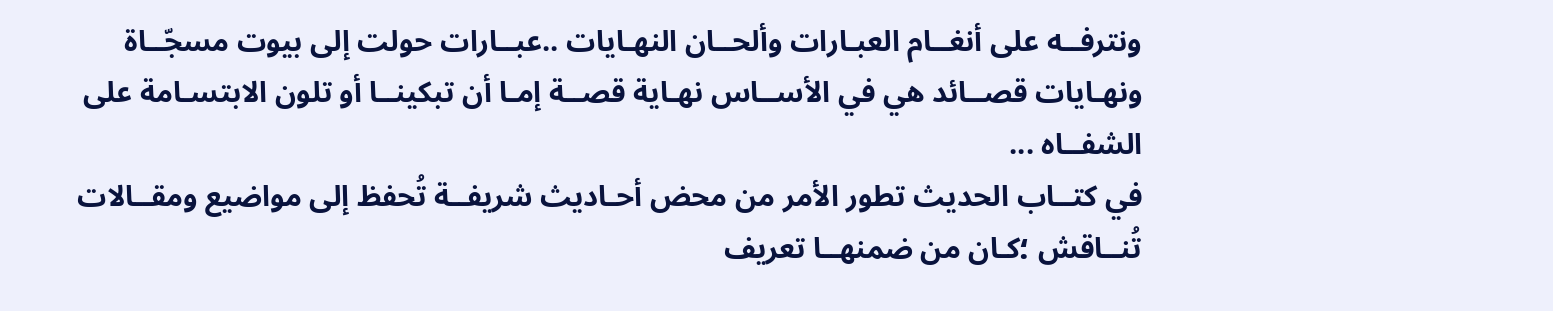ونترفــه على أنغــام العبـارات وألحــان النهـايات ..عبــارات حولت إلى بيوت مسجّــاة ونهـايات قصــائد هي في الأســاس نهـاية قصــة إمـا أن تبكينــا أو تلون الابتسـامة على الشفــاه ...
في كتــاب الحديث تطور الأمر من محض أحـاديث شريفــة تُحفظ إلى مواضيع ومقــالات تُنــاقش ؛كـان من ضمنهــا تعريف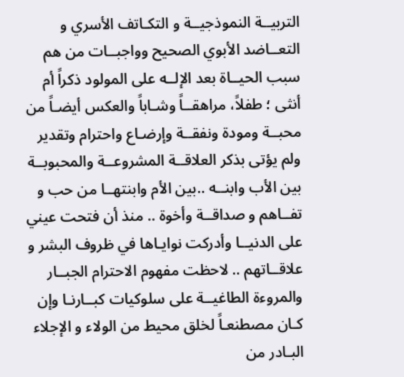التربيــة النموذجيــة و التكـاتف الأسري و التعــاضد الأبوي الصحيح وواجبــات من هم سبب الحيــاة بعد الإلــه على المولود ذكراً أم أنثى ؛ طفلاً، مراهقــاً وشـاباً والعكس أيضـاً من محبــة ومودة ونفقــة وإرضـاع واحترام وتقدير ولم يؤتى بذكر العلاقــة المشروعــة والمحبوبــة بين الأب وابنــه ..بين الأم وابنتهــا من حب و تفــاهم و صداقــة وأخوة .. منذ أن فتحت عيني على الدنيــا وأدركت نوايـاها في ظروف البشر و علاقــاتهم .. لاحظت مفهوم الاحترام الجبــار والمروءة الطاغيــة على سلوكيات كبــارنـا وإن كـان مصطنعـاً لخلق محيط من الولاء و الإجلاء البـادر من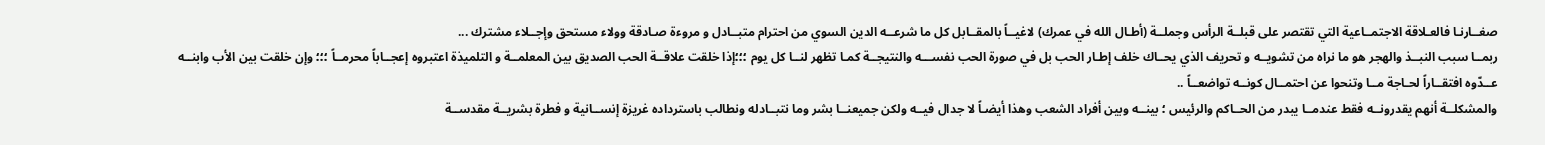صغــارنـا فالعـلاقة الاجتمــاعية التي تقتصر على قبلــة الرأس وجملــة (أطـال الله في عمرك) لاغيــاً بالمقــابل كل ما شرعــه الدين السوي من احترام متبــادل و مروءة صـادقة وولاء مستحق وإجــلاء مشترك ...
ربمــا سبب النبــذ والهجر هو ما نراه من تشويــه و تحريف الذي يحــاك خلف إطـار الحب بل في صورة الحب نفســـه والنتيجــة كمـا تظهر لنــا كل يوم ؛؛؛إذا خلقت علاقــة الحب الصديق بين المعلمــة و التلميذة اعتبروه إعجــاباً محرمــاً ؛؛؛ وإن خلقت بين الأب وابنــه عــدّوه افتقــاراً لحـاجة مــا وتنحوا عن احتمــال كونــه تواضعــاً ..
والمشكلــة أنهم يقدرونــه فقط عندمــا يبدر من الحــاكم والرئيس ؛ بينــه وبين أفراد الشعب وهذا أيضـاً لا جدال فيــه ولكن جميعنــا بشر وما نتبــادله ونطالب باسترداده غريزة إنســانية و فطرة بشريــة مقدســة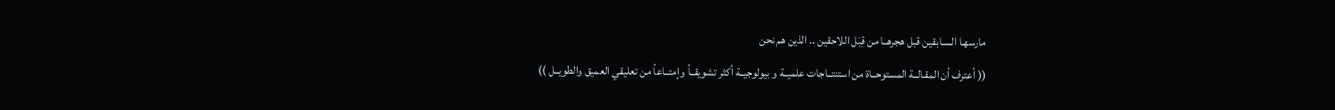مارسهـا السـابقين قبل هجرهــا من قِبَل اللاحقين .. الذين هم نحن
(( أعترف أن المقـالــة المستوحــاة من استنتــاجات علميــة و بيولوجيــة أكثر تشويقــاً وإمتــاعاً من تعليقي العميق والطويــل ))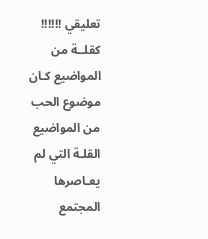تعليقي !!!!!!
كقلــة من المواضيع كـان موضوع الحب من المواضيع القلـة التي لم يعـاصرها المجتمع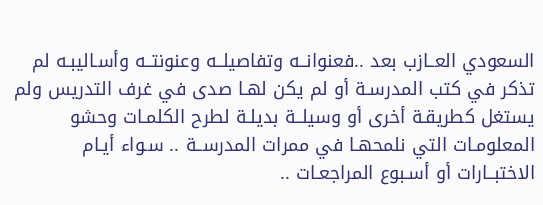السعودي العــازب بعد ..فعنوانــه وتفاصيلــه وعنونتــه وأسـاليبـه لم تذكر في كتب المدرسـة أو لم يكن لهـا صدى في غرف التدريس ولم يستغل كطريقـة أخرى أو وسيلــة بديلـة لطرح الكلمـات وحشو المعلومـات التي نلمحهـا في ممرات المدرســة .. سـواء أيـام الاختبــارات أو أسـبوع المراجعـات ..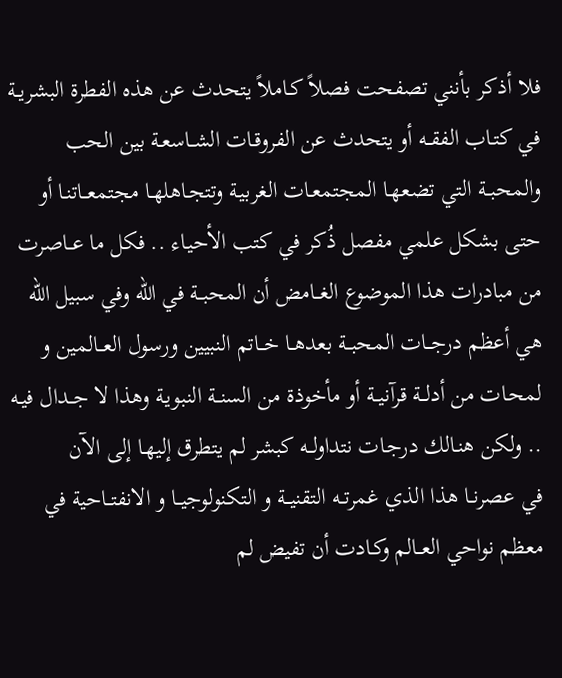فلا أذكر بأنني تصفحت فصلاً كـاملاً يتحدث عن هذه الفطرة البشريــة في كتـاب الفقــه أو يتحدث عن الفروقـات الشــاسعـة بين الحب والمحبــة التي تضعهـا المجتمعـات الغربيـة وتتجـاهلهـا مجتمعــاتنـا أو حتى بشكل علمي مفصل ذُكر في كتب الأحيـاء .. فكل ما عــاصرت من مبادرات هذا الموضوع الغــامض أن المحبــة في الله وفي سبيل الله هي أعظم درجــات المحبــة بعدهــا خــاتم النبيين ورسول العــالمين و لمحـات من أدلــة قرآنيــة أو مأخوذة من السنــة النبويـة وهذا لا جــدال فيـه .. ولكن هنـالك درجـات نتداولــه كبشر لم يتطرق إليهـا إلى الآن
في عصرنــا هذا الذي غمرتــه التقنيــة و التكنولوجيــا و الانفتــاحية في معظم نواحي العــالم وكـادت أن تفيض لم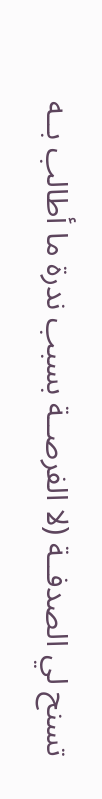تسنح لي الصدفــة (لا الفرصــة بسبب ندرة ما أطالب بــه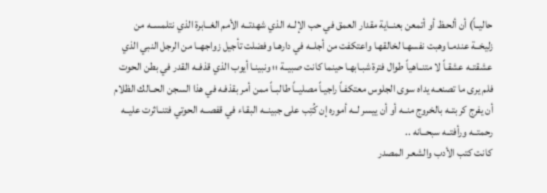حاليــاً) أن ألحـظ أو أتمعن بعنــاية مقدار العمق في حب الإلــه الذي شهدتــه الأمم الغــابرة الذي نتلمســه من زليخــة عندمـا وهبت نفسهـا لخالقهـا واعتكفت من أجلــه في دارهـا وفضلت تأجيل زواجهــا من الرجل النبي الذي عشقتــه عشقـاً لا متنــاهياً طوال فترة شبـابهـا حينما كانت صبيــة ؛؛ ونبينـا أيوب الذي قذفــه القدر في بطن الحوت فلم يرى ما تصنعـه يداه سوى الجلوس معتكفـاً راجيـاً مصليــاً طالبــاً ممن أمر بقذفـه في هذا السجن الحــالك الظلام أن يفرج كربتــه بالخروج منــه أو أن ييسر لــه أموره إن كُتِب على جبينــه البقـاء في قفصــه الحوتي فتنــاثرت عليــه رحمتــه ورأفتــه سبحــانه ..
كانت كتب الأدب والشعـر المصدر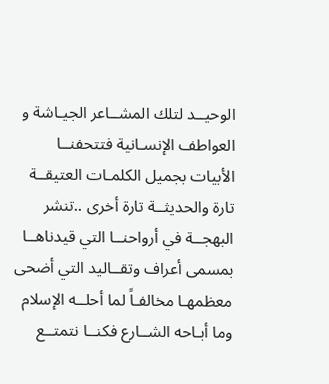الوحيــد لتلك المشــاعر الجيـاشة و العواطف الإنسـانية فتتحفنــا الأبيات بجميل الكلمـات العتيقــة تارة والحديثــة تارة أخرى ..تنشر البهجــة في أرواحنــا التي قيدناهــا بمسمى أعراف وتقــاليد التي أضحى معظمهـا مخالفـاً لما أحلــه الإسلام وما أبـاحه الشــارع فكنــا نتمتــع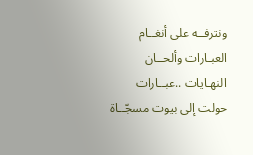ونترفــه على أنغــام العبـارات وألحــان النهـايات ..عبــارات حولت إلى بيوت مسجّــاة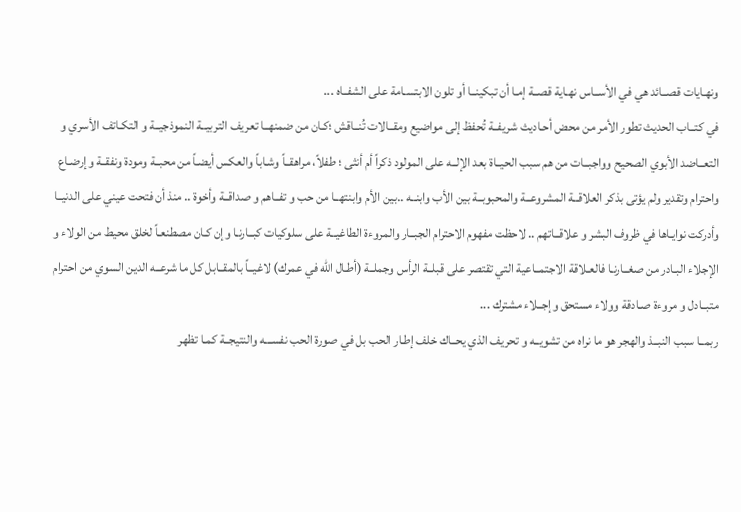ونهـايات قصــائد هي في الأســاس نهـاية قصــة إمـا أن تبكينــا أو تلون الابتسـامة على الشفــاه ...
في كتــاب الحديث تطور الأمر من محض أحـاديث شريفــة تُحفظ إلى مواضيع ومقــالات تُنــاقش ؛كـان من ضمنهــا تعريف التربيــة النموذجيــة و التكـاتف الأسري و التعــاضد الأبوي الصحيح وواجبــات من هم سبب الحيــاة بعد الإلــه على المولود ذكراً أم أنثى ؛ طفلاً، مراهقــاً وشـاباً والعكس أيضـاً من محبــة ومودة ونفقــة وإرضـاع واحترام وتقدير ولم يؤتى بذكر العلاقــة المشروعــة والمحبوبــة بين الأب وابنــه ..بين الأم وابنتهــا من حب و تفــاهم و صداقــة وأخوة .. منذ أن فتحت عيني على الدنيــا وأدركت نوايـاها في ظروف البشر و علاقــاتهم .. لاحظت مفهوم الاحترام الجبــار والمروءة الطاغيــة على سلوكيات كبــارنـا وإن كـان مصطنعـاً لخلق محيط من الولاء و الإجلاء البـادر من صغــارنـا فالعـلاقة الاجتمــاعية التي تقتصر على قبلــة الرأس وجملــة (أطـال الله في عمرك) لاغيــاً بالمقــابل كل ما شرعــه الدين السوي من احترام متبــادل و مروءة صـادقة وولاء مستحق وإجــلاء مشترك ...
ربمــا سبب النبــذ والهجر هو ما نراه من تشويــه و تحريف الذي يحــاك خلف إطـار الحب بل في صورة الحب نفســـه والنتيجــة كمـا تظهر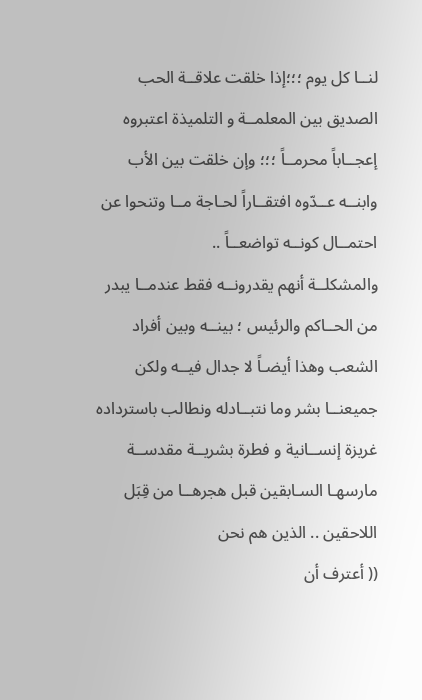لنــا كل يوم ؛؛؛إذا خلقت علاقــة الحب الصديق بين المعلمــة و التلميذة اعتبروه إعجــاباً محرمــاً ؛؛؛ وإن خلقت بين الأب وابنــه عــدّوه افتقــاراً لحـاجة مــا وتنحوا عن احتمــال كونــه تواضعــاً ..
والمشكلــة أنهم يقدرونــه فقط عندمــا يبدر من الحــاكم والرئيس ؛ بينــه وبين أفراد الشعب وهذا أيضـاً لا جدال فيــه ولكن جميعنــا بشر وما نتبــادله ونطالب باسترداده غريزة إنســانية و فطرة بشريــة مقدســة مارسهـا السـابقين قبل هجرهــا من قِبَل اللاحقين .. الذين هم نحن
(( أعترف أن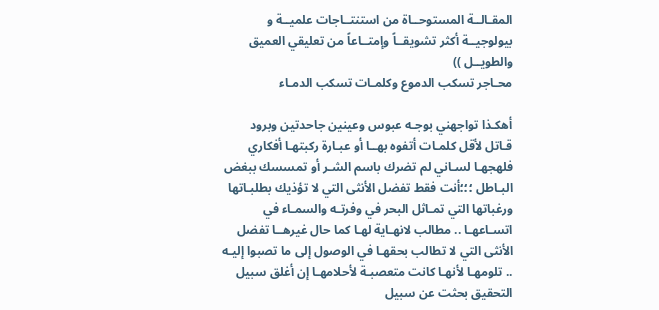المقـالــة المستوحــاة من استنتــاجات علميــة و بيولوجيــة أكثر تشويقــاً وإمتــاعاً من تعليقي العميق والطويــل ))
محـاجر تسكب الدموع وكلمـات تسكب الدمـاء

أهكـذا تواجهني بوجـه عبوس وعينين جاحدتين وبرود قـاتل لأقل كلمـات أتفوه بهــا أو عبـارة ركبتهـا أفكاري فلهجهـا لسـاني لم تضرك باسم الشـر أو تمسسك ببغض البـاطل ؛؛؛أنت فقط تفضل الأنثى التي لا تؤذيك بطلبـاتها ورغباتها التي تمـاثل البحر في وفرتـه والسمـاء في اتسـاعهـا .. مطالب لانهـاية لهـا كما حال غيرهــا تفضل الأنثى التي لا تطالب بحقهـا في الوصول إلى ما تصبوا إليـه .. تلومهـا لأنهـا كانت متعصبـة لأحلامهـا إن أغلق سبيل التحقيق بحثت عن سبيل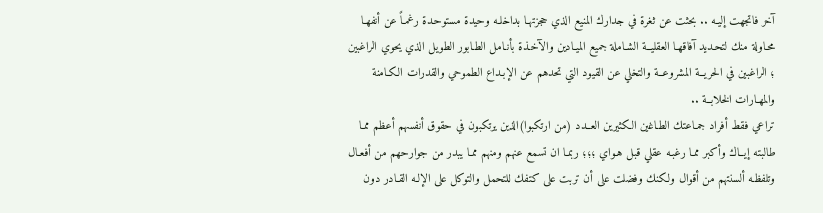آخر فاتجهت إليـه .. بحثت عن ثغرة في جدارك المنيع الذي حجزتهـا بداخلـه وحيدة مستوحـدة رغمـاً عن أنفهـا محـاولة منك لتحـديد آفاقهـا العقليــة الشـاملة جميع الميـادين والآخـذة بأنـامل الطـابور الطويل الذي يحوي الراغبين ؛ الراغبين في الحريــة المشروعــة والتخلي عن القيود التي تحدهم عن الإبـداع الطموحي والقدرات الكـامنة والمهـارات الخلابــة ..
تراعي فقط أفراد جمـاعتك الطـاغين الكثيرين العــدد (من ارتكبوا)الذين يرتكبون في حقوق أنفسهم أعظم ممـا طالبته إيــاك وأكبر ممـا رغبـه عقلي قبل هـواي ؛؛؛ ربمـا ان تسمع عنهم ومنهم ممـا يبدر من جوارحهم من أفعـال وتلفظـه ألسنتهم من أقوال ولكنك وفضلت على أن تربت على كتفك للتحمل والتوكل على الإلـه القـادر دون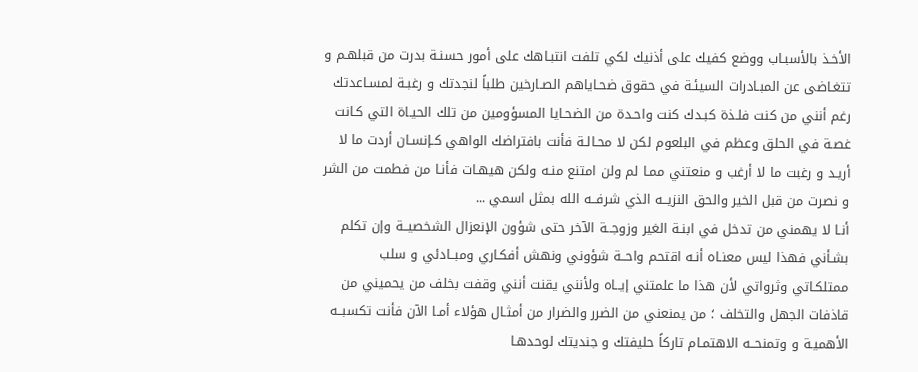الأخـذ بالأسبـاب ووضع كفيك على أذنيك لكي تلفت انتبـاهك على أمور حسنـة بدرت من قبلهـم و تتغـاضى عن المبـادرات السيئـة في حقوق ضحـاياهم الصـارخين طلباً لنجدتك و رغبـة لمسـاعدتك رغم أنني من كنت فلـذة كبـدك كنت واحـدة من الضحـايا المسؤومين من تلك الحيـاة التي كـانت غصـة في الحلق وعظم في البلعوم لكن لا محـالـة فأنت بافتراضك الواهي كـإنسـان أردت ما لا أريـد و رغبت ما لا أرغب و منعتني ممـا لم ولن امتنع منـه ولكن هيهـات فأنـا من فطمت من الشر و نصرت من قبل الخير والحق النزيــه الذي شرفــه الله بمثل اسمي ...
أنـا لا يهمني من تدخل في ابنـة الغير وزوجــة الآخر حتى شؤون الإنعزال الشخصيــة وإن تكلم بشـأني فهذا ليس معنـاه أنـه اقتحم واحــة شؤوني ونهش أفكـاري ومبــادئي و سلب ممتلكـاتي وثرواتي لأن هذا ما علمتني إيــاه ولأنني يقنت أنني وقفت بخلف من يحميني من قاذفات الجهل والتخلف ؛ من يمنعني من الضرر والضرار من أمثـال هؤلاء أمـا الآن فأنت تكسبــه الأهميـة و وتمنحــه الاهتمـام تاركاً حليفتك و جنديتك لوحدهـا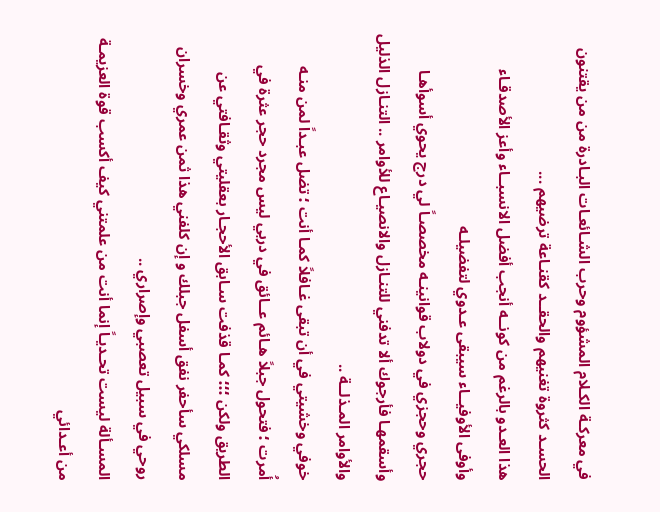في معركـة الكـلام المشؤوم وحرب الشـائعـات البـادرة من من يقتنون الحسـد كثروة تغنيهم والحقــد كقنـاعة ترضيهم ...
هذا العـدو بالرغم من كونــه أنجب أفضل الانسبــاء وأعز الأصدقـاء وأوفى الأوفيــاء سيبقى عـدوي لتفضيلـه
حجري وحجزي في دولاب قوانينـه مخصصـاً لي درج يحوي أسوأهـا وأسقمهـا فأرجوك ألا تدفني للتنـازل والانصيـاع للأوامر .. التنـازل الذليل والأوامر المـذلــة ..
خوفي وخشيتي في أن تبقى غـافلاً كمـا أنت ؛ تضل عبـداً لمن منـه أُمرت ؛ فتحول جبلاً هـائم عــائق في دربي ليس مجرد حجر عثرة في الطريق ولكن ؛؛؛ كمـا قذفت سـابق الأحجـار بعقليتي وثقـافتي عن مسلكي سأحفر نفق أسفل جبلك و إن كلفني هذا ثمن عمري وخسران روحي في سبيل تعصبي وإصراري ..
المسـألة ليست تحـديـاً إنما أنت من علمتني كيف أكسب قوة العزيمـة من أعـدائي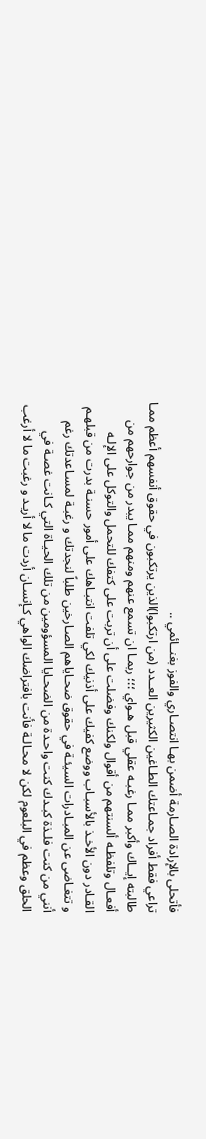فأتحلى بالإرادة الصـارمة أضمن بهـا انتصـاري والفوز بغنــائمي ..
تراعي فقط أفراد جمـاعتك الطـاغين الكثيرين العــدد (من ارتكبوا)الذين يرتكبون في حقوق أنفسهم أعظم ممـا طالبته إيــاك وأكبر ممـا رغبـه عقلي قبل هـواي ؛؛؛ ربمـا ان تسمع عنهم ومنهم ممـا يبدر من جوارحهم من أفعـال وتلفظـه ألسنتهم من أقوال ولكنك وفضلت على أن تربت على كتفك للتحمل والتوكل على الإلـه القـادر دون الأخـذ بالأسبـاب ووضع كفيك على أذنيك لكي تلفت انتبـاهك على أمور حسنـة بدرت من قبلهـم و تتغـاضى عن المبـادرات السيئـة في حقوق ضحـاياهم الصـارخين طلباً لنجدتك و رغبـة لمسـاعدتك رغم أنني من كنت فلـذة كبـدك كنت واحـدة من الضحـايا المسؤومين من تلك الحيـاة التي كـانت غصـة في الحلق وعظم في البلعوم لكن لا محـالـة فأنت بافتراضك الواهي كـإنسـان أردت ما لا أريـد و رغبت ما لا أرغب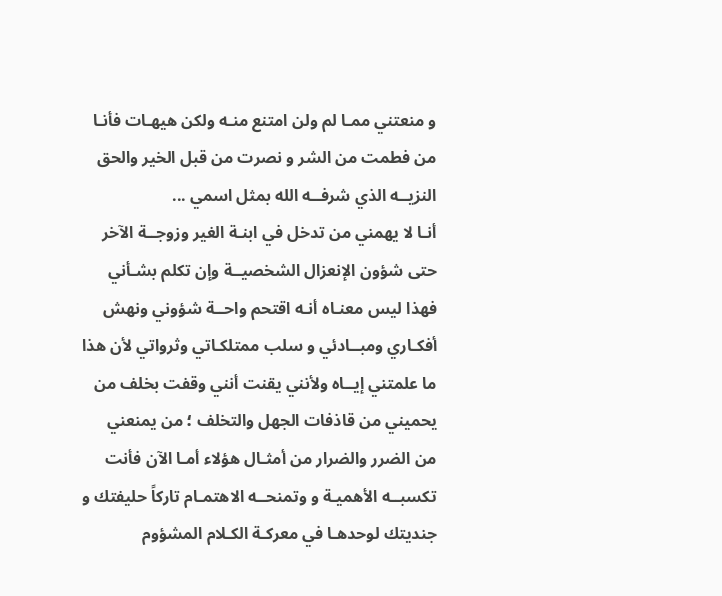و منعتني ممـا لم ولن امتنع منـه ولكن هيهـات فأنـا من فطمت من الشر و نصرت من قبل الخير والحق النزيــه الذي شرفــه الله بمثل اسمي ...
أنـا لا يهمني من تدخل في ابنـة الغير وزوجــة الآخر حتى شؤون الإنعزال الشخصيــة وإن تكلم بشـأني فهذا ليس معنـاه أنـه اقتحم واحــة شؤوني ونهش أفكـاري ومبــادئي و سلب ممتلكـاتي وثرواتي لأن هذا ما علمتني إيــاه ولأنني يقنت أنني وقفت بخلف من يحميني من قاذفات الجهل والتخلف ؛ من يمنعني من الضرر والضرار من أمثـال هؤلاء أمـا الآن فأنت تكسبــه الأهميـة و وتمنحــه الاهتمـام تاركاً حليفتك و جنديتك لوحدهـا في معركـة الكـلام المشؤوم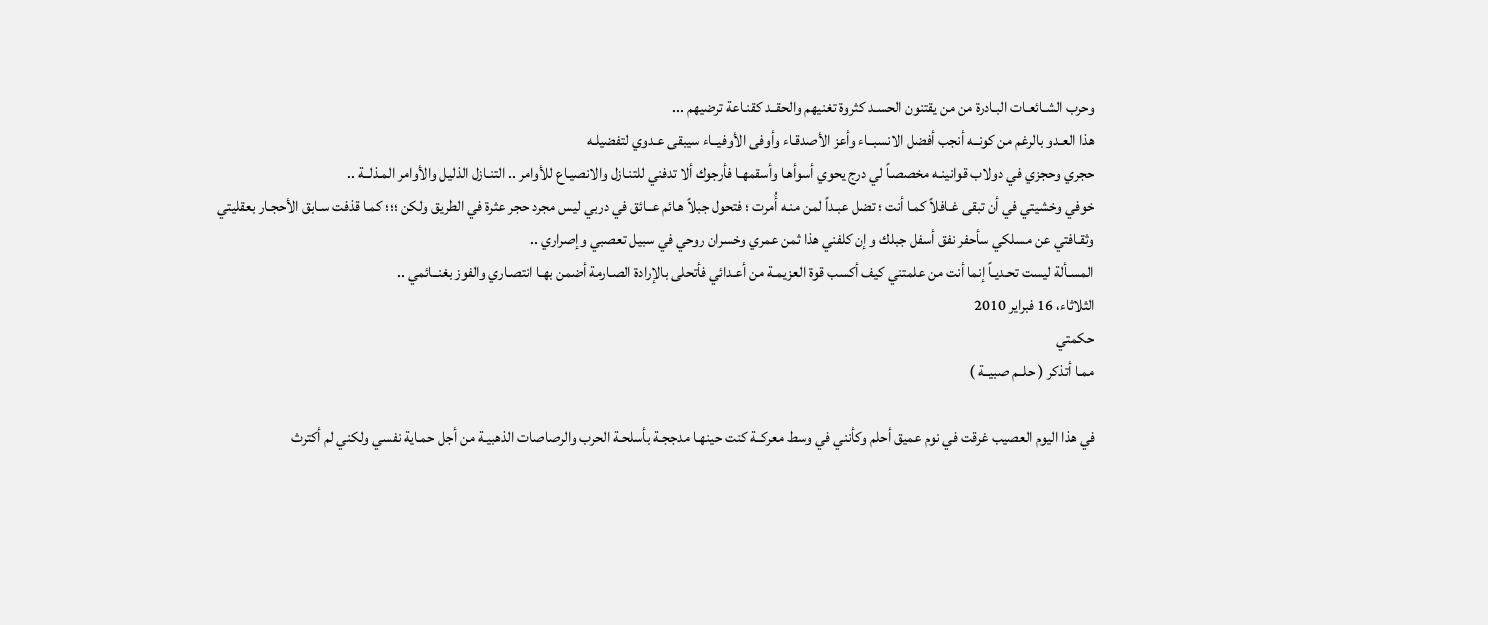وحرب الشـائعـات البـادرة من من يقتنون الحسـد كثروة تغنيهم والحقــد كقنـاعة ترضيهم ...
هذا العـدو بالرغم من كونــه أنجب أفضل الانسبــاء وأعز الأصدقـاء وأوفى الأوفيــاء سيبقى عـدوي لتفضيلـه
حجري وحجزي في دولاب قوانينـه مخصصـاً لي درج يحوي أسوأهـا وأسقمهـا فأرجوك ألا تدفني للتنـازل والانصيـاع للأوامر .. التنـازل الذليل والأوامر المـذلــة ..
خوفي وخشيتي في أن تبقى غـافلاً كمـا أنت ؛ تضل عبـداً لمن منـه أُمرت ؛ فتحول جبلاً هـائم عــائق في دربي ليس مجرد حجر عثرة في الطريق ولكن ؛؛؛ كمـا قذفت سـابق الأحجـار بعقليتي وثقـافتي عن مسلكي سأحفر نفق أسفل جبلك و إن كلفني هذا ثمن عمري وخسران روحي في سبيل تعصبي وإصراري ..
المسـألة ليست تحـديـاً إنما أنت من علمتني كيف أكسب قوة العزيمـة من أعـدائي فأتحلى بالإرادة الصـارمة أضمن بهـا انتصـاري والفوز بغنــائمي ..
الثلاثاء، 16 فبراير 2010
حكمتي
ممـا أتذكر ( حلــم صبيــة )

في هذا اليوم العصيب غرقت في نوم عميق أحلم وكأنني في وسط معركــة كنت حينهـا مدججـة بأسلحـة الحرب والرصاصات الذهبيـة من أجل حمـاية نفسي ولكني لم أكترث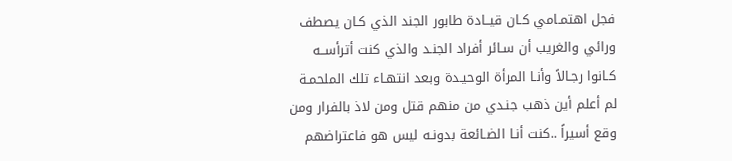فجل اهتمـامي كـان قيــادة طابور الجند الذي كـان يصطف ورائي والغريب أن سـائر أفراد الجنـد والذي كنت أترأســه كـانوا رجـالاً وأنـا المرأة الوحيـدة وبعد انتهـاء تلك الملحمـة لم أعلم أين ذهب جنـدي من منهم قتل ومن لاذ بالفرار ومن وقع أسيراً ..كنت أنـا الضـائعة بدونـه ليس هو فاعتراضهم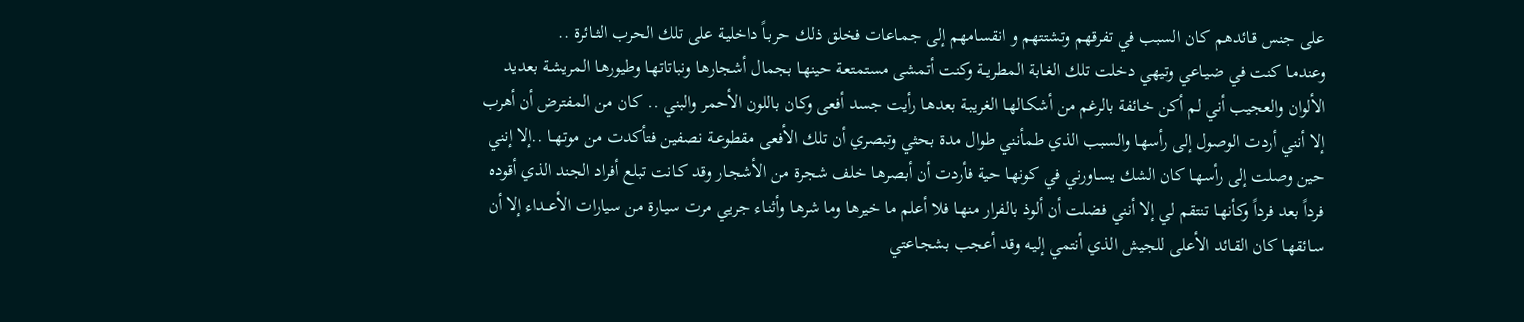على جنس قـائدهم كـان السبب في تفرقهم وتشتتهم و انقسامهم إلى جمـاعات فخلق ذلك حربـاً داخليـة على تلك الحرب الثــائرة ..
وعندمـا كنت في ضيـاعي وتيهي دخلت تلك الغـابة المطريــة وكنت أتمشى مستمتعـة حينهـا بجمال أشجارهـا ونباتاتهـا وطيورهـا المريشـة بعديد الألوان والعجيب أني لم أكن خـائفة بالرغم من أشكـالهـا الغريبـة بعدهـا رأيت جسد أفعى وكـان باللون الأحمر والبني .. كـان من المفترض أن أهرب إلا أنني أردت الوصول إلى رأسهـا والسبب الذي طمأنني طوال مدة بحثي وتبصري أن تلك الأفعى مقطوعــة نصفين فتأكدت من موتهــا ..إلا إنني حين وصلت إلى رأسهـا كان الشك يسـاورني في كونهـا حية فأردت أن أبصرهـا خلف شجرة من الأشجـار وقد كـانت تبلع أفراد الجند الذي أقوده فرداً بعد فرداً وكأنهـا تنتقم لي إلا أنني فضلت أن ألوذ بالفرار منهـا فلا أعلم ما خيرهـا وما شرهـا وأثنـاء جريي مرت سيـارة من سيارات الأعــداء إلا أن سـائقهـا كان القـائد الأعلى للجيش الذي أنتمي إليـه وقد أعجب بشجـاعتي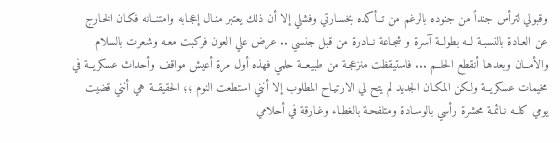وقبولي لترأس جنداً من جنوده بالرغم من تــأكده بخسـارتي وفشلي إلا أن ذلك يعتبر منـال إعجـابه وامتنــانه فكـان الخـارج عن العـادة بالنسبـة لــه بطولــة آسرة و شجـاعة نــادرة من قبل جنسي .. عرض علي العون فركبت معـه وشعرت بالسلام والأمــان وبعدهـا أنقطع الحلــم ... فاستيقظت منزعجـة من طبيعــة حلمي فهذه أول مرة أعيش مواقف وأحداث عسكريــة في مخيمات عسكريــة ولكن المكـان الجديد لم يتح لي الارتيـاح المطلوب إلا أنني استطعت النوم ؛؛ الحقيقــة هي أنني قضيت يومي كلــه نـائمـة محشرة رأسي بالوسـادة ومتلفحـة بالغطـاء وغـارقة في أحلامي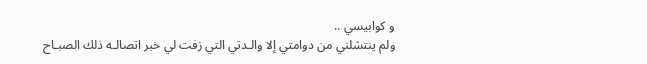و كوابيسي ..
ولم ينتشلني من دوامتي إلا والـدتي التي زفت لي خبر اتصالـه ذلك الصبـاح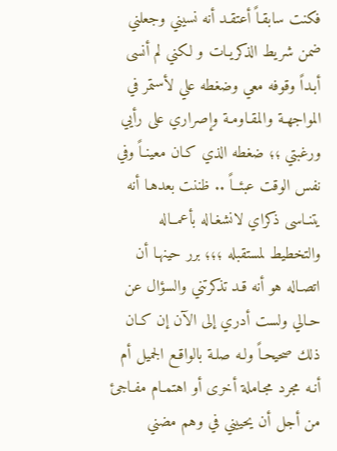فكنت سابقـاً أعتقـد أنه نسيني وجعلني ضمن شريط الذكريـات و لكني لم أنسى أبـداً وقوفه معي وضغطه علي لأستمر في المواجهـة والمقـاومـة وإصراري على رأيي ورغبتي ؛؛ ضغطه الذي كـان معينـاً وفي نفس الوقت عبئــاً .. ظننت بعدهـا أنه يتنـاسى ذكراي لانشغـاله بأعمــاله والتخطيط لمستقبله ؛؛؛ برر حينهـا أن اتصـاله هو أنه قـد تذكرتني والسؤال عن حـالي ولست أدري إلى الآن إن كـان ذلك صحيحـاً ولـه صلـة بالواقـع الجميل أم أنـه مجرد مجـاملة أخرى أو اهتمـام مفـاجئ من أجل أن يحييني في وهم مضني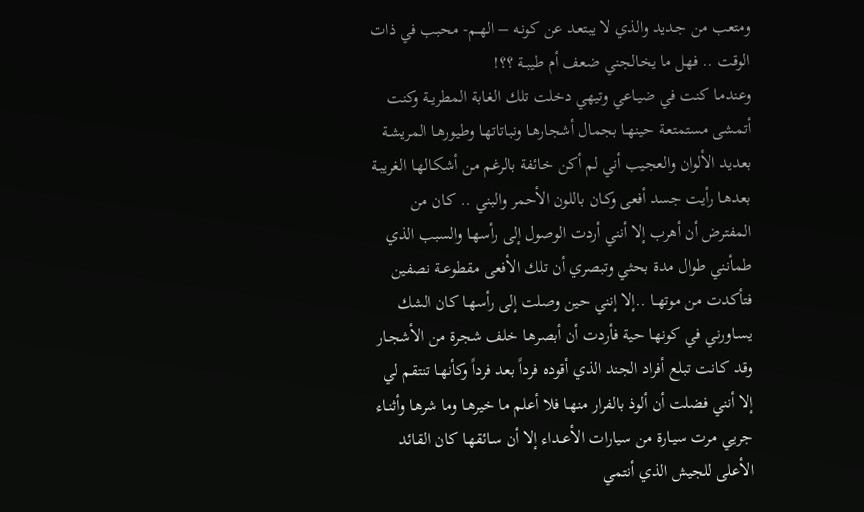ومتعب من جـديد والذي لا يبتعـد عن كونـه – الهــم- محبب في ذات الوقت .. فهل ما يخـالجني ضعف أم طيبــة ؟؟!
وعندمـا كنت في ضيـاعي وتيهي دخلت تلك الغـابة المطريــة وكنت أتمشى مستمتعـة حينهـا بجمال أشجارهـا ونباتاتهـا وطيورهـا المريشـة بعديد الألوان والعجيب أني لم أكن خـائفة بالرغم من أشكـالهـا الغريبـة بعدهـا رأيت جسد أفعى وكـان باللون الأحمر والبني .. كـان من المفترض أن أهرب إلا أنني أردت الوصول إلى رأسهـا والسبب الذي طمأنني طوال مدة بحثي وتبصري أن تلك الأفعى مقطوعــة نصفين فتأكدت من موتهــا ..إلا إنني حين وصلت إلى رأسهـا كان الشك يسـاورني في كونهـا حية فأردت أن أبصرهـا خلف شجرة من الأشجـار وقد كـانت تبلع أفراد الجند الذي أقوده فرداً بعد فرداً وكأنهـا تنتقم لي إلا أنني فضلت أن ألوذ بالفرار منهـا فلا أعلم ما خيرهـا وما شرهـا وأثنـاء جريي مرت سيـارة من سيارات الأعــداء إلا أن سـائقهـا كان القـائد الأعلى للجيش الذي أنتمي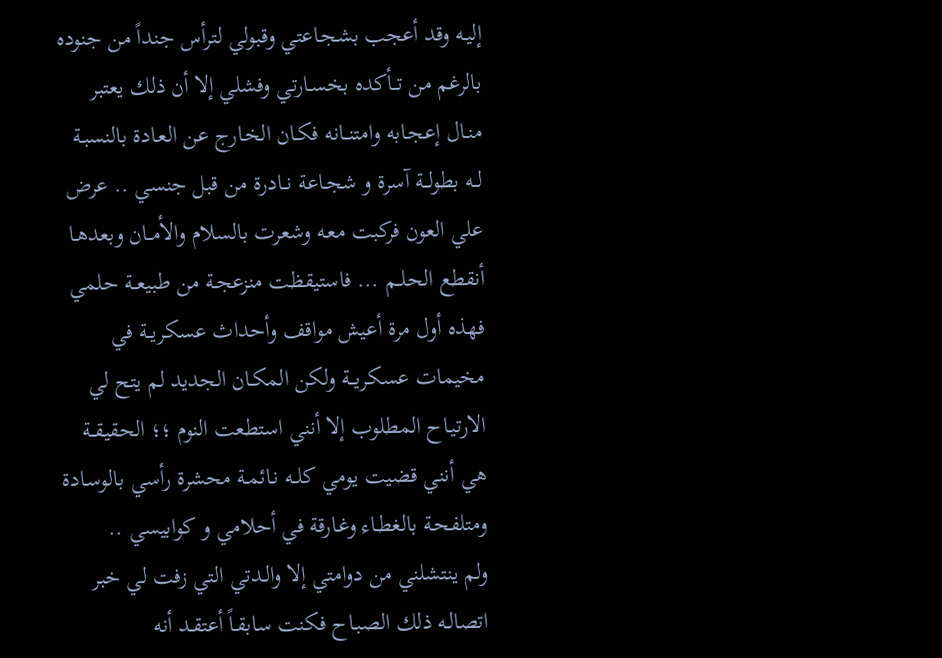إليـه وقد أعجب بشجـاعتي وقبولي لترأس جنداً من جنوده بالرغم من تــأكده بخسـارتي وفشلي إلا أن ذلك يعتبر منـال إعجـابه وامتنــانه فكـان الخـارج عن العـادة بالنسبـة لــه بطولــة آسرة و شجـاعة نــادرة من قبل جنسي .. عرض علي العون فركبت معـه وشعرت بالسلام والأمــان وبعدهـا أنقطع الحلــم ... فاستيقظت منزعجـة من طبيعــة حلمي فهذه أول مرة أعيش مواقف وأحداث عسكريــة في مخيمات عسكريــة ولكن المكـان الجديد لم يتح لي الارتيـاح المطلوب إلا أنني استطعت النوم ؛؛ الحقيقــة هي أنني قضيت يومي كلــه نـائمـة محشرة رأسي بالوسـادة ومتلفحـة بالغطـاء وغـارقة في أحلامي و كوابيسي ..
ولم ينتشلني من دوامتي إلا والـدتي التي زفت لي خبر اتصالـه ذلك الصبـاح فكنت سابقـاً أعتقـد أنه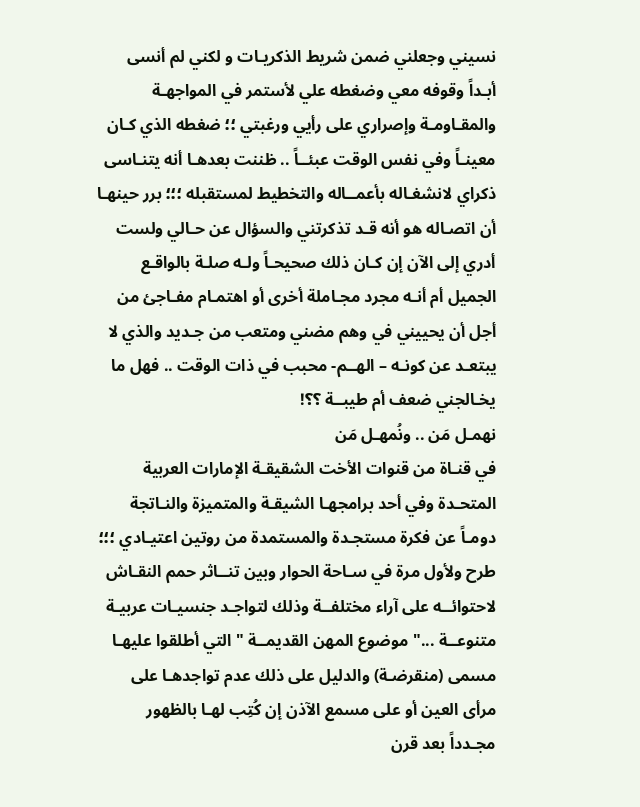نسيني وجعلني ضمن شريط الذكريـات و لكني لم أنسى أبـداً وقوفه معي وضغطه علي لأستمر في المواجهـة والمقـاومـة وإصراري على رأيي ورغبتي ؛؛ ضغطه الذي كـان معينـاً وفي نفس الوقت عبئــاً .. ظننت بعدهـا أنه يتنـاسى ذكراي لانشغـاله بأعمــاله والتخطيط لمستقبله ؛؛؛ برر حينهـا أن اتصـاله هو أنه قـد تذكرتني والسؤال عن حـالي ولست أدري إلى الآن إن كـان ذلك صحيحـاً ولـه صلـة بالواقـع الجميل أم أنـه مجرد مجـاملة أخرى أو اهتمـام مفـاجئ من أجل أن يحييني في وهم مضني ومتعب من جـديد والذي لا يبتعـد عن كونـه – الهــم- محبب في ذات الوقت .. فهل ما يخـالجني ضعف أم طيبــة ؟؟!
نهمـل مَن .. ونُمهـل مَن
في قنـاة من قنوات الأخت الشقيقـة الإمارات العربية المتحـدة وفي أحد برامجهـا الشيقـة والمتميزة والنـاتجة دومـاً عن فكرة مستجـدة والمستمدة من روتين اعتيـادي ؛؛؛ طرح ولأول مرة في سـاحة الحوار وبين تنــاثر حمم النقـاش لاحتوائــه على آراء مختلفــة وذلك لتواجـد جنسيـات عربيـة متنوعــة ..." موضوع المهن القديمــة " التي أطلقوا عليهـا مسمى (منقرضـة) والدليل على ذلك عدم تواجدهـا على مرأى العين أو على مسمع الآذن إن كُتِب لهـا بالظهور مجـدداً بعد قرن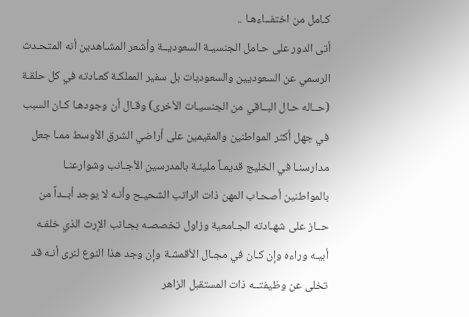كـامل من اختفــاءهـا ..
أتى الدور على حـامل الجنسيـة السعوديــة وأشعر المشـاهدين أنه المتحـدث الرسمي عن السعوديين والسعوديات بل سفير المملكـة كعـادته في كل حلقـة (حــاله حـال البــاقي من الجنسيـات الأخرى) وقـال أن وجودهـا كـان السبب في جهل أكثر المواطنين والمقيمين على أراضي الشرق الأوسط ممـا جعل مدارسنـا في الخليج قديمـاً مليئـة بالمدرسين الأجـانب وشوارعنـا بالمواطنين أصحـاب المهن ذات الراتب الشحيـح وأنـه لا يوجد أبــداً من حــاز على شهـادته الجـامعية وزاول تخصصـه بجـانب الإرث الذي خلفـه أبيـه وراءه وإن كـان في مجـال الأقمشـة وإن وجد هذا النوع لنرى أنـه قد تخلى عن وظيفتــه ذات المستقبل الزاهر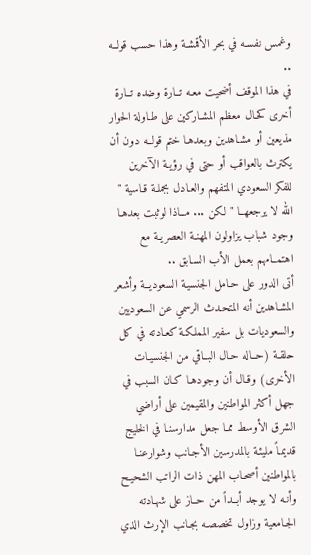وغمس نفسـه في بحر الأقمشـة وهذا حسب قولــه ..
في هذا الموقف أضحيت معـه تــارة وضده تــارة أخرى كحـال معظم المشـاركين على طـاولة الحوار مذيعين أو مشـاهدين وبعدهـا ختم قولــه دون أن يكترث بالعواقب أو حتى في رؤيـة الآخرين للفكر السعودي المتفهم والعـادل بجملـة قـاسية " الله لا يرجعهــا " لكن ... مــاذا لوثبت بعدهـا وجود شباب يزاولون المهنـة العصريـة مع اهتمــامهم بعمل الأب السـابق ..
أتى الدور على حـامل الجنسيـة السعوديــة وأشعر المشـاهدين أنه المتحـدث الرسمي عن السعوديين والسعوديات بل سفير المملكـة كعـادته في كل حلقـة (حــاله حـال البــاقي من الجنسيـات الأخرى) وقـال أن وجودهـا كـان السبب في جهل أكثر المواطنين والمقيمين على أراضي الشرق الأوسط ممـا جعل مدارسنـا في الخليج قديمـاً مليئـة بالمدرسين الأجـانب وشوارعنـا بالمواطنين أصحـاب المهن ذات الراتب الشحيـح وأنـه لا يوجد أبــداً من حــاز على شهـادته الجـامعية وزاول تخصصـه بجـانب الإرث الذي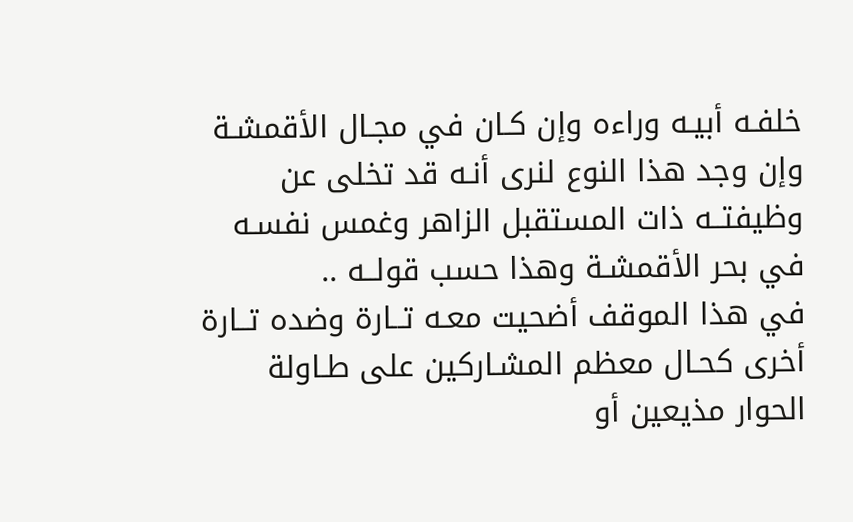خلفـه أبيـه وراءه وإن كـان في مجـال الأقمشـة وإن وجد هذا النوع لنرى أنـه قد تخلى عن وظيفتــه ذات المستقبل الزاهر وغمس نفسـه في بحر الأقمشـة وهذا حسب قولــه ..
في هذا الموقف أضحيت معـه تــارة وضده تــارة أخرى كحـال معظم المشـاركين على طـاولة الحوار مذيعين أو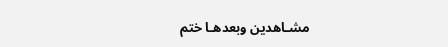مشـاهدين وبعدهـا ختم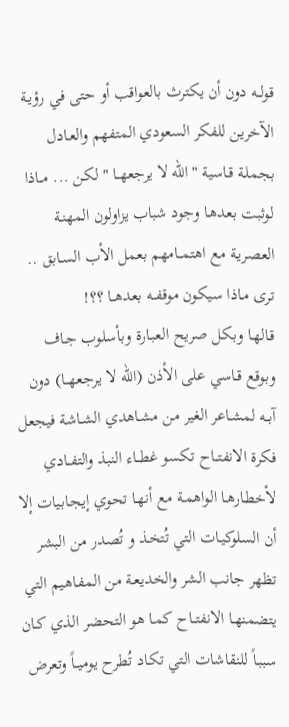قولــه دون أن يكترث بالعواقب أو حتى في رؤيـة الآخرين للفكر السعودي المتفهم والعـادل بجملـة قـاسية " الله لا يرجعهــا " لكن ... مــاذا لوثبت بعدهـا وجود شباب يزاولون المهنـة العصريـة مع اهتمــامهم بعمل الأب السـابق ..
ترى مـاذا سيكون موقفــه بعدهــا ؟؟!
قـالهـا وبكل صريح العبـارة وبأسلوب جـاف وبوقع قـاسي على الأذن (الله لا يرجعهــا) دون آبــه لمشـاعر الغير من مشـاهدي الشـاشة فيجعل فكرة الانفتــاح تكسو غطــاء النبذ والتفــادي لأخطـارهـا الواهمـة مع أنهـا تحوي إيجـابيات إلا أن السلوكيـات التي تُتخـذ و تُصدر من البشر تظهر جانب الشر والخديعـة من المفـاهيم التي يتضمنهـا الانفتــاح كمـا هو التحضر الذي كـان سببـاً للنقاشات التي تكـاد تُطرح يوميــاً وتعرض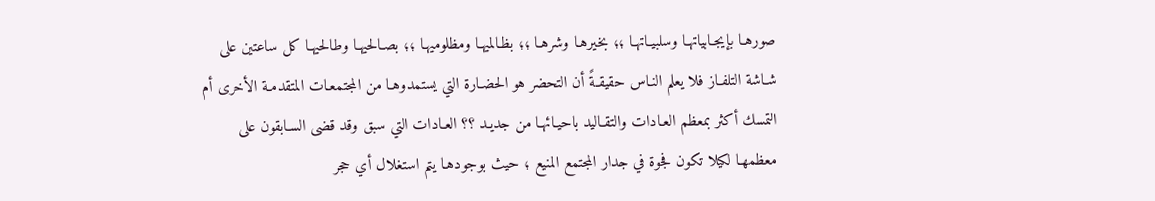صورهـا بإيجـابياتهـا وسلبيـاتهـا ؛؛ بخيرهـا وشرهـا ؛؛ بظـالميهـا ومظلوميهـا ؛؛ بصـالحيهـا وطالحيهـا كل ساعتين على شـاشة التلفـاز فلا يعلم النـاس حقيقـةً أن التحضر هو الحضـارة التي يستمدوهـا من المجتمعـات المتقدمـة الأخرى أم التمسك أكثر بمعظم العـادات والتقـاليد باحيـائهـا من جديـد ؟؟ العـادات التي سبق وقد قضى السـابقون على معظمهـا لكيلا تكون فجوة في جدار المجتمع المنيع ؛ حيث بوجودهـا يتم استغلال أي حجر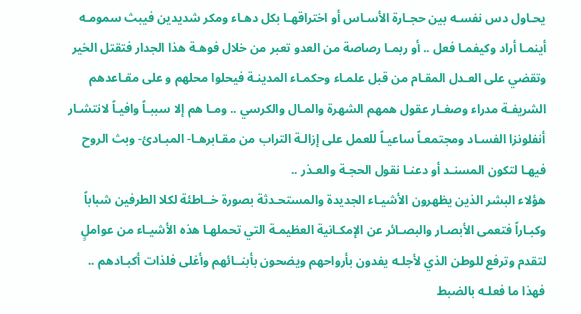يحـاول دس نفسـه بين حجـارة الأسـاس أو اختراقهـا بكل دهـاء ومكر شديدين فيبث سمومـه أينمـا أراد وكيفمـا فعل .. أو ربمـا رصاصة من العدو تعبر من خلال فوهـة هذا الجدار فتقتل الخير وتقضي على العـدل المقـام من قبل علمـاء وحكمـاء المدينـة فيحلوا محلهم و على مقـاعدهم الشريفـة مدراء وصغـار عقول همهم الشهرة والمـال والكرسي .. ومـا هم إلا سببـاً وافيـاً لانتشـار أنفلونزا الفسـاد ومجتمعـاً ساعيـاً للعمل على إزالـة التراب من مقـابرهـا- المبـادئ- وبث الروح فيهـا لتكون المسنـد أو دعنـا نقول الحجـة والعـذر ..
هؤلاء البشر الذين يظهرون الأشيـاء الجديدة والمستحـدثة بصورة خــاطئة لكلا الطرفين شباباً وكبـاراً فتعمى الأبصـار والبصـائر عن الإمكـانية العظيمـة التي تحملهـا هذه الأشيـاء من عواملٍ لتقدم وترفع للوطن الذي لأجلـه يفدون بأرواحهم ويضحون بأبنــائهم وأغلى فلذات أكبـادهم ..
فهذا ما فعلـه بالضبط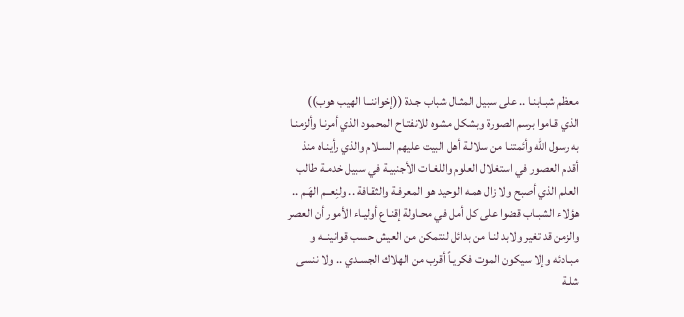معظم شبـابنـا .. على سبيل المثـال شباب جـدة ((إخواننــا الهيب هوب)) الذي قـاموا برسم الصورة وبشكل مشوه للانفتـاح المحمود الذي أمرنـا وألزمنـا به رسول الله وأئمتنـا من سلالـة أهل البيت عليهم السـلام والذي رأينـاه منذ أقدم العصور في استغلال العلوم واللغـات الأجنبيـة في سبيل خدمـة طالب العلم الذي أصبح ولا زال همـه الوحيد هو المعرفـة والثقـافة .. ولنِعــم الهَـم ..
هؤلاء الشبـاب قضوا على كل أمل في محـاولة إقنـاع أوليـاء الأمور أن العصر والزمن قد تغير ولابد لنـا من بدائل لنتمكن من العيش حسب قوانينــه و مبـادئه وإلا سيكون الموت فكريـاً أقرب من الهلاك الجسـدي .. ولا ننسى شلـة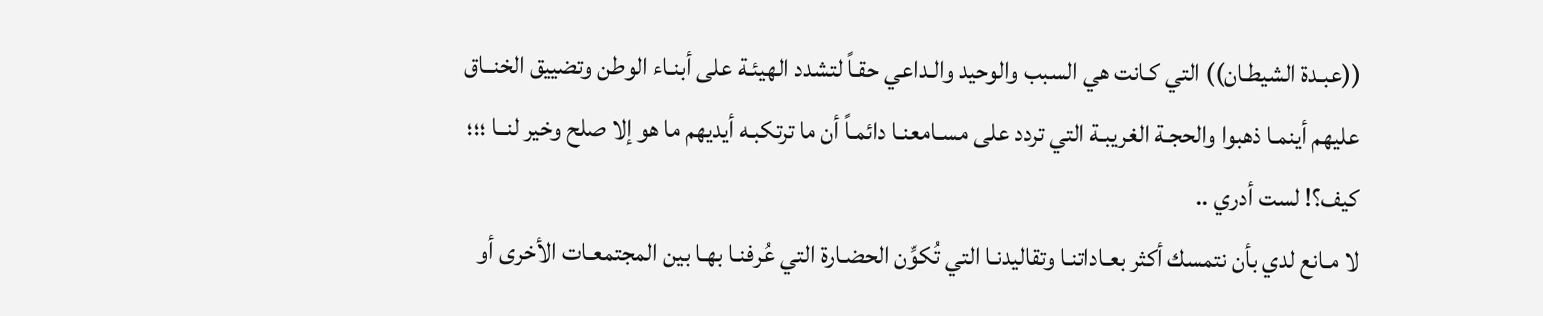((عبـدة الشيطـان)) التي كـانت هي السبب والوحيد والـداعي حقـاً لتشدد الهيئـة على أبنـاء الوطن وتضييق الخنــاق عليهم أينمـا ذهبوا والحجـة الغريبـة التي تردد على مسـامعنـا دائمـاً أن ما ترتكبـه أيديهم ما هو إلا صلح وخير لنــا ؛؛؛ كيف؟! لست أدري ..
لا مـانع لدي بأن نتمسك أكثر بعـاداتنـا وتقاليدنـا التي تُكوِّن الحضـارة التي عُرفنـا بهـا بين المجتمعـات الأخرى أو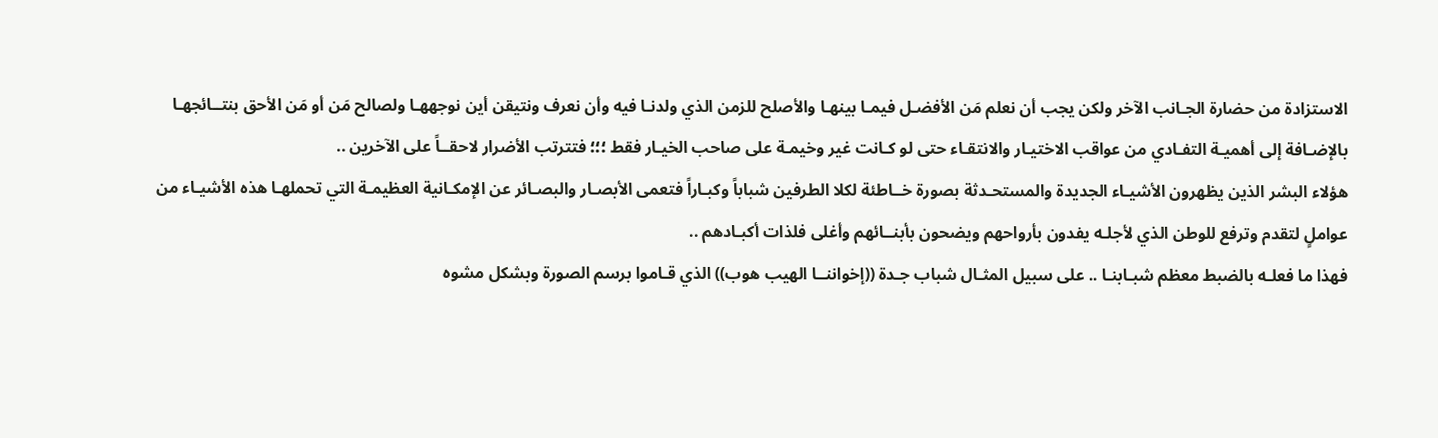الاستزادة من حضارة الجـانب الآخر ولكن يجب أن نعلم مَن الأفضـل فيمـا بينهـا والأصلح للزمن الذي ولدنـا فيه وأن نعرف ونتيقن أين نوجههـا ولصالح مَن أو مَن الأحق بنتــائجهـا بالإضـافة إلى أهميـة التفـادي من عواقب الاختيـار والانتقـاء حتى لو كـانت غير وخيمـة على صاحب الخيـار فقط ؛؛؛ فتترتب الأضرار لاحقــاً على الآخرين ..
هؤلاء البشر الذين يظهرون الأشيـاء الجديدة والمستحـدثة بصورة خــاطئة لكلا الطرفين شباباً وكبـاراً فتعمى الأبصـار والبصـائر عن الإمكـانية العظيمـة التي تحملهـا هذه الأشيـاء من عواملٍ لتقدم وترفع للوطن الذي لأجلـه يفدون بأرواحهم ويضحون بأبنــائهم وأغلى فلذات أكبـادهم ..
فهذا ما فعلـه بالضبط معظم شبـابنـا .. على سبيل المثـال شباب جـدة ((إخواننــا الهيب هوب)) الذي قـاموا برسم الصورة وبشكل مشوه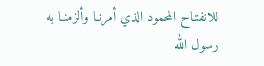للانفتـاح المحمود الذي أمرنـا وألزمنـا به رسول الله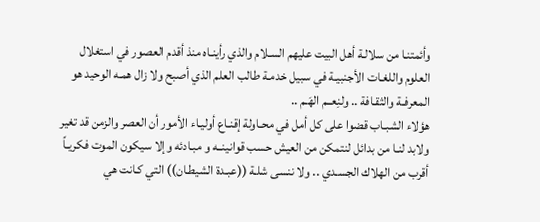وأئمتنـا من سلالـة أهل البيت عليهم السـلام والذي رأينـاه منذ أقدم العصور في استغلال العلوم واللغـات الأجنبيـة في سبيل خدمـة طالب العلم الذي أصبح ولا زال همـه الوحيد هو المعرفـة والثقـافة .. ولنِعــم الهَـم ..
هؤلاء الشبـاب قضوا على كل أمل في محـاولة إقنـاع أوليـاء الأمور أن العصر والزمن قد تغير ولابد لنـا من بدائل لنتمكن من العيش حسب قوانينــه و مبـادئه وإلا سيكون الموت فكريـاً أقرب من الهلاك الجسـدي .. ولا ننسى شلـة ((عبـدة الشيطـان)) التي كـانت هي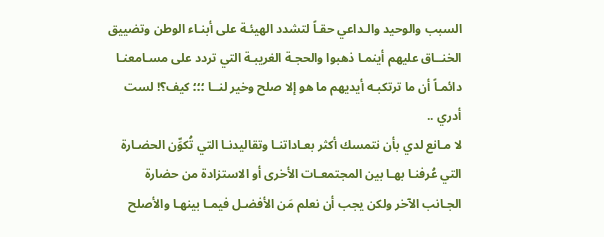السبب والوحيد والـداعي حقـاً لتشدد الهيئـة على أبنـاء الوطن وتضييق الخنــاق عليهم أينمـا ذهبوا والحجـة الغريبـة التي تردد على مسـامعنـا دائمـاً أن ما ترتكبـه أيديهم ما هو إلا صلح وخير لنــا ؛؛؛ كيف؟! لست أدري ..
لا مـانع لدي بأن نتمسك أكثر بعـاداتنـا وتقاليدنـا التي تُكوِّن الحضـارة التي عُرفنـا بهـا بين المجتمعـات الأخرى أو الاستزادة من حضارة الجـانب الآخر ولكن يجب أن نعلم مَن الأفضـل فيمـا بينهـا والأصلح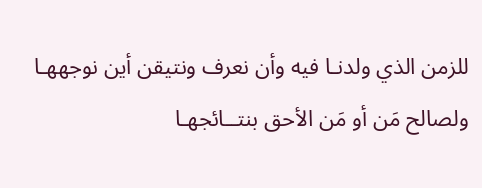للزمن الذي ولدنـا فيه وأن نعرف ونتيقن أين نوجههـا ولصالح مَن أو مَن الأحق بنتــائجهـا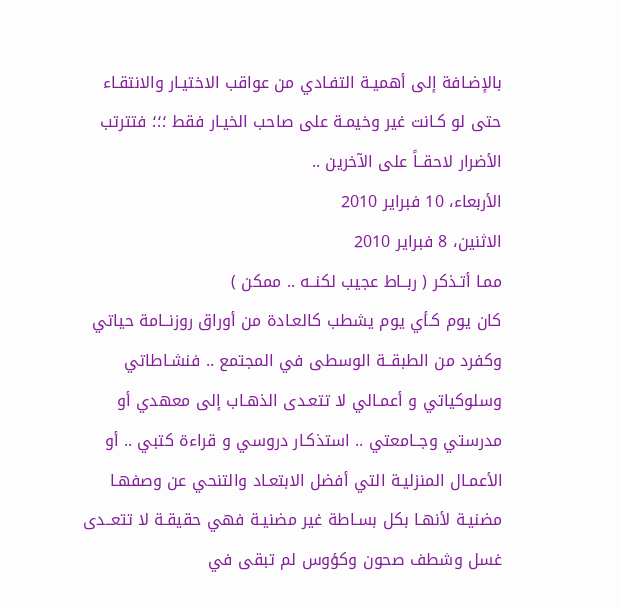بالإضـافة إلى أهميـة التفـادي من عواقب الاختيـار والانتقـاء حتى لو كـانت غير وخيمـة على صاحب الخيـار فقط ؛؛؛ فتترتب الأضرار لاحقــاً على الآخرين ..
الأربعاء، 10 فبراير 2010
الاثنين، 8 فبراير 2010
ممـا أتـذكر ( ربــاط عجيب لكنــه .. ممكن )
كان يوم كـأي يوم يشطب كالعـادة من أوراق روزنــامة حياتي وكفرد من الطبقــة الوسطى في المجتمع .. فنشـاطاتي وسلوكياتي و أعمـالي لا تتعـدى الذهـاب إلى معهدي أو مدرستي وجــامعتي .. استذكـار دروسي و قراءة كتبي .. أو
الأعمـال المنزليـة التي أفضل الابتعـاد والتنحي عن وصفهـا مضنيـة لأنهـا بكل بسـاطة غير مضنيـة فهي حقيقـة لا تتعــدى غسل وشطف صحون وكؤوس لم تبقى في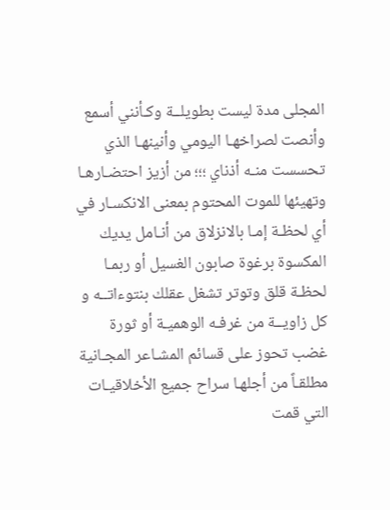المجلى مدة ليست بطويلــة وكـأنني أسمع وأنصت لصراخهـا اليومي وأنينهـا الذي تحسست منـه أذناي ؛؛؛ من أزيز احتضـارهـا وتهيئها للموت المحتوم بمعنى الانكسـار في أي لحظـة إمـا بالانزلاق من أنـامل يديك المكسوة برغوة صابون الغسيل أو ربمـا لحظـة قلق وتوتر تشغل عقلك بنتوءاتــه و كل زاويــة من غرفـه الوهميـة أو ثورة غضب تحوز على قسائم المشـاعر المجـانية مطلقـاً من أجلهـا سراح جميع الأخلاقيـات التي قمت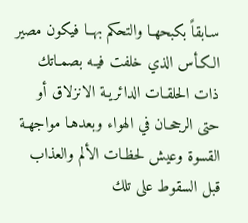سـابقاً بكبحهـا والتحكم بهــا فيكون مصير الكـأس الذي خلفت فيـه بصمـاتك ذات الحلقـات الدائريـة الانزلاق أو حتى الرجحـان في الهواء وبعدهـا مواجهـة القسوة وعيش لحظـات الألم والعذاب قبل السقوط على تلك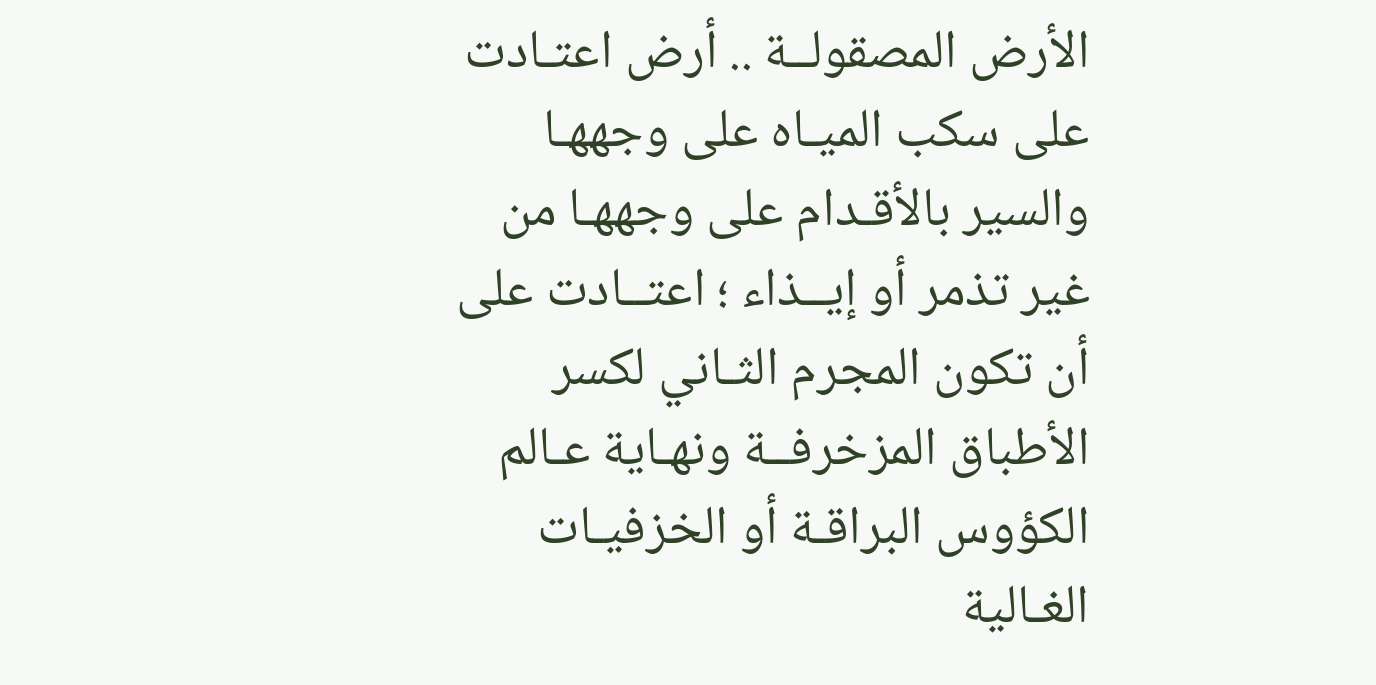الأرض المصقولــة .. أرض اعتـادت على سكب الميـاه على وجههـا والسير بالأقـدام على وجههـا من غير تذمر أو إيــذاء ؛ اعتــادت على أن تكون المجرم الثـاني لكسر الأطباق المزخرفــة ونهـاية عـالم الكؤوس البراقـة أو الخزفيـات الغـالية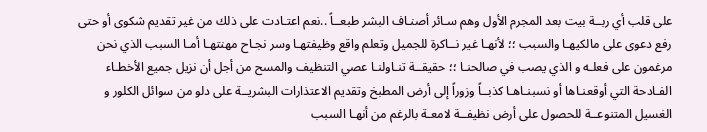على قلب أي ربــة بيت بعد المجرم الأول وهم سـائر أصنـاف البشر طبعــاً ..نعم اعتـادت على ذلك من غير تقديم شكوى أو حتى رفع دعوى على مالكيهـا والسبب ؛؛ لأنهـا غير نــاكرة للجميل وتعلم واقع وظيفتهـا وسر نجـاح مهنتهـا أمـا السبب الذي نحن مرغمون على فعلـه و الذي يصب في صالحنـا ؛؛ حقيقــة تنـاولنـا عصي التنظيف والمسح من أجل أن نزيل جميع الأخطـاء الفـادحة التي أوقعنـاها أو نسبنـاهـا كذبــاً وزوراً إلى أرض المطبخ وتقديم الاعتذارات البشريــة على دلو من سوائل الكلور و الغسيل المتنوعــة للحصول على أرض نظيفــة لامعـة بالرغم من أنهـا السبب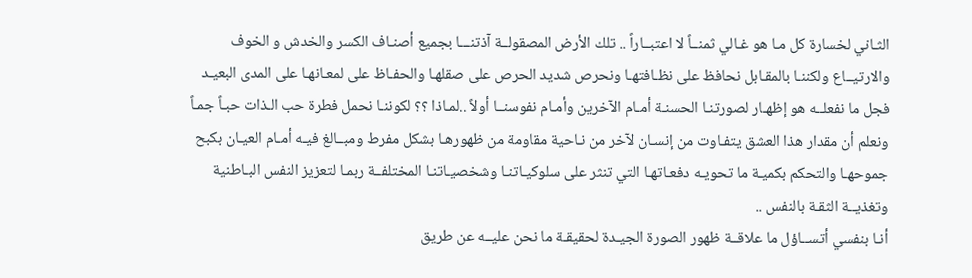الثـاني لخسارة كل مـا هو غـالي ثمنــاً لا اعتبــاراً .. تلك الأرض المصقولــة آذتنـــا بجميع أصنـاف الكسر والخدش و الخوف والارتيــاع ولكننـا بالمقـابل نحافظ على نظـافتهـا ونحرص شديد الحرص على صقلهـا والحفـاظ على لمعـانهـا على المدى البعيـد فجل ما نفعلــه هو إظهـار لصورتنـا الحسنـة أمـام الآخرين وأمـام نفوسنــا أولاً ..لمـاذا ؟؟ لكوننـا نحمل فطرة حب الـذات حبـاً جمـاً
ونعلم أن مقدار هذا العشق يتفـاوت من إنسـان لآخر من نـاحية مقاومة من ظهورهـا بشكل مفرط ومبــالغ فيـه أمـام العيـان بكبح جموحهـا والتحكم بكميـة ما تحويـه دفعـاتهـا التي تنثر على سلوكيـاتنـا وشخصيـاتنـا المختلفــة ربمـا لتعزيز النفس البـاطنية وتغذيــة الثقـة بالنفس ..
أنـا بنفسي أتســاؤل ما علاقــة ظهور الصورة الجيـدة لحقيقـة ما نحن عليــه عن طريق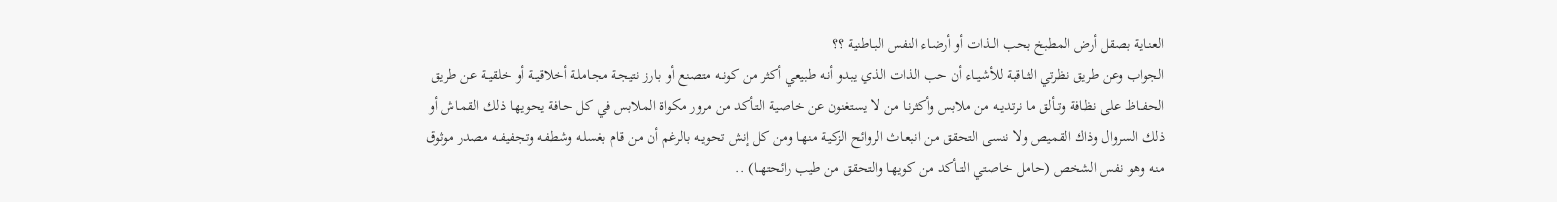العنـاية بصقل أرض المطبخ بحب الــذات أو أرضـاء النفس البـاطنية ؟؟
الجواب وعن طريق نظرتي الثــاقبة للأشيــاء أن حب الذات الذي يبدو أنـه طبيعي أكثر من كونــه متصنع أو بـارز نتيجـة مجـاملـة أخلاقيــة أو خلقيــة عن طريق الحفــاظ على نظـافة وتــألق ما نرتديــه من ملابس وأكثرنـا من لا يستغنون عن خاصيـة التـأكد من مرور مكواة الملابس في كل حـافة يحويهـا ذلك القمـاش أو
ذلك السروال وذاك القميص ولا ننسى التحقق من انبعـاث الروائح الزكيـة منهـا ومن كل إنش تحويــه بالرغم أن من قـام بغسلـه وشطفـه وتجفيفــه مصدر موثوق منـه وهو نفس الشخص (حامل خـاصتي التــأكد من كويهـا والتحقق من طيب رائحتهــا) ..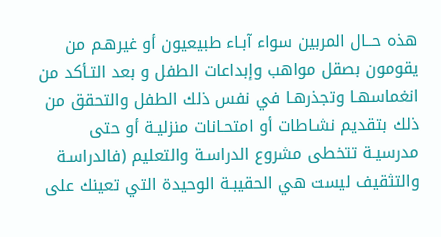هذه حــال المربين سواء آبـاء طبيعيون أو غيرهـم من يقومون بصقل مواهب وإبداعات الطفل و بعد التـأكد من انغماسهـا وتجذرهـا في نفس ذلك الطفل والتحقق من ذلك بتقديم نشـاطات أو امتحـانات منزليـة أو حتى مدرسيـة تتخطى مشروع الدراسـة والتعليم (فالدراسـة والتثقيف ليست هي الحقيبـة الوحيدة التي تعينك على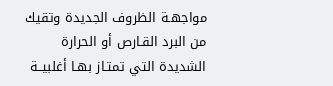مواجهـة الظروف الجديدة وتقيك من البرد القـارص أو الحرارة الشديدة التي تمتـاز بهـا أغلبيــة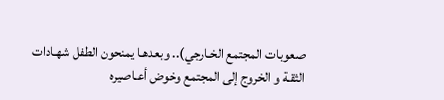صعوبات المجتمع الخـارجي).. وبعدهـا يمنحون الطفل شهـادات الثقـة و الخروج إلى المجتمع وخوض أعـاصيره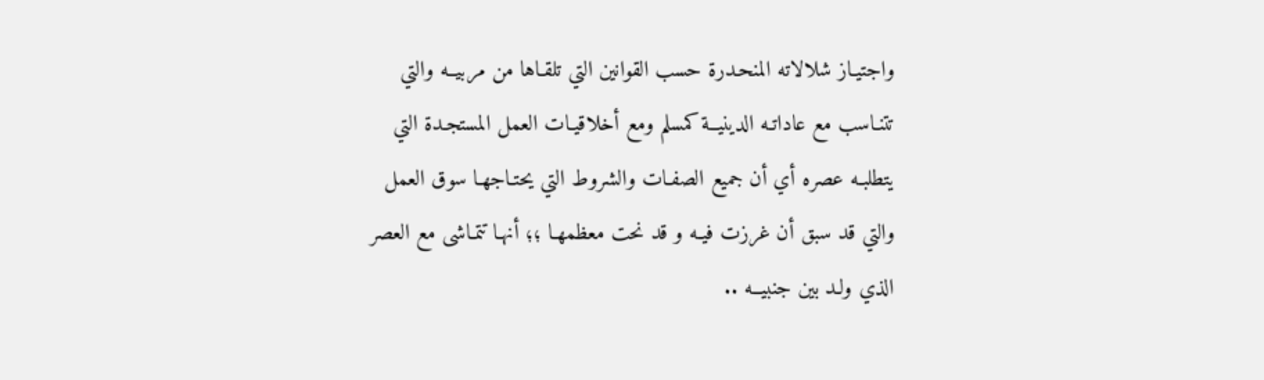واجتيـاز شلالاته المنحـدرة حسب القوانين التي تلقـاها من مربيــه والتي تتنـاسب مع عاداتـه الدينيــة كمسلم ومع أخلاقيـات العمل المستجـدة التي يتطلبـه عصره أي أن جميع الصفـات والشروط التي يحتـاجهـا سوق العمل والتي قد سبق أن غرزت فيـه و قد نحت معظمهـا ؛؛ أنهـا تتمـاشى مع العصر الذي ولـد بين جنبيــه ..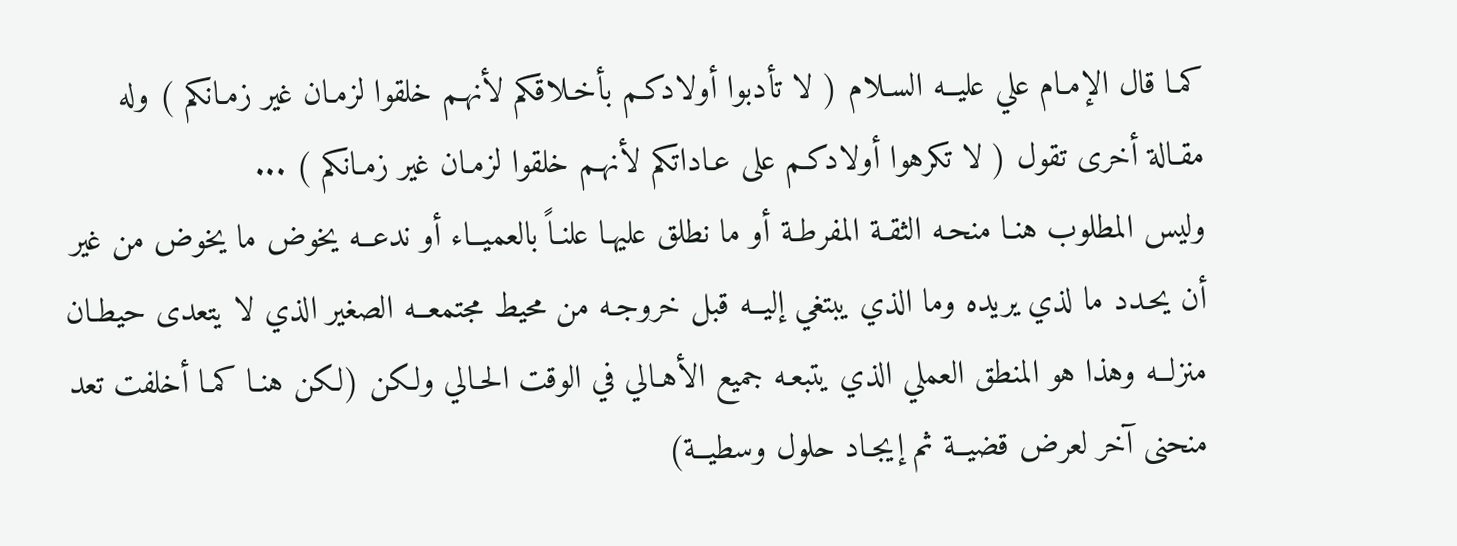كمـا قال الإمـام علي عليــه السـلام ( لا تأدبوا أولادكـم بأخـلاقكم لأنهـم خلقوا لزمـان غير زمـانكم ) وله مقـالة أخرى تقول ( لا تكرهوا أولادكـم على عـاداتكم لأنهـم خلقوا لزمـان غير زمـانكم ) ...
وليس المطلوب هنـا منحـه الثقـة المفرطـة أو ما نطلق عليهـا علنـاً بالعميــاء أو ندعــه يخوض ما يخوض من غير أن يحـدد ما لذي يريده وما الذي يبتغي إليــه قبل خروجـه من محيط مجتمعــه الصغير الذي لا يتعدى حيطـان منزلــه وهذا هو المنطق العملي الذي يتبعـه جميع الأهـالي في الوقت الحـالي ولكن (لكن هنـا كمـا أخلفت تعد منحنى آخر لعرض قضيــة ثم إيجـاد حلول وسطيــة)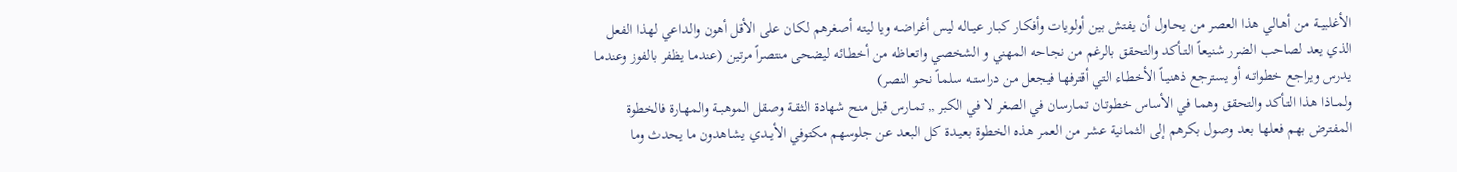الأغلبيــة من أهـالي هذا العصر من يحـاول أن يفتش بين أولويات وأفكـار كبـار عيــاله ليس أغراضـه ويا ليتـه أصغرهم لكـان على الأقل أهون والـداعي لهذا الفعل الذي يعد لصاحب الضرر شنيعـاً التــأكد والتحقق بالرغم من نجـاحه المهني و الشخصي واتعـاظه من أخطـائه ليضحى منتصراً مرتين (عندمـا يظفر بالفوز وعندمـا يدرس ويراجع خطواتــه أو يسترجع ذهنيــاً الأخطـاء التي أقترفهـا فيجعل من دراستــه سلمـاً نحو النصر)
ولمــاذا هذا التـأكد والتحقق وهمـا في الأساس خطوتـان تمـارسان في الصغر لا في الكبر ,, تمـارس قبل منح شهادة الثقـة وصقل الموهبــة والمهـارة فالخطوة المفترض بهم فعلهـا بعد وصول بكرهم إلى الثمـانية عشر من العمر هذه الخطوة بعيـدة كل البعـد عن جلوسهم مكتوفي الأيــدي يشـاهدون ما يحدث وما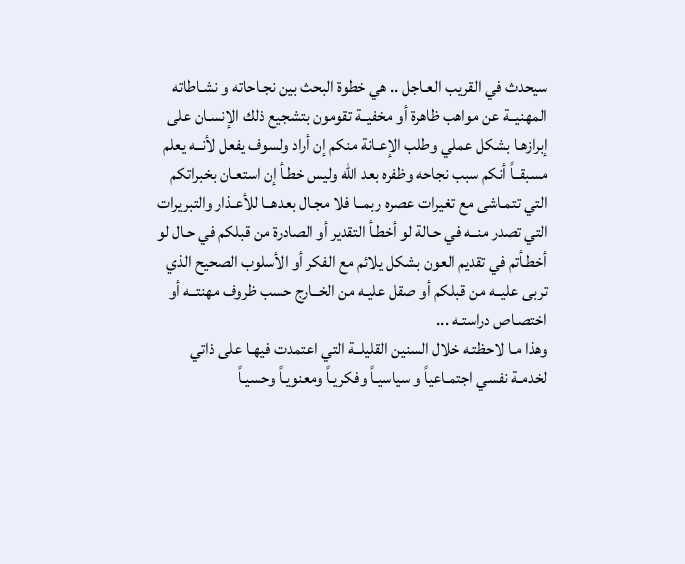سيحدث في القريب العـاجل .. هي خطوة البحث بين نجـاحاته و نشـاطاته المهنيــة عن مواهب ظاهرة أو مخفيــة تقومون بتشجيع ذلك الإنسـان على إبرازهـا بشكل عملي وطلب الإعـانة منكم إن أراد ولسوف يفعل لأنــه يعلم مسبقــاً أنكم سبب نجاحه وظفره بعد الله وليس خطـأ إن استعـان بخبراتكم التي تتمـاشى مع تغيرات عصره ربمــا فلا مجـال بعدهــا للأعـذار والتبريرات التي تصدر منــه في حـالة لو أخطـأ التقدير أو الصادرة من قبلكم في حـال لو أخطـأتم في تقديم العون بشكل يلائم مع الفكر أو الأسلوب الصحيح الذي تربى عليــه من قبلكم أو صقل عليـه من الخــارج حسب ظروف مهنتــه أو اختصـاص دراستـه ...
وهذا مـا لاحظتـه خلال السنين القليلــة التي اعتمدت فيهـا على ذاتي لخدمـة نفسي اجتمـاعياً و سياسيـاً وفكريـاً ومعنويـاً وحسيـاً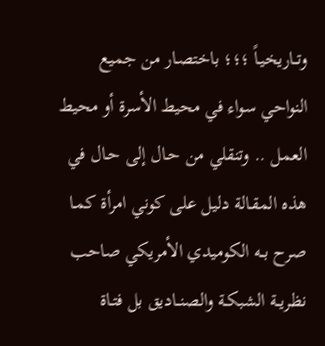وتــاريخيـاً ؛؛؛ باختصـار من جميع النواحي سواء في محيط الأسرة أو محيط العمل .. وتنقلي من حـال إلى حـال في هذه المقـالة دليل على كوني امرأة كمـا صرح بــه الكوميدي الأمريكي صاحب نظريــة الشبكـة والصنــاديق بل فتـاة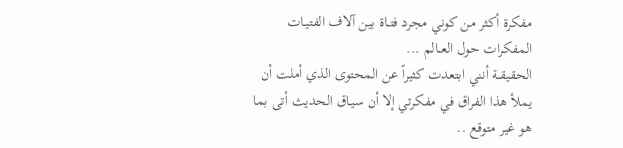مفكرة أكثر من كوني مجرد فتــاة بين آلاف الفتيـات المفكرات حول العــالم ...
الحقيقــة أنني ابتعدت كثيراً عن المحتوى الذي أملت أن يملأ هذا الفراق في مفكرتي إلا أن سيـاق الحديث أتى بما هو غير متوقع ..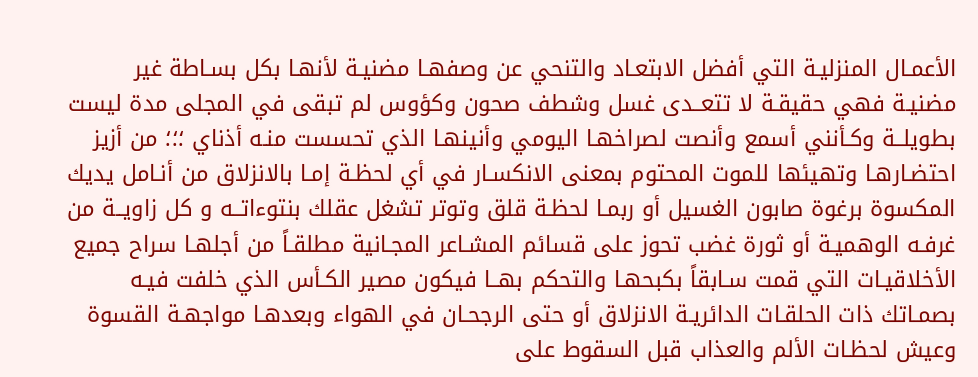الأعمـال المنزليـة التي أفضل الابتعـاد والتنحي عن وصفهـا مضنيـة لأنهـا بكل بسـاطة غير مضنيـة فهي حقيقـة لا تتعــدى غسل وشطف صحون وكؤوس لم تبقى في المجلى مدة ليست بطويلــة وكـأنني أسمع وأنصت لصراخهـا اليومي وأنينهـا الذي تحسست منـه أذناي ؛؛؛ من أزيز احتضـارهـا وتهيئها للموت المحتوم بمعنى الانكسـار في أي لحظـة إمـا بالانزلاق من أنـامل يديك المكسوة برغوة صابون الغسيل أو ربمـا لحظـة قلق وتوتر تشغل عقلك بنتوءاتــه و كل زاويــة من غرفـه الوهميـة أو ثورة غضب تحوز على قسائم المشـاعر المجـانية مطلقـاً من أجلهـا سراح جميع الأخلاقيـات التي قمت سـابقاً بكبحهـا والتحكم بهــا فيكون مصير الكـأس الذي خلفت فيـه بصمـاتك ذات الحلقـات الدائريـة الانزلاق أو حتى الرجحـان في الهواء وبعدهـا مواجهـة القسوة وعيش لحظـات الألم والعذاب قبل السقوط على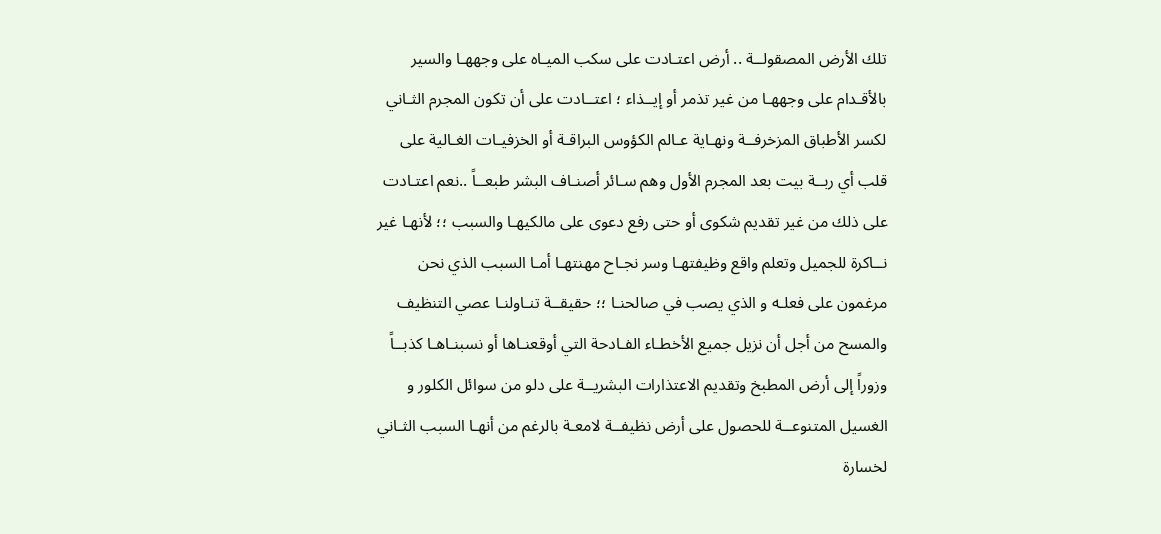تلك الأرض المصقولــة .. أرض اعتـادت على سكب الميـاه على وجههـا والسير بالأقـدام على وجههـا من غير تذمر أو إيــذاء ؛ اعتــادت على أن تكون المجرم الثـاني لكسر الأطباق المزخرفــة ونهـاية عـالم الكؤوس البراقـة أو الخزفيـات الغـالية على قلب أي ربــة بيت بعد المجرم الأول وهم سـائر أصنـاف البشر طبعــاً ..نعم اعتـادت على ذلك من غير تقديم شكوى أو حتى رفع دعوى على مالكيهـا والسبب ؛؛ لأنهـا غير نــاكرة للجميل وتعلم واقع وظيفتهـا وسر نجـاح مهنتهـا أمـا السبب الذي نحن مرغمون على فعلـه و الذي يصب في صالحنـا ؛؛ حقيقــة تنـاولنـا عصي التنظيف والمسح من أجل أن نزيل جميع الأخطـاء الفـادحة التي أوقعنـاها أو نسبنـاهـا كذبــاً وزوراً إلى أرض المطبخ وتقديم الاعتذارات البشريــة على دلو من سوائل الكلور و الغسيل المتنوعــة للحصول على أرض نظيفــة لامعـة بالرغم من أنهـا السبب الثـاني لخسارة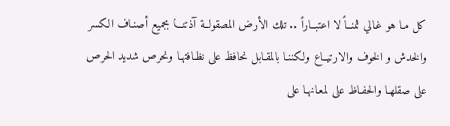كل مـا هو غـالي ثمنــاً لا اعتبــاراً .. تلك الأرض المصقولــة آذتنـــا بجميع أصنـاف الكسر والخدش و الخوف والارتيــاع ولكننـا بالمقـابل نحافظ على نظـافتهـا ونحرص شديد الحرص على صقلهـا والحفـاظ على لمعـانهـا على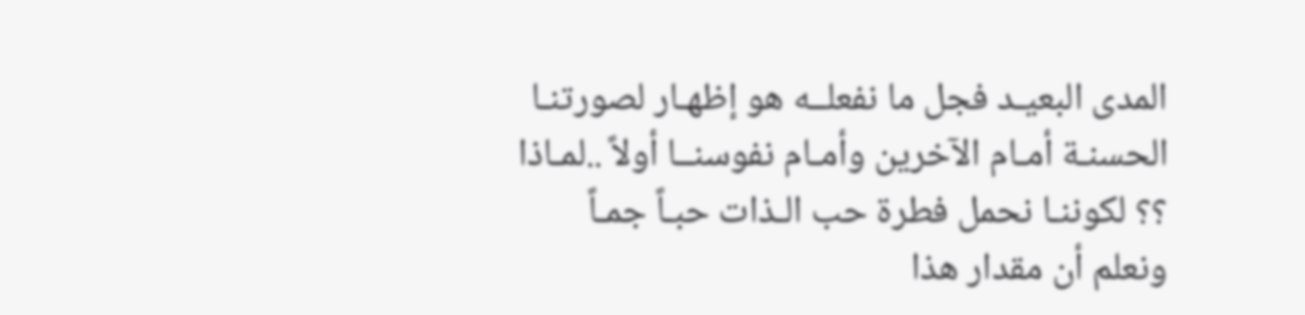المدى البعيـد فجل ما نفعلــه هو إظهـار لصورتنـا الحسنـة أمـام الآخرين وأمـام نفوسنــا أولاً ..لمـاذا ؟؟ لكوننـا نحمل فطرة حب الـذات حبـاً جمـاً
ونعلم أن مقدار هذا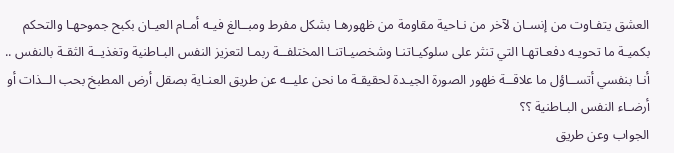العشق يتفـاوت من إنسـان لآخر من نـاحية مقاومة من ظهورهـا بشكل مفرط ومبــالغ فيـه أمـام العيـان بكبح جموحهـا والتحكم بكميـة ما تحويـه دفعـاتهـا التي تنثر على سلوكيـاتنـا وشخصيـاتنـا المختلفــة ربمـا لتعزيز النفس البـاطنية وتغذيــة الثقـة بالنفس ..
أنـا بنفسي أتســاؤل ما علاقــة ظهور الصورة الجيـدة لحقيقـة ما نحن عليــه عن طريق العنـاية بصقل أرض المطبخ بحب الــذات أو أرضـاء النفس البـاطنية ؟؟
الجواب وعن طريق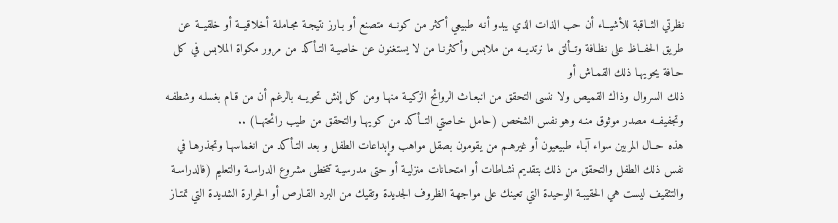نظرتي الثــاقبة للأشيــاء أن حب الذات الذي يبدو أنـه طبيعي أكثر من كونــه متصنع أو بـارز نتيجـة مجـاملـة أخلاقيــة أو خلقيــة عن طريق الحفــاظ على نظـافة وتــألق ما نرتديــه من ملابس وأكثرنـا من لا يستغنون عن خاصيـة التـأكد من مرور مكواة الملابس في كل حـافة يحويهـا ذلك القمـاش أو
ذلك السروال وذاك القميص ولا ننسى التحقق من انبعـاث الروائح الزكيـة منهـا ومن كل إنش تحويــه بالرغم أن من قـام بغسلـه وشطفـه وتجفيفــه مصدر موثوق منـه وهو نفس الشخص (حامل خـاصتي التــأكد من كويهـا والتحقق من طيب رائحتهــا) ..
هذه حــال المربين سواء آبـاء طبيعيون أو غيرهـم من يقومون بصقل مواهب وإبداعات الطفل و بعد التـأكد من انغماسهـا وتجذرهـا في نفس ذلك الطفل والتحقق من ذلك بتقديم نشـاطات أو امتحـانات منزليـة أو حتى مدرسيـة تتخطى مشروع الدراسـة والتعليم (فالدراسـة والتثقيف ليست هي الحقيبـة الوحيدة التي تعينك على مواجهـة الظروف الجديدة وتقيك من البرد القـارص أو الحرارة الشديدة التي تمتـاز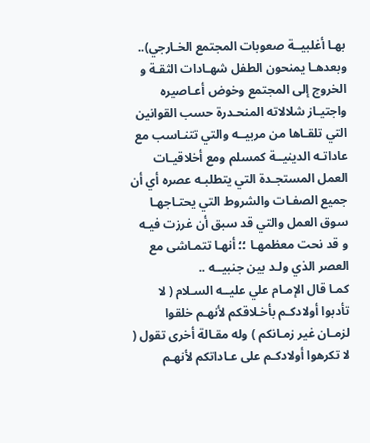بهـا أغلبيــة صعوبات المجتمع الخـارجي).. وبعدهـا يمنحون الطفل شهـادات الثقـة و الخروج إلى المجتمع وخوض أعـاصيره واجتيـاز شلالاته المنحـدرة حسب القوانين التي تلقـاها من مربيــه والتي تتنـاسب مع عاداتـه الدينيــة كمسلم ومع أخلاقيـات العمل المستجـدة التي يتطلبـه عصره أي أن جميع الصفـات والشروط التي يحتـاجهـا سوق العمل والتي قد سبق أن غرزت فيـه و قد نحت معظمهـا ؛؛ أنهـا تتمـاشى مع العصر الذي ولـد بين جنبيــه ..
كمـا قال الإمـام علي عليــه السـلام ( لا تأدبوا أولادكـم بأخـلاقكم لأنهـم خلقوا لزمـان غير زمـانكم ) وله مقـالة أخرى تقول ( لا تكرهوا أولادكـم على عـاداتكم لأنهـم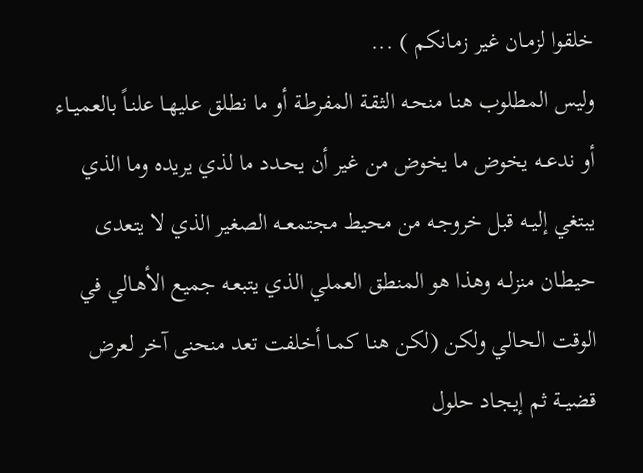خلقوا لزمـان غير زمـانكم ) ...
وليس المطلوب هنـا منحـه الثقـة المفرطـة أو ما نطلق عليهـا علنـاً بالعميــاء أو ندعــه يخوض ما يخوض من غير أن يحـدد ما لذي يريده وما الذي يبتغي إليــه قبل خروجـه من محيط مجتمعــه الصغير الذي لا يتعدى حيطـان منزلــه وهذا هو المنطق العملي الذي يتبعـه جميع الأهـالي في الوقت الحـالي ولكن (لكن هنـا كمـا أخلفت تعد منحنى آخر لعرض قضيــة ثم إيجـاد حلول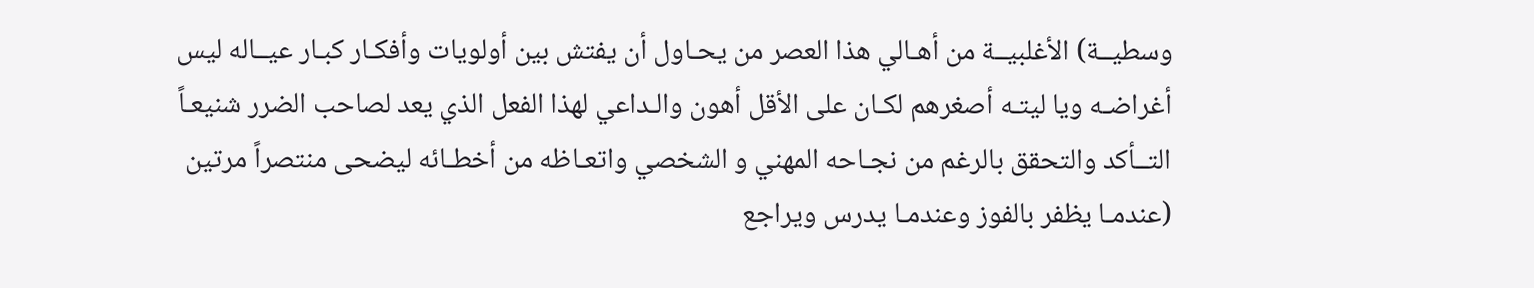وسطيــة) الأغلبيــة من أهـالي هذا العصر من يحـاول أن يفتش بين أولويات وأفكـار كبـار عيــاله ليس أغراضـه ويا ليتـه أصغرهم لكـان على الأقل أهون والـداعي لهذا الفعل الذي يعد لصاحب الضرر شنيعـاً التــأكد والتحقق بالرغم من نجـاحه المهني و الشخصي واتعـاظه من أخطـائه ليضحى منتصراً مرتين (عندمـا يظفر بالفوز وعندمـا يدرس ويراجع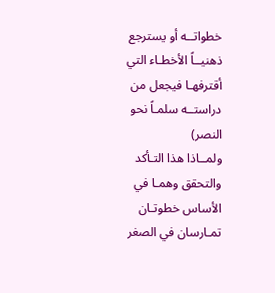خطواتــه أو يسترجع ذهنيــاً الأخطـاء التي أقترفهـا فيجعل من دراستــه سلمـاً نحو النصر)
ولمــاذا هذا التـأكد والتحقق وهمـا في الأساس خطوتـان تمـارسان في الصغر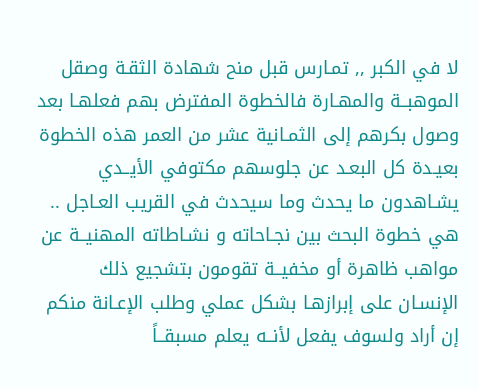لا في الكبر ,, تمـارس قبل منح شهادة الثقـة وصقل الموهبــة والمهـارة فالخطوة المفترض بهم فعلهـا بعد وصول بكرهم إلى الثمـانية عشر من العمر هذه الخطوة بعيـدة كل البعـد عن جلوسهم مكتوفي الأيــدي يشـاهدون ما يحدث وما سيحدث في القريب العـاجل .. هي خطوة البحث بين نجـاحاته و نشـاطاته المهنيــة عن مواهب ظاهرة أو مخفيــة تقومون بتشجيع ذلك الإنسـان على إبرازهـا بشكل عملي وطلب الإعـانة منكم إن أراد ولسوف يفعل لأنــه يعلم مسبقــاً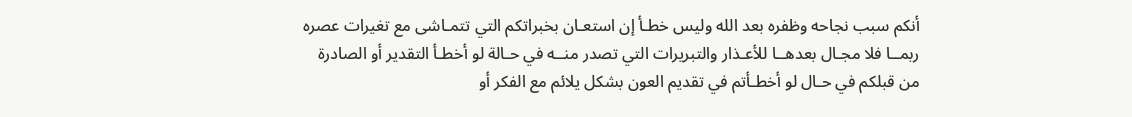أنكم سبب نجاحه وظفره بعد الله وليس خطـأ إن استعـان بخبراتكم التي تتمـاشى مع تغيرات عصره ربمــا فلا مجـال بعدهــا للأعـذار والتبريرات التي تصدر منــه في حـالة لو أخطـأ التقدير أو الصادرة من قبلكم في حـال لو أخطـأتم في تقديم العون بشكل يلائم مع الفكر أو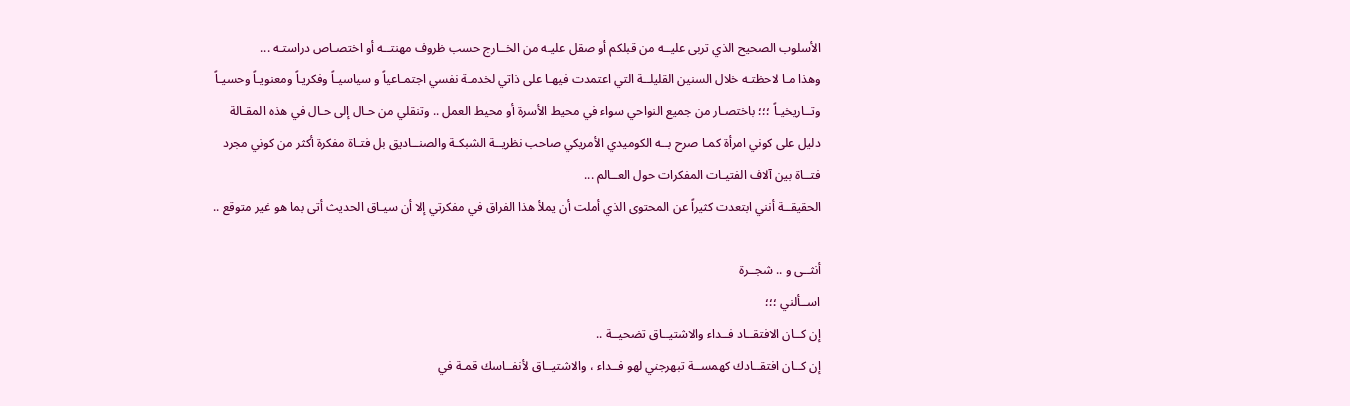الأسلوب الصحيح الذي تربى عليــه من قبلكم أو صقل عليـه من الخــارج حسب ظروف مهنتــه أو اختصـاص دراستـه ...
وهذا مـا لاحظتـه خلال السنين القليلــة التي اعتمدت فيهـا على ذاتي لخدمـة نفسي اجتمـاعياً و سياسيـاً وفكريـاً ومعنويـاً وحسيـاً وتــاريخيـاً ؛؛؛ باختصـار من جميع النواحي سواء في محيط الأسرة أو محيط العمل .. وتنقلي من حـال إلى حـال في هذه المقـالة دليل على كوني امرأة كمـا صرح بــه الكوميدي الأمريكي صاحب نظريــة الشبكـة والصنــاديق بل فتـاة مفكرة أكثر من كوني مجرد فتــاة بين آلاف الفتيـات المفكرات حول العــالم ...
الحقيقــة أنني ابتعدت كثيراً عن المحتوى الذي أملت أن يملأ هذا الفراق في مفكرتي إلا أن سيـاق الحديث أتى بما هو غير متوقع ..

أنثــى و .. شجــرة
اســألني ؛؛؛
إن كــان الافتقــاد فــداء والاشتيــاق تضحيــة ..
إن كــان افتقــادك كهمســة تبهرجني لهو فــداء ، والاشتيــاق لأنفــاسك قمـة في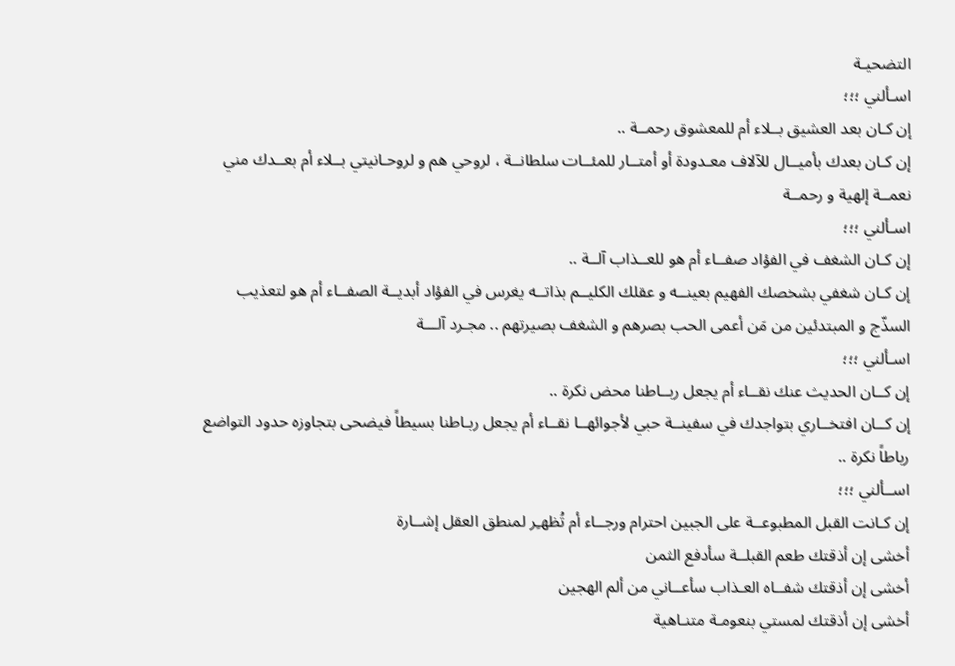التضحيـة
اسـألني ؛؛؛
إن كـان بعد العشيق بــلاء أم للمعشوق رحمــة ..
إن كـان بعدك بأميــال للآلاف معـدودة أو أمتــار للمئــات سلطانــة ، لروحي هم و لروحـانيتي بــلاء أم بعــدك مني نعمــة إلهية و رحمــة
اسـألني ؛؛؛
إن كـان الشغف في الفؤاد صفــاء أم هو للعــذاب آلــة ..
إن كـان شغفي بشخصك الفهيم بعينــه و عقلك الكليــم بذاتــه يغرس في الفؤاد أبديــة الصفــاء أم هو لتعذيب السذّج و المبتدئين من مَن أعمى الحب بصرهم و الشغف بصيرتهم .. مجـرد آلـــة
اسـألني ؛؛؛
إن كــان الحديث عنك نقــاء أم يجعل ربــاطنا محض نكرة ..
إن كــان افتخــاري بتواجدك في سفينــة حبي لأجوائهــا نقــاء أم يجعل ربـاطنا بسيطاً فيضحى بتجاوزه حدود التواضع رباطاً نكرة ..
اســألني ؛؛؛
إن كـانت القبل المطبوعــة على الجبين احترام ورجــاء أم تُظهـِر لمنطق العقل إشــارة
أخشى إن أذقتك طعم القبلــة سأدفع الثمن
أخشى إن أذقتك شفــاه العـذاب سأعــاني من ألم الهجين
أخشى إن أذقتك لمستي بنعومـة متنـاهية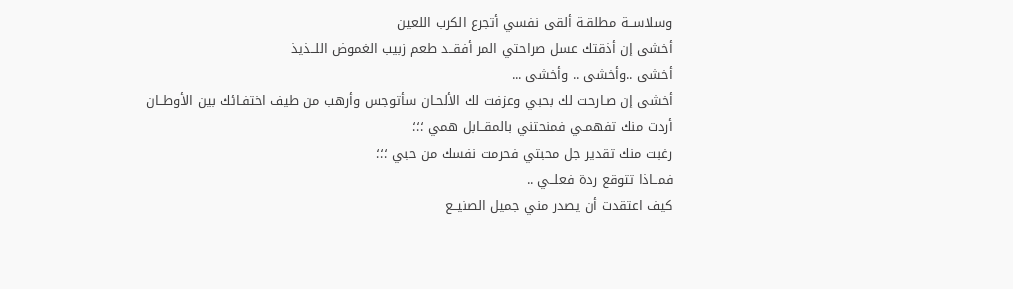وسلاســة مطلقـة ألقى نفسي أتجرع الكرب اللعين
أخشى إن أذقتك عسل صراحتي المر أفقــد طعم زبيب الغموض اللــذيذ
أخشى ..وأخشى .. وأخشى ...
أخشى إن صـارحت لك بحبي وعزفت لك الألحـان سأتوجس وأرهب من طيف اختفـائك بين الأوطــان
أردت منك تفهمـي فمنحتني بالمقــابل همي ؛؛؛
رغبت منك تقدير جل محبتي فحرمت نفسك من حبي ؛؛؛
فمــاذا تتوقع ردة فعلــي ..
كيف اعتقدت أن يصدر مني جميل الصنيــع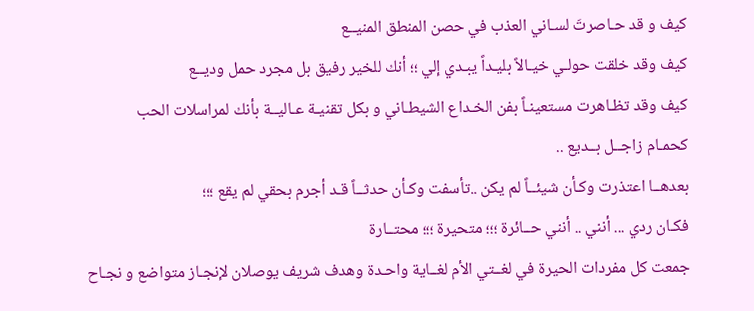كيف و قد حـاصرتَ لسـاني العذب في حصن المنطق المنيــع
كيف وقد خلقت حولـي خيـالاً بليـداً يبـدي إلي ؛؛ أنك للخير رفيق بل مجرد حمل وديــع
كيف وقد تظـاهرت مستعينـاً بفن الخـداع الشيطـاني و بكل تقنيـة عـاليــة بأنك لمراسلات الحب
كحمـام زاجــل بــديع ..
بعدهــا اعتذرت وكـأن شيئــاً لم يكن ..تأسفت وكـأن حدثــاً قـد أجرم بحقي لم يقع ؛؛؛
فكـان ردي ... أنني .. أنني حــائرة ؛؛؛ متحيرة ؛؛؛ محتــارة
جمعت كل مفردات الحيرة في لغــتي الأم لغــاية واحـدة وهدف شريف يوصلان لإنجـاز متواضع و نجـاح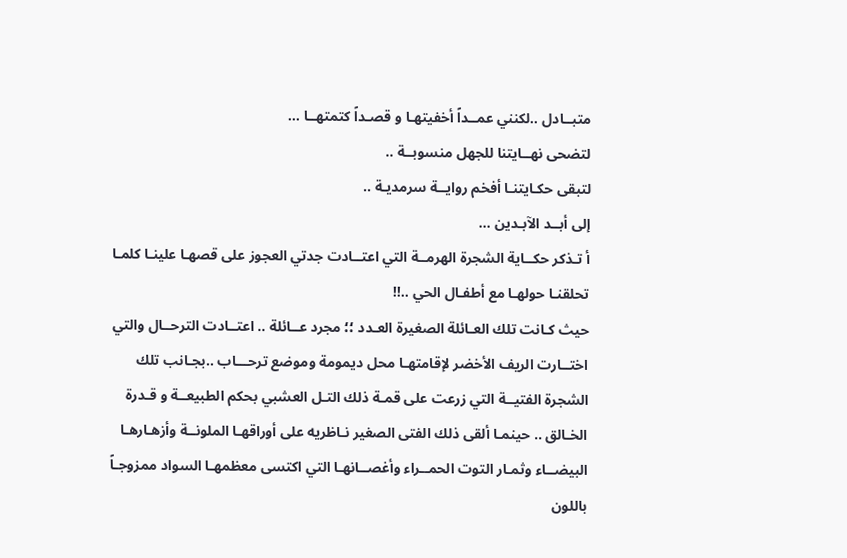متبــادل ..لكنني عمــداً أخفيتهـا و قصـداً كتمتهــا ...
لتضحى نهــايتنا للجهل منسوبــة ..
لتبقى حكـايتنـا أفخم روايــة سرمديـة ..
إلى أبــد الآبـدين ...
أ تـذكر حكــاية الشجرة الهرمــة التي اعتــادت جدتي العجوز على قصهـا علينـا كلمـا تحلقنـا حولهـا مع أطفـال الحي ..!!
حيث كـانت تلك العـائلة الصغيرة العـدد ؛؛ مجرد عــائلة .. اعتــادت الترحــال والتي اختــارت الريف الأخضر لإقامتهـا محل ديمومة وموضع ترحـــاب ..بجـانب تلك الشجرة الفتيــة التي زرعت على قمـة ذلك التـل العشبي بحكم الطبيعــة و قـدرة الخـالق .. حينمـا ألقى ذلك الفتى الصغير نـاظريه على أوراقهـا الملونــة وأزهـارهـا البيضــاء وثمـار التوت الحمــراء وأغصــانهـا التي اكتسى معظمهـا السواد ممزوجـاً باللون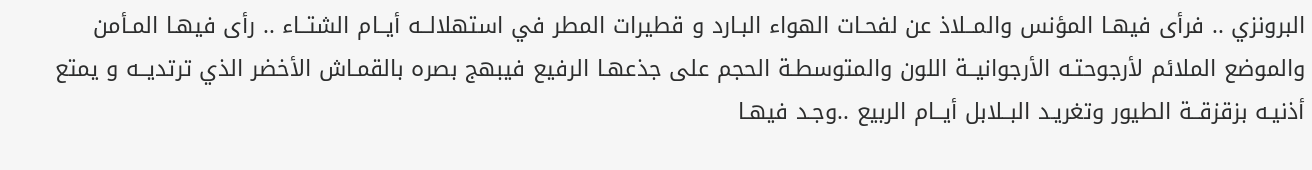البرونزي .. فرأى فيهـا المؤنس والمــلاذ عن لفحـات الهواء البـارد و قطيرات المطر في استهلالــه أيــام الشتــاء .. رأى فيهـا المـأمن والموضع الملائم لأرجوحتـه الأرجوانيــة اللون والمتوسطـة الحجم على جذعهـا الرفيع فيبهج بصره بالقمـاش الأخضر الذي ترتديــه و يمتع أذنيـه بزقزقــة الطيور وتغريـد البــلابل أيــام الربيع ..وجـد فيهـا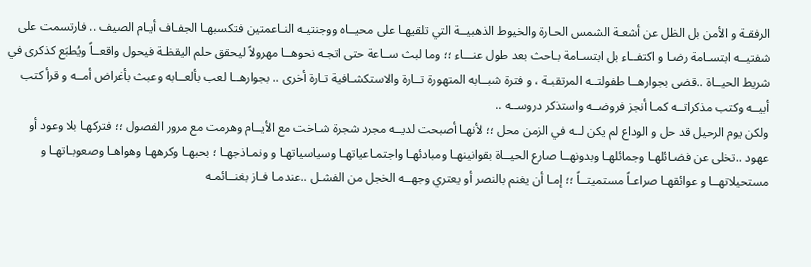الرفقـة و الأمن بل الظل عن أشعـة الشمس الحـارة والخيوط الذهبيــة التي تلقيهـا على محيــاه ووجنتيـه النـاعمتين فتكسبهـا الجفـاف أيـام الصيف .. فارتسمت على شفتيــه ابتسـامة رضـا و اكتفــاء بل ابتسـامة بـاحث بعد طول عنـــاء ؛؛ وما لبث ســاعة حتى اتجـه نحوهــا مهرولاً ليحقق حلم اليقظـة فيحول واقعــاً ويُطبَع كذكرى في شريط الحيــاة ..قضى بجوارهــا طفولتــه المرتقبـة ، و فترة شبــابه المتهورة تــارة والاستكشـافية تـارة أخرى .. بجوارهــا لعب بألعــابه وعبث بأغراض أمــه و قرأ كتب أبيــه وكتب مذكراتــه كمـا أنجز فروضــه واستذكر دروســه ..
ولكن يوم الرحيل قد حل و الوداع لم يكن لــه في الزمن محل ؛؛ لأنهـا أصبحت لديــه مجرد شجرة شـاخت مع الأيــام وهرمت مع مرور الفصول ؛؛ فتركهـا بلا وعود أو عهود ..تخلى عن فضـائلهـا وجمائلهـا وبدونهــا صارع الحيــاة بقوانينهـا ومبادئهـا واجتمـاعياتهـا وسياسياتهـا و ونمـاذجهـا ؛ بحبهـا وكرههـا وهواهـا وصعوبـاتهـا و مستحيلاتهــا و عوائقهـا صراعـاً مستميتــاً ؛؛ إمـا أن يغنم بالنصر أو يعتري وجهــه الخجل من الفشـل ..عندمـا فـاز بغنــائمـه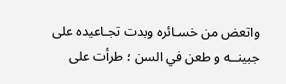واتعض من خسـائره وبدت تجـاعيده على جبينــه و طعن في السن ؛ طرأت على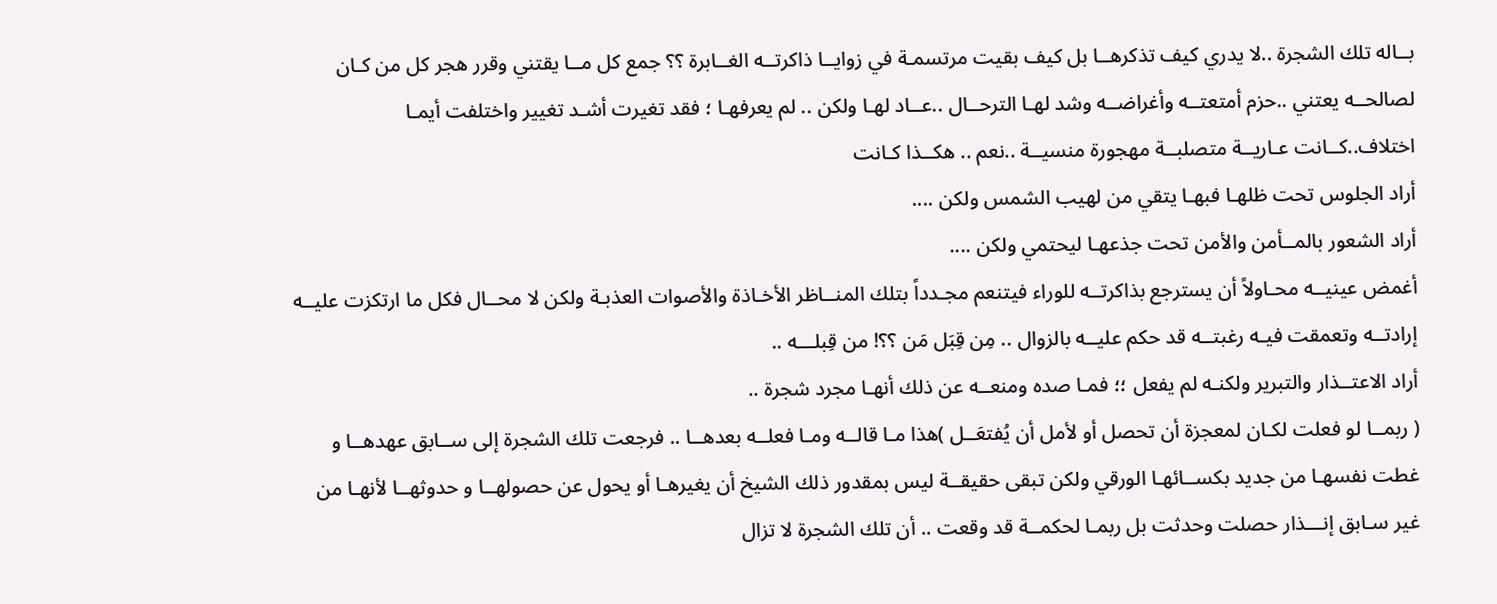بــاله تلك الشجرة ..لا يدري كيف تذكرهــا بل كيف بقيت مرتسمـة في زوايــا ذاكرتــه الغــابرة ؟؟ جمع كل مــا يقتني وقرر هجر كل من كـان لصالحــه يعتني ..حزم أمتعتــه وأغراضــه وشد لهـا الترحــال ..عــاد لهـا ولكن .. لم يعرفهـا ؛ فقد تغيرت أشـد تغيير واختلفت أيمـا اختلاف..كــانت عـاريــة متصلبــة مهجورة منسيــة ..نعم .. هكــذا كـانت
أراد الجلوس تحت ظلهـا فبهـا يتقي من لهيب الشمس ولكن ....
أراد الشعور بالمــأمن والأمن تحت جذعهـا ليحتمي ولكن ....
أغمض عينيــه محـاولاً أن يسترجع بذاكرتــه للوراء فيتنعم مجـدداً بتلك المنــاظر الأخـاذة والأصوات العذبـة ولكن لا محــال فكل ما ارتكزت عليــه إرادتــه وتعمقت فيـه رغبتــه قد حكم عليــه بالزوال .. مِن قِبَل مَن ؟؟! من قِبلـــه ..
أراد الاعتــذار والتبرير ولكنـه لم يفعل ؛؛ فمـا صده ومنعــه عن ذلك أنهـا مجرد شجرة ..
( ربمــا لو فعلت لكـان لمعجزة أن تحصل أو لأمل أن يُفتعَــل )هذا مـا قالــه ومـا فعلــه بعدهــا .. فرجعت تلك الشجرة إلى ســابق عهدهــا و غطت نفسهـا من جديد بكســائهـا الورقي ولكن تبقى حقيقــة ليس بمقدور ذلك الشيخ أن يغيرهـا أو يحول عن حصولهــا و حدوثهــا لأنهـا من غير سـابق إنـــذار حصلت وحدثت بل ربمـا لحكمــة قد وقعت .. أن تلك الشجرة لا تزال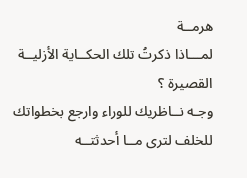هرمــة
لمـــاذا ذكرتُ تلك الحكــاية الأزليــة القصيرة ؟
وجـه نــاظريك للوراء وارجع بخطواتك للخلف لترى مــا أحدثتــه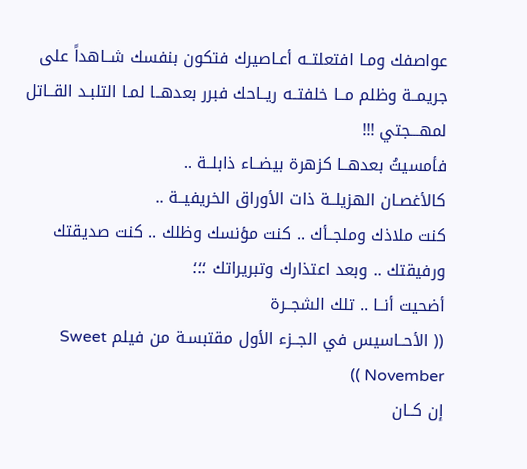عواصفك ومـا افتعلتــه أعـاصيرك فتكون بنفسك شــاهداً على جريمــة وظلم مــا خلفتــه ريــاحك فبرر بعدهــا لمـا التلبـد القــاتل لمهـــجتي !!!
فأمسيتُ بعدهــا كزهرة بيضــاء ذابلــة ..
كالأغصـان الهزيلــة ذات الأوراق الخريفيــة ..
كنت ملاذك وملجــأك .. كنت مؤنسك وظلك .. كنت صديقتك ورفيقتك .. وبعد اعتذارك وتبريراتك ؛؛؛
أضحيت أنــا .. تلك الشجــرة
(( الأحــاسيس في الجــزء الأول مقتبسـة من فيلم Sweet November ))
إن كــان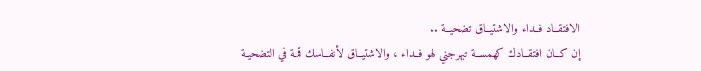الافتقــاد فــداء والاشتيــاق تضحيــة ..
إن كــان افتقــادك كهمســة تبهرجني لهو فــداء ، والاشتيــاق لأنفــاسك قمـة في التضحيـة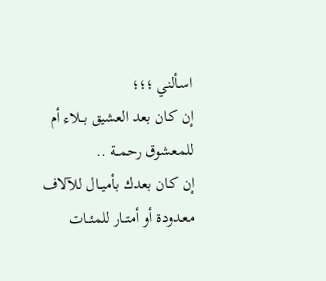اسـألني ؛؛؛
إن كـان بعد العشيق بــلاء أم للمعشوق رحمــة ..
إن كـان بعدك بأميــال للآلاف معـدودة أو أمتــار للمئــات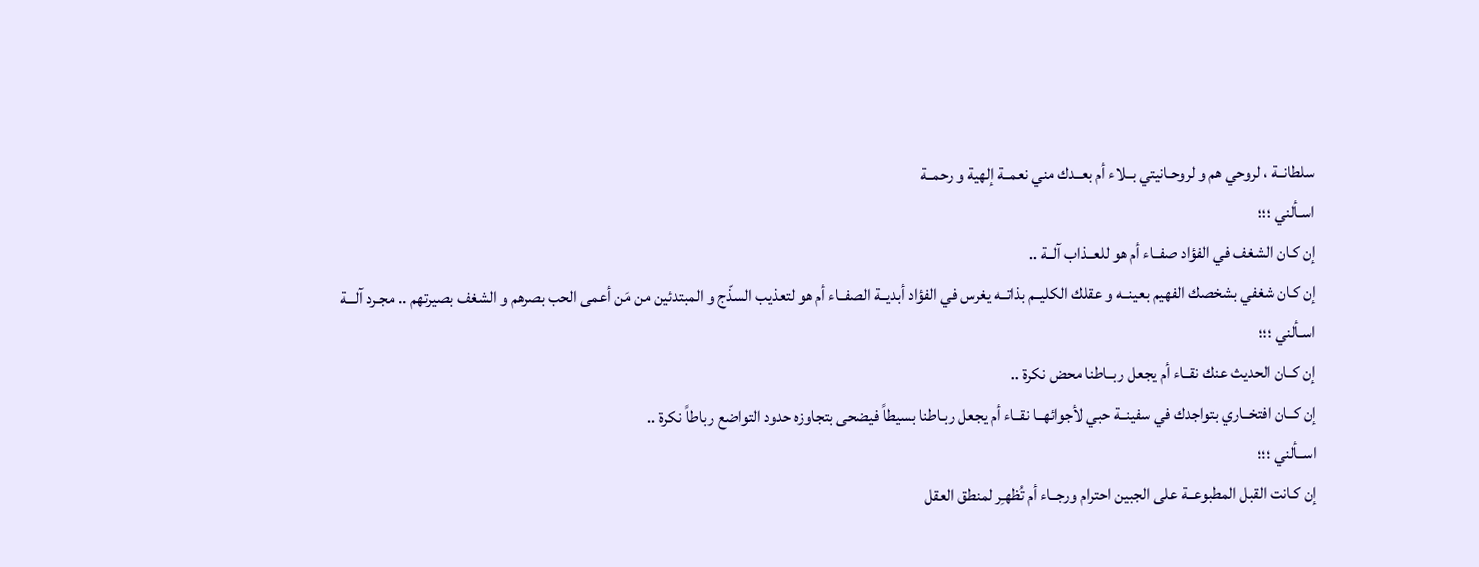سلطانــة ، لروحي هم و لروحـانيتي بــلاء أم بعــدك مني نعمــة إلهية و رحمــة
اسـألني ؛؛؛
إن كـان الشغف في الفؤاد صفــاء أم هو للعــذاب آلــة ..
إن كـان شغفي بشخصك الفهيم بعينــه و عقلك الكليــم بذاتــه يغرس في الفؤاد أبديــة الصفــاء أم هو لتعذيب السذّج و المبتدئين من مَن أعمى الحب بصرهم و الشغف بصيرتهم .. مجـرد آلـــة
اسـألني ؛؛؛
إن كــان الحديث عنك نقــاء أم يجعل ربــاطنا محض نكرة ..
إن كــان افتخــاري بتواجدك في سفينــة حبي لأجوائهــا نقــاء أم يجعل ربـاطنا بسيطاً فيضحى بتجاوزه حدود التواضع رباطاً نكرة ..
اســألني ؛؛؛
إن كـانت القبل المطبوعــة على الجبين احترام ورجــاء أم تُظهـِر لمنطق العقل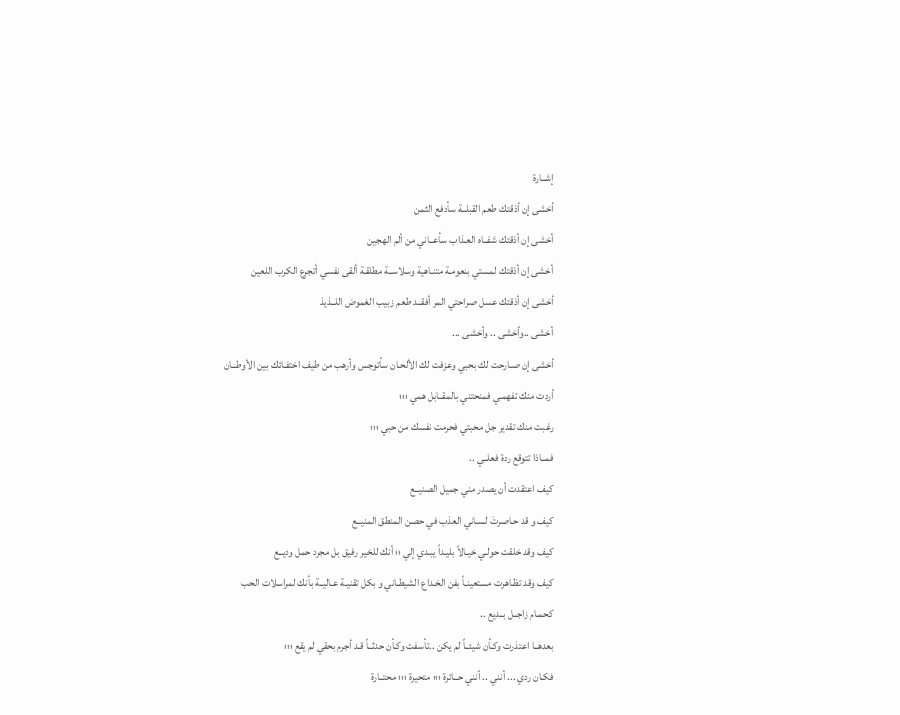إشــارة
أخشى إن أذقتك طعم القبلــة سأدفع الثمن
أخشى إن أذقتك شفــاه العـذاب سأعــاني من ألم الهجين
أخشى إن أذقتك لمستي بنعومـة متنـاهية وسلاســة مطلقـة ألقى نفسي أتجرع الكرب اللعين
أخشى إن أذقتك عسل صراحتي المر أفقــد طعم زبيب الغموض اللــذيذ
أخشى ..وأخشى .. وأخشى ...
أخشى إن صـارحت لك بحبي وعزفت لك الألحـان سأتوجس وأرهب من طيف اختفـائك بين الأوطــان
أردت منك تفهمـي فمنحتني بالمقــابل همي ؛؛؛
رغبت منك تقدير جل محبتي فحرمت نفسك من حبي ؛؛؛
فمــاذا تتوقع ردة فعلــي ..
كيف اعتقدت أن يصدر مني جميل الصنيــع
كيف و قد حـاصرتَ لسـاني العذب في حصن المنطق المنيــع
كيف وقد خلقت حولـي خيـالاً بليـداً يبـدي إلي ؛؛ أنك للخير رفيق بل مجرد حمل وديــع
كيف وقد تظـاهرت مستعينـاً بفن الخـداع الشيطـاني و بكل تقنيـة عـاليــة بأنك لمراسلات الحب
كحمـام زاجــل بــديع ..
بعدهــا اعتذرت وكـأن شيئــاً لم يكن ..تأسفت وكـأن حدثــاً قـد أجرم بحقي لم يقع ؛؛؛
فكـان ردي ... أنني .. أنني حــائرة ؛؛؛ متحيرة ؛؛؛ محتــارة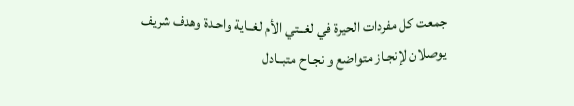جمعت كل مفردات الحيرة في لغــتي الأم لغــاية واحـدة وهدف شريف يوصلان لإنجـاز متواضع و نجـاح متبــادل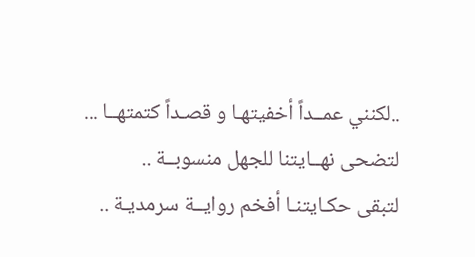..لكنني عمــداً أخفيتهـا و قصـداً كتمتهــا ...
لتضحى نهــايتنا للجهل منسوبــة ..
لتبقى حكـايتنـا أفخم روايــة سرمديـة ..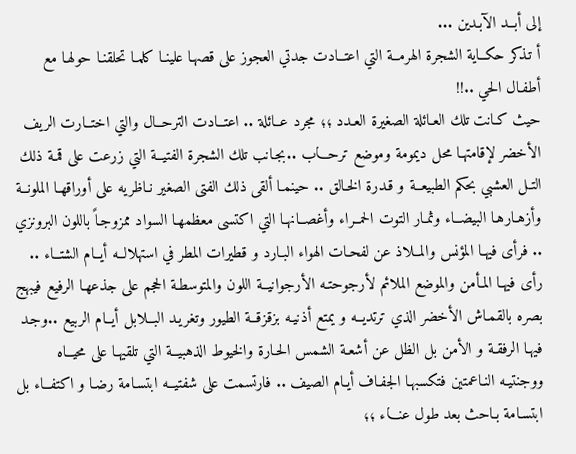إلى أبــد الآبـدين ...
أ تـذكر حكــاية الشجرة الهرمــة التي اعتــادت جدتي العجوز على قصهـا علينـا كلمـا تحلقنـا حولهـا مع أطفـال الحي ..!!
حيث كـانت تلك العـائلة الصغيرة العـدد ؛؛ مجرد عــائلة .. اعتــادت الترحــال والتي اختــارت الريف الأخضر لإقامتهـا محل ديمومة وموضع ترحـــاب ..بجـانب تلك الشجرة الفتيــة التي زرعت على قمـة ذلك التـل العشبي بحكم الطبيعــة و قـدرة الخـالق .. حينمـا ألقى ذلك الفتى الصغير نـاظريه على أوراقهـا الملونــة وأزهـارهـا البيضــاء وثمـار التوت الحمــراء وأغصــانهـا التي اكتسى معظمهـا السواد ممزوجـاً باللون البرونزي .. فرأى فيهـا المؤنس والمــلاذ عن لفحـات الهواء البـارد و قطيرات المطر في استهلالــه أيــام الشتــاء .. رأى فيهـا المـأمن والموضع الملائم لأرجوحتـه الأرجوانيــة اللون والمتوسطـة الحجم على جذعهـا الرفيع فيبهج بصره بالقمـاش الأخضر الذي ترتديــه و يمتع أذنيـه بزقزقــة الطيور وتغريـد البــلابل أيــام الربيع ..وجـد فيهـا الرفقـة و الأمن بل الظل عن أشعـة الشمس الحـارة والخيوط الذهبيــة التي تلقيهـا على محيــاه ووجنتيـه النـاعمتين فتكسبهـا الجفـاف أيـام الصيف .. فارتسمت على شفتيــه ابتسـامة رضـا و اكتفــاء بل ابتسـامة بـاحث بعد طول عنـــاء ؛؛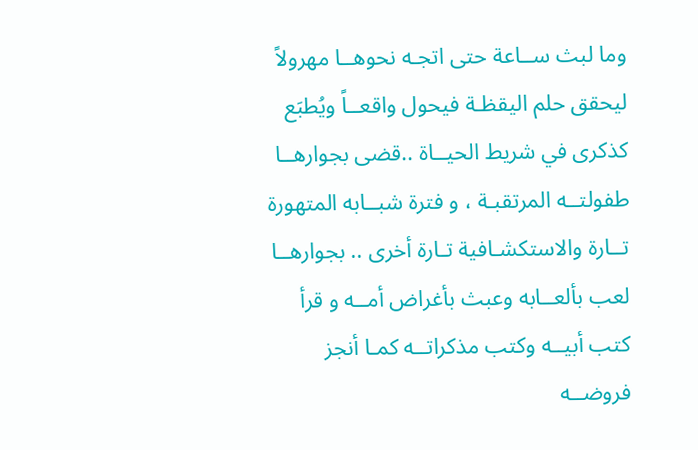وما لبث ســاعة حتى اتجـه نحوهــا مهرولاً ليحقق حلم اليقظـة فيحول واقعــاً ويُطبَع كذكرى في شريط الحيــاة ..قضى بجوارهــا طفولتــه المرتقبـة ، و فترة شبــابه المتهورة تــارة والاستكشـافية تـارة أخرى .. بجوارهــا لعب بألعــابه وعبث بأغراض أمــه و قرأ كتب أبيــه وكتب مذكراتــه كمـا أنجز فروضــه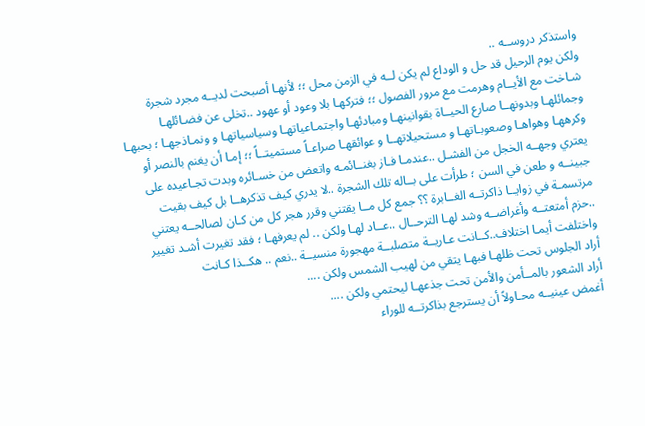واستذكر دروســه ..
ولكن يوم الرحيل قد حل و الوداع لم يكن لــه في الزمن محل ؛؛ لأنهـا أصبحت لديــه مجرد شجرة شـاخت مع الأيــام وهرمت مع مرور الفصول ؛؛ فتركهـا بلا وعود أو عهود ..تخلى عن فضـائلهـا وجمائلهـا وبدونهــا صارع الحيــاة بقوانينهـا ومبادئهـا واجتمـاعياتهـا وسياسياتهـا و ونمـاذجهـا ؛ بحبهـا وكرههـا وهواهـا وصعوبـاتهـا و مستحيلاتهــا و عوائقهـا صراعـاً مستميتــاً ؛؛ إمـا أن يغنم بالنصر أو يعتري وجهــه الخجل من الفشـل ..عندمـا فـاز بغنــائمـه واتعض من خسـائره وبدت تجـاعيده على جبينــه و طعن في السن ؛ طرأت على بــاله تلك الشجرة ..لا يدري كيف تذكرهــا بل كيف بقيت مرتسمـة في زوايــا ذاكرتــه الغــابرة ؟؟ جمع كل مــا يقتني وقرر هجر كل من كـان لصالحــه يعتني ..حزم أمتعتــه وأغراضــه وشد لهـا الترحــال ..عــاد لهـا ولكن .. لم يعرفهـا ؛ فقد تغيرت أشـد تغيير واختلفت أيمـا اختلاف..كــانت عـاريــة متصلبــة مهجورة منسيــة ..نعم .. هكــذا كـانت
أراد الجلوس تحت ظلهـا فبهـا يتقي من لهيب الشمس ولكن ....
أراد الشعور بالمــأمن والأمن تحت جذعهـا ليحتمي ولكن ....
أغمض عينيــه محـاولاً أن يسترجع بذاكرتــه للوراء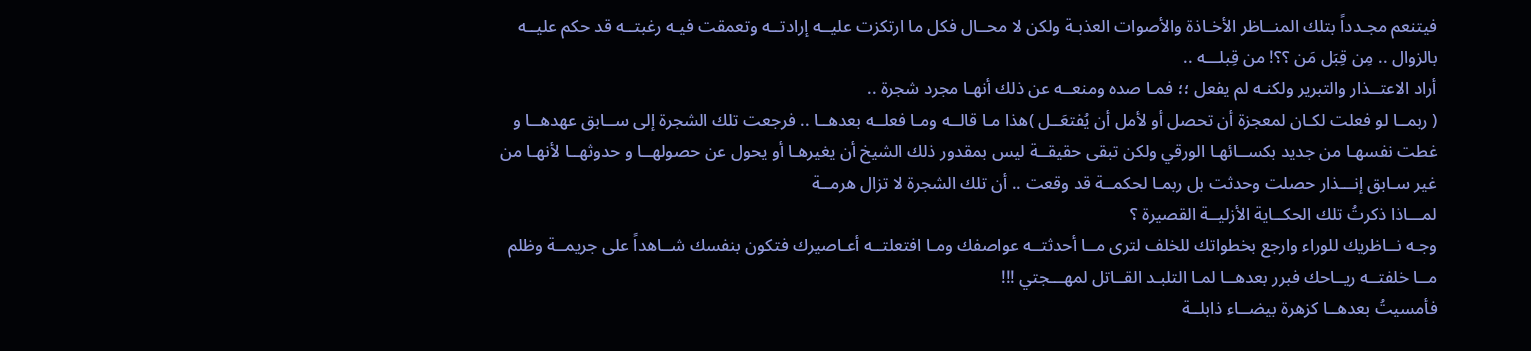فيتنعم مجـدداً بتلك المنــاظر الأخـاذة والأصوات العذبـة ولكن لا محــال فكل ما ارتكزت عليــه إرادتــه وتعمقت فيـه رغبتــه قد حكم عليــه بالزوال .. مِن قِبَل مَن ؟؟! من قِبلـــه ..
أراد الاعتــذار والتبرير ولكنـه لم يفعل ؛؛ فمـا صده ومنعــه عن ذلك أنهـا مجرد شجرة ..
( ربمــا لو فعلت لكـان لمعجزة أن تحصل أو لأمل أن يُفتعَــل )هذا مـا قالــه ومـا فعلــه بعدهــا .. فرجعت تلك الشجرة إلى ســابق عهدهــا و غطت نفسهـا من جديد بكســائهـا الورقي ولكن تبقى حقيقــة ليس بمقدور ذلك الشيخ أن يغيرهـا أو يحول عن حصولهــا و حدوثهــا لأنهـا من غير سـابق إنـــذار حصلت وحدثت بل ربمـا لحكمــة قد وقعت .. أن تلك الشجرة لا تزال هرمــة
لمـــاذا ذكرتُ تلك الحكــاية الأزليــة القصيرة ؟
وجـه نــاظريك للوراء وارجع بخطواتك للخلف لترى مــا أحدثتــه عواصفك ومـا افتعلتــه أعـاصيرك فتكون بنفسك شــاهداً على جريمــة وظلم مــا خلفتــه ريــاحك فبرر بعدهــا لمـا التلبـد القــاتل لمهـــجتي !!!
فأمسيتُ بعدهــا كزهرة بيضــاء ذابلــة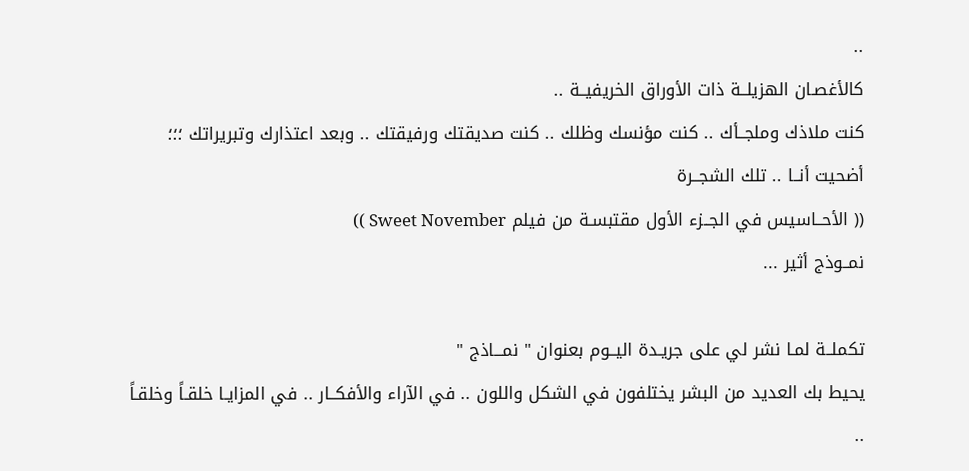..
كالأغصـان الهزيلــة ذات الأوراق الخريفيــة ..
كنت ملاذك وملجــأك .. كنت مؤنسك وظلك .. كنت صديقتك ورفيقتك .. وبعد اعتذارك وتبريراتك ؛؛؛
أضحيت أنــا .. تلك الشجــرة
(( الأحــاسيس في الجــزء الأول مقتبسـة من فيلم Sweet November ))
نمــوذج أثير ...

تكملــة لمـا نشر لي على جريـدة اليــوم بعنوان " نمـــاذج "
يحيط بك العديد من البشر يختلفون في الشكل واللون .. في الآراء والأفكــار .. في المزايـا خلقـاً وخلقـاً ..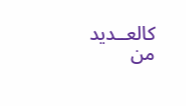كالعــديد من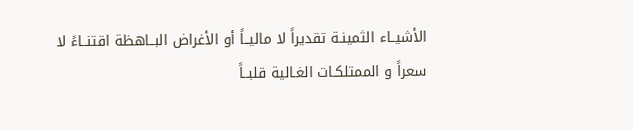الأشيــاء الثمينـة تقديراً لا ماليــاً أو الأغراض البــاهظة اقتنــاءً لا سعراً و الممتلكـات الغـالية قلبــاً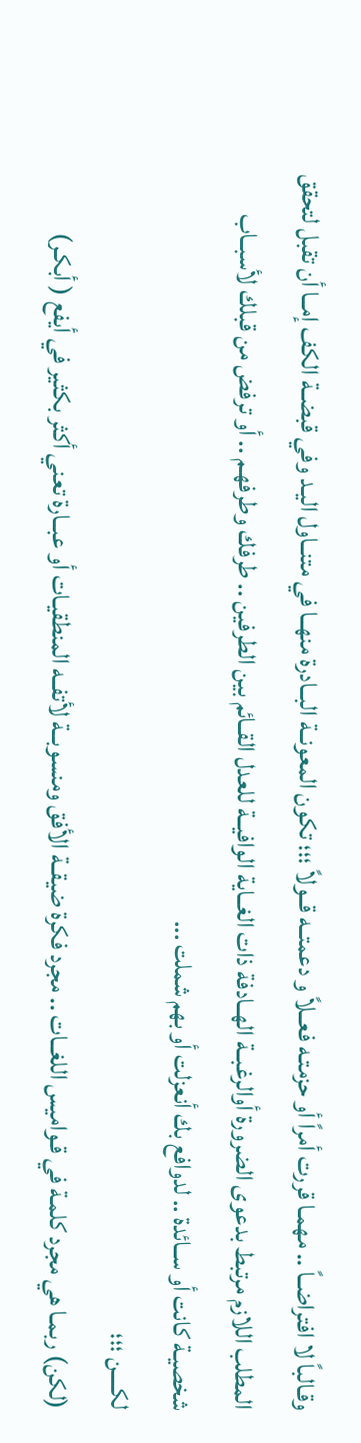وقـالباً لا افتراضــاً .. مهمـا قررت أمراً أو حزمتـه فعــلاً و دعمتــه قــولاً ؛؛؛ تكون المعونــة البــادرة منهــا في متنــاول اليـد وفي قبضــة الكف إمــا أن تقبل لتحقق المطلب اللازم مرتبط بدعوى الضرورة أوالرغبــة الهــادفة ذات الغــاية الوافيــة للعدل القــائم بين الطرفين .. طرفك وطرفهـم .. أو ترفض من قبلك لأسبــاب شخصيـة كانت أو ســائدة .. لدوافع بك أنعزلت أو بهم شملت ...
لكــــن ؛؛؛
(لكن) ربمـا هي مجرد كلمـة في قـواميس اللغــات .. مجرد فكرة ضيقــة الأفق ومنسوبــة لأتفــه المنطقيـات أو عبــارة تعني أكثر بكثير في أيفع ( أبكـر)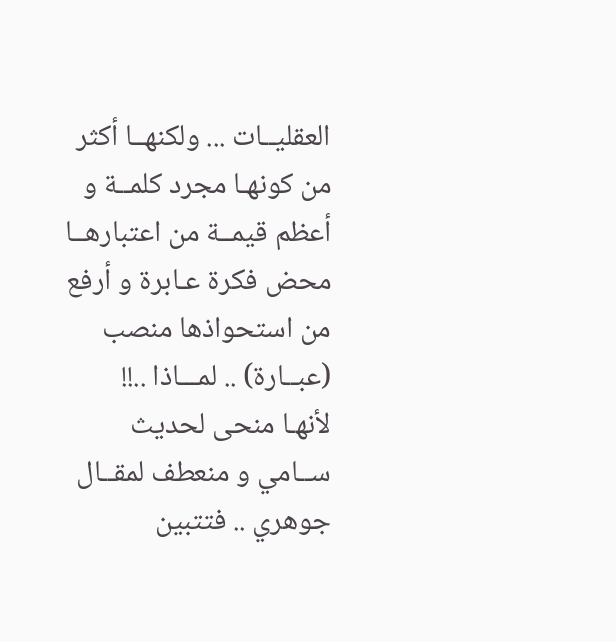العقليــات ... ولكنهــا أكثر من كونهـا مجرد كلمــة و أعظم قيمــة من اعتبارهــا محض فكرة عـابرة و أرفع من استحواذها منصب (عبــارة) .. لمـــاذا ..!!
لأنهـا منحى لحديث ســامي و منعطف لمقــال جوهري .. فتتبين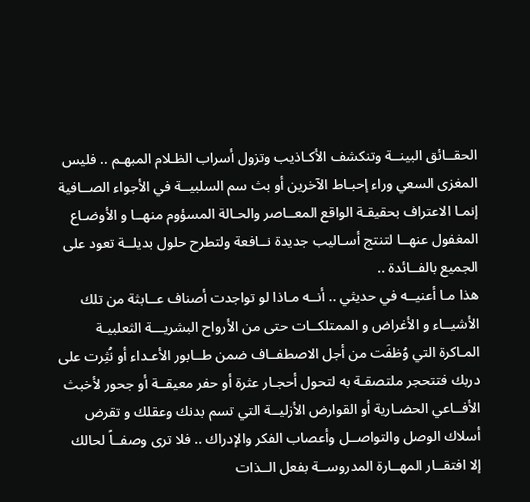الحقــائق البينــة وتنكشف الأكـاذيب وتزول أسراب الظـلام المبهـم .. فليس المغزى السعي وراء إحبـاط الآخرين أو بث سم السلبيــة في الأجواء الصــافية إنمـا الاعتراف بحقيقـة الواقع المعــاصر والحـالة المسؤوم منهــا و الأوضـاع المغفول عنهــا لتنتج أسـاليب جديدة نــافعة ولتطرح حلول بديلــة تعود على الجميع بالفــائدة ..
هذا مـا أعنيــه في حديثي .. أنــه مـاذا لو تواجدت أصناف عــابثة من تلك الأشيــاء و الأغراض و الممتلكــات حتى من الأرواح البشريـــة الثعلبيـة المـاكرة التي وُظفَت من أجل الاصطفــاف ضمن طــابور الأعـداء أو نُثِرت على دربك فتتحجر ملتصقـة به لتحول أحجـار عثرة أو حفر معيقــة أو جحور لأخبث الأفــاعي الحضـارية أو القوارض الأزليــة التي تسم بدنك وعقلك و تقرض أسلاك الوصل والتواصــل وأعصاب الفكر والإدراك .. فلا ترى وصفــاً لحالك إلا افتقــار المهــارة المدروســة بفعل الــذات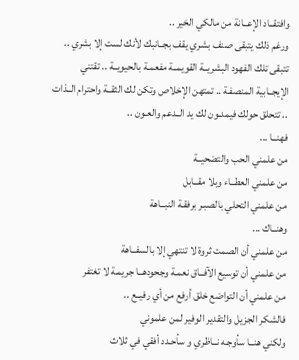وافتقــاد الإعــانة من مالكي الخير ..
ورغم ذلك يتبقى صنف بشري يقف بجــانبك لأنك لست إلا بشري .. تتبقى تلك الفهود البشريــة القويمــة مفعمـة بالحيويــة .. تقتني الإيجــابية المنصفـة .. تمتهن الإخلاص وتكن لك الثقــة واحترام الــذات .. تتحلق حولك فيمدـون لك يد الــدعم والعـون ..
فهنــا ...
من علمني الحب والتضحيــة
من علمني العطــاء وبلا مقــابل
من علمني التحلي بالصبـر برفقـة النبــاهة
وهنــاك ...
من علمني أن الصمت ثروة لا تنتهي إلا بالسفــاهة
من علمني أن توسيع الآفــاق نعمـة وجحودهــا جريمـة لا تغتفر
من علمني أن التواضع خلق أرفع من أي رفيــع ..
فالشكر الجزيل والتقدير الوفير لمن علموني
ولكني هنــا سأوجـه نــاظري و سأحـدد أفقي في ثلاث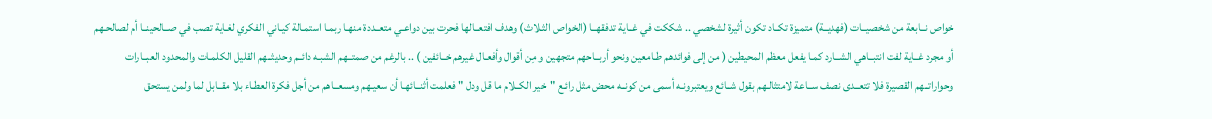خواص نــابعة من شخصيــات (فهديــة) متميزة تكــاد تكون أثيرة لشخصي .. شككت في غــاية تدفقهــا (الخواص الثـلاث) وهدف افتعــالها فحرت بين دواعـي متعــددة منهـا ربمـا استمـالة كيـاني الفكري لغـاية تصب في صــالحينــا أم لصالحـهم أو مجرد غــاية لفت انتبــاهي الشــارد كمـا يفعل معظم المحيطين ( من إلى فوائدهم طـامعين ونحو أربــاحهم متجهين و مِن أقوال وأفعـال غيرهم خــائفين ) .. بالرغم من صمتــهم الشبـه دائــم وحديثــهم القليل الكلمـات والمحدود العبــارات وحواراتــهم القصيرة فلا تتعــدى نصف ســاعة لامتثالـهم بقول شــائع ويعتبرونـه أسمى من كونــه محض مثل رائـع "خير الكــلام ما قل ودل " فعلمت أثنــائهـا أن سعيـهم ومسعــاهم من أجل فكرة العطـاء بلا مقــابل لما ولمن يستحق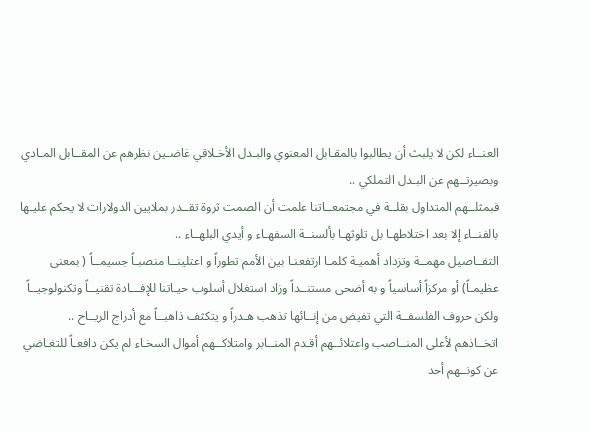العنــاء لكن لا يلبث أن يطالبوا بالمقـابل المعنوي والبـدل الأخـلاقي غاضـين نظرهم عن المقــابل المـادي وبصيرتــهم عن البـدل التملكي ..
فبمثلــهم المتداول بقلــة في مجتمعــاتنا علمت أن الصمت ثروة تقــدر بملايين الدولارات لا يحكم عليـها بالفنــاء إلا بعد اختلاطهـا بل تلوثهـا بألسنــة السفهـاء و أيدي البلهــاء ..
التفــاصيل مهمــة وتزداد أهميـة كلمـا ارتفعنـا بين الأمم تطوراً و اعتلينــا منصبـاً جسيمــاً ( بمعنى عظيمـاً) أو مركزاً أساسياً و به أضحى مستنــداً وزاد استغلال أسلوب حيـاتنا للإفـــادة تقنيــاً وتكنولوجيــاً ولكن حروف الفلسفــة التي تفيض من إنــائها تذهب هـدراً و يتكثف ذاهبــاً مع أدراج الريــاح ..
اتخــاذهم لأعلى المنــاصب واعتلائــهم أقـدم المنــابر وامتلاكــهم أموال السخـاء لم يكن دافعـاً للتغـاضي عن كونــهم أحد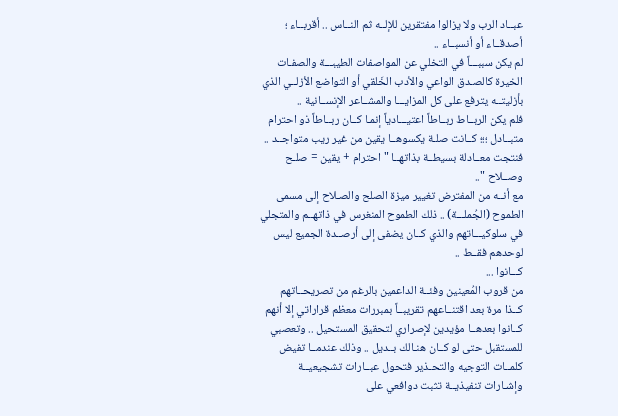عبــاد الرب ولا يزالوا مفتقرين للإلــه ثم النــاس .. أقربــاء ؛ أصدقــاء أو أنسبــاء ..
لم يكن سببـــاً في التخلي عن المواصفات الطيبـــة والصفـات الخيرة كالصـدق الواعي والأدب الخَلقي أو التواضع الأزلــي الذي بأزليتــه يترفع على كل المزايـــا والمشــاعر الإنســانية ..
فلم يكن الربــاط ربــاطاً اعتيـــادياً إنمـا كــان ربــاطاً ذو احترام متبــادل ؛؛؛ كــانت صلـة يكسوهــا يقين من غير ريب متواجــد .. فنتجت معــادلة بسيطــة بذاتهــا " احترام + يقين = صلـح وصــلاح "..
مع أنــه من المفترض تغيير ميزة الصلح والصـلاح إلى مسمى الطموح (الجُملـــة) .. ذلك الطموح المنغرس في ذاتهــم والمتجلي في سلوكيـــاتهم والذي كــان يضفى إلى أرصــدة الجميع ليس لوحدهم فقــط ..
كـــانوا ...
من قروب المُعينين وفئــة الداعمين بالرغم من تصريحــاتهم كــذا مرة بعد اقتنــاعهم تقريبــاً بمبررات معظم قراراتي إلا أنهم كــانوا بعدهــا مؤيدين لإصراري لتحقيق المستحيل .. وتعصبي للمستقبل حتى لو كــان هنـالك بــديل .. وذلك عندمــا تفيض كلمــات التوجيه والتحـذير فتحول عبــارات تشجيعيــة وإشـارات تنفيذيــة تثبت دوافعي على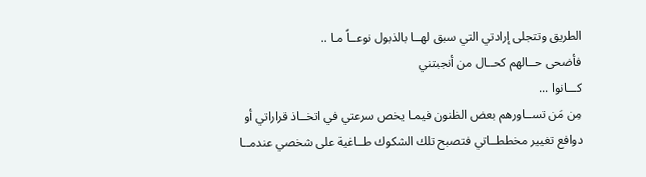الطريق وتتجلى إرادتي التي سبق لهــا بالذبول نوعــاً مـا ..
فأضحى حــالهم كحــال من أنجبتني
كـــانوا ...
مِن مَن تســاورهم بعض الظنون فيمـا يخص سرعتي في اتخــاذ قراراتي أو دوافع تغيير مخططــاتي فتصبح تلك الشكوك طــاغية على شخصي عندمــا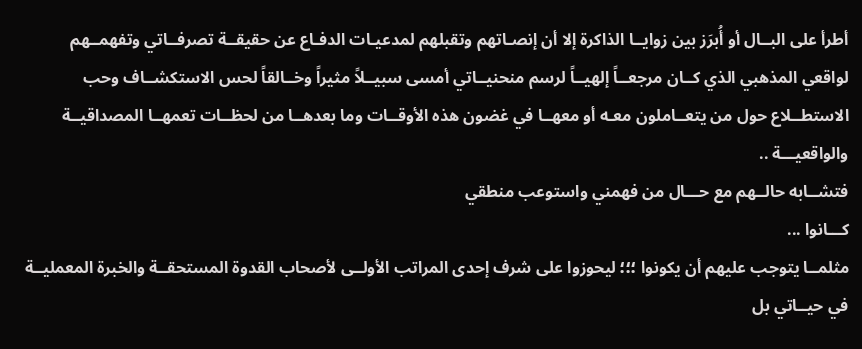أطرأ على البــال أو أُبرَز بين زوايــا الذاكرة إلا أن إنصـاتهم وتقبلهم لمدعيـات الدفـاع عن حقيقــة تصرفــاتي وتفهمــهم لواقعي المذهبي الذي كــان مرجعــاً إلهيــاً لرسم منحنيــاتي أمسى سبيــلاً مثيراً وخــالقاً لحس الاستكشــاف وحب الاستطــلاع حول من يتعــاملون معـه أو معهــا في غضون هذه الأوقــات وما بعدهــا من لحظــات تعمهــا المصداقيــة والواقعيـــة ..
فتشــابه حالــهم مع حـــال من فهمني واستوعب منطقي
كـــانوا ...
مثلمــا يتوجب عليهم أن يكونوا ؛؛؛ ليحوزوا على شرف إحدى المراتب الأولــى لأصحاب القدوة المستحقــة والخبرة المعمليــة في حيــاتي بل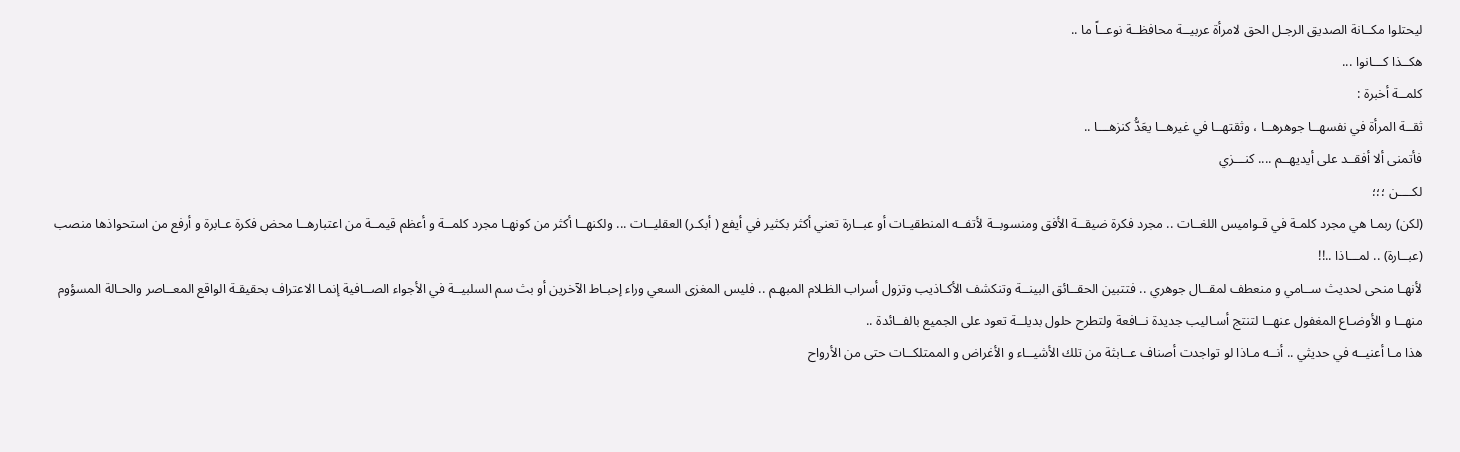ليحتلوا مكــانة الصديق الرجـل الحق لامرأة عربيــة محافظــة نوعــاً ما ..
هكــذا كـــانوا ...
كلمــة أخبرة :
ثقــة المرأة في نفسهــا جوهرهــا ، وثقتهــا في غيرهــا يعَدُّ كنزهـــا ..
فأتمنى ألا أفقــد على أيديهــم .... كنـــزي
لكــــن ؛؛؛
(لكن) ربمـا هي مجرد كلمـة في قـواميس اللغــات .. مجرد فكرة ضيقــة الأفق ومنسوبــة لأتفــه المنطقيـات أو عبــارة تعني أكثر بكثير في أيفع ( أبكـر) العقليــات ... ولكنهــا أكثر من كونهـا مجرد كلمــة و أعظم قيمــة من اعتبارهــا محض فكرة عـابرة و أرفع من استحواذها منصب (عبــارة) .. لمـــاذا ..!!
لأنهـا منحى لحديث ســامي و منعطف لمقــال جوهري .. فتتبين الحقــائق البينــة وتنكشف الأكـاذيب وتزول أسراب الظـلام المبهـم .. فليس المغزى السعي وراء إحبـاط الآخرين أو بث سم السلبيــة في الأجواء الصــافية إنمـا الاعتراف بحقيقـة الواقع المعــاصر والحـالة المسؤوم منهــا و الأوضـاع المغفول عنهــا لتنتج أسـاليب جديدة نــافعة ولتطرح حلول بديلــة تعود على الجميع بالفــائدة ..
هذا مـا أعنيــه في حديثي .. أنــه مـاذا لو تواجدت أصناف عــابثة من تلك الأشيــاء و الأغراض و الممتلكــات حتى من الأرواح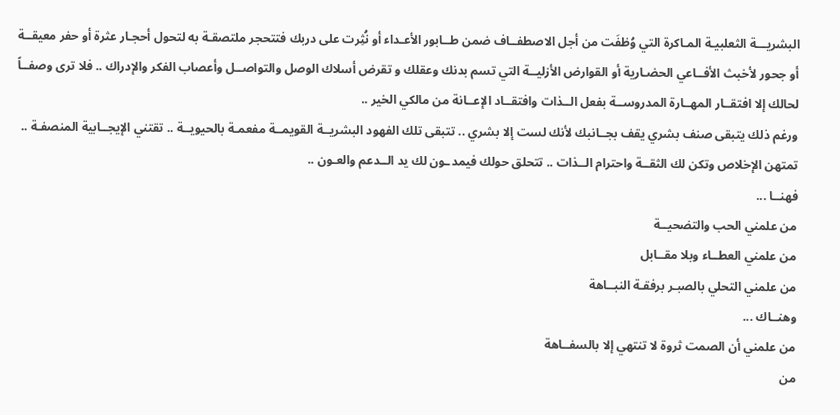البشريـــة الثعلبيـة المـاكرة التي وُظفَت من أجل الاصطفــاف ضمن طــابور الأعـداء أو نُثِرت على دربك فتتحجر ملتصقـة به لتحول أحجـار عثرة أو حفر معيقــة أو جحور لأخبث الأفــاعي الحضـارية أو القوارض الأزليــة التي تسم بدنك وعقلك و تقرض أسلاك الوصل والتواصــل وأعصاب الفكر والإدراك .. فلا ترى وصفــاً لحالك إلا افتقــار المهــارة المدروســة بفعل الــذات وافتقــاد الإعــانة من مالكي الخير ..
ورغم ذلك يتبقى صنف بشري يقف بجــانبك لأنك لست إلا بشري .. تتبقى تلك الفهود البشريــة القويمــة مفعمـة بالحيويــة .. تقتني الإيجــابية المنصفـة .. تمتهن الإخلاص وتكن لك الثقــة واحترام الــذات .. تتحلق حولك فيمدـون لك يد الــدعم والعـون ..
فهنــا ...
من علمني الحب والتضحيــة
من علمني العطــاء وبلا مقــابل
من علمني التحلي بالصبـر برفقـة النبــاهة
وهنــاك ...
من علمني أن الصمت ثروة لا تنتهي إلا بالسفــاهة
من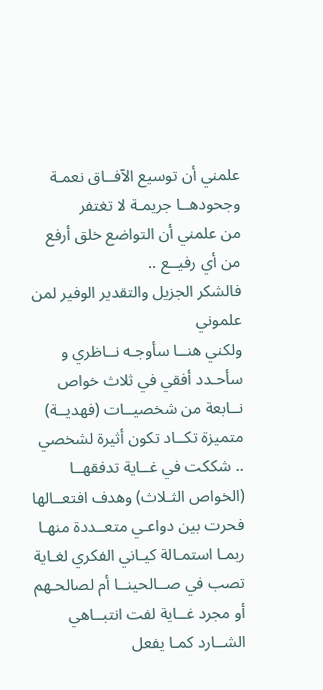علمني أن توسيع الآفــاق نعمـة وجحودهــا جريمـة لا تغتفر
من علمني أن التواضع خلق أرفع من أي رفيــع ..
فالشكر الجزيل والتقدير الوفير لمن علموني
ولكني هنــا سأوجـه نــاظري و سأحـدد أفقي في ثلاث خواص نــابعة من شخصيــات (فهديــة) متميزة تكــاد تكون أثيرة لشخصي .. شككت في غــاية تدفقهــا (الخواص الثـلاث) وهدف افتعــالها فحرت بين دواعـي متعــددة منهـا ربمـا استمـالة كيـاني الفكري لغـاية تصب في صــالحينــا أم لصالحـهم أو مجرد غــاية لفت انتبــاهي الشــارد كمـا يفعل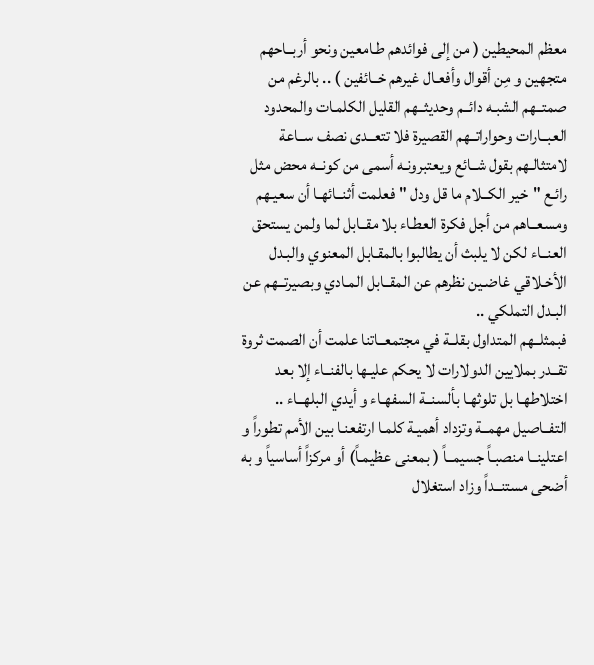معظم المحيطين ( من إلى فوائدهم طـامعين ونحو أربــاحهم متجهين و مِن أقوال وأفعـال غيرهم خــائفين ) .. بالرغم من صمتــهم الشبـه دائــم وحديثــهم القليل الكلمـات والمحدود العبــارات وحواراتــهم القصيرة فلا تتعــدى نصف ســاعة لامتثالـهم بقول شــائع ويعتبرونـه أسمى من كونــه محض مثل رائـع "خير الكــلام ما قل ودل " فعلمت أثنــائهـا أن سعيـهم ومسعــاهم من أجل فكرة العطـاء بلا مقــابل لما ولمن يستحق العنــاء لكن لا يلبث أن يطالبوا بالمقـابل المعنوي والبـدل الأخـلاقي غاضـين نظرهم عن المقــابل المـادي وبصيرتــهم عن البـدل التملكي ..
فبمثلــهم المتداول بقلــة في مجتمعــاتنا علمت أن الصمت ثروة تقــدر بملايين الدولارات لا يحكم عليـها بالفنــاء إلا بعد اختلاطهـا بل تلوثهـا بألسنــة السفهـاء و أيدي البلهــاء ..
التفــاصيل مهمــة وتزداد أهميـة كلمـا ارتفعنـا بين الأمم تطوراً و اعتلينــا منصبـاً جسيمــاً ( بمعنى عظيمـاً) أو مركزاً أساسياً و به أضحى مستنــداً وزاد استغلال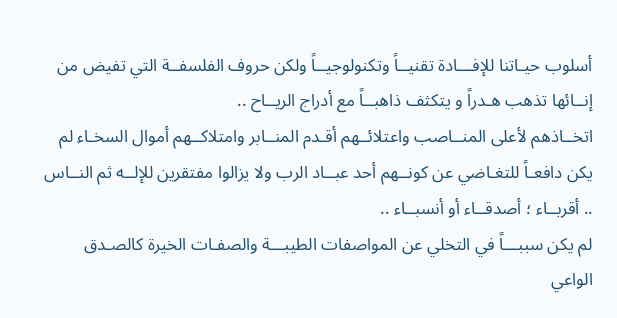أسلوب حيـاتنا للإفـــادة تقنيــاً وتكنولوجيــاً ولكن حروف الفلسفــة التي تفيض من إنــائها تذهب هـدراً و يتكثف ذاهبــاً مع أدراج الريــاح ..
اتخــاذهم لأعلى المنــاصب واعتلائــهم أقـدم المنــابر وامتلاكــهم أموال السخـاء لم يكن دافعـاً للتغـاضي عن كونــهم أحد عبــاد الرب ولا يزالوا مفتقرين للإلــه ثم النــاس .. أقربــاء ؛ أصدقــاء أو أنسبــاء ..
لم يكن سببـــاً في التخلي عن المواصفات الطيبـــة والصفـات الخيرة كالصـدق الواعي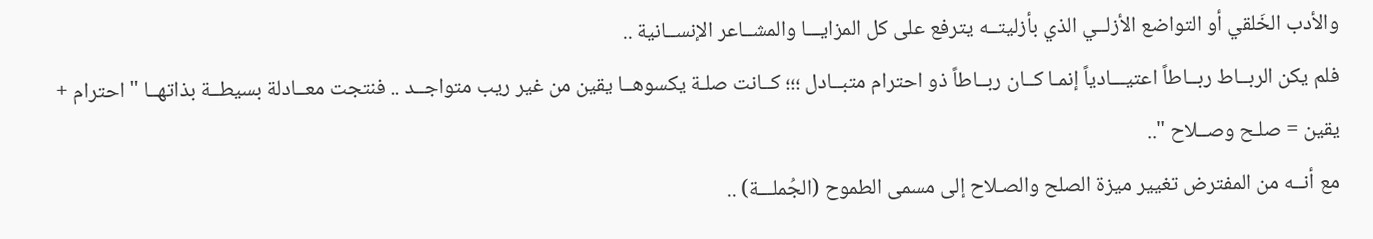والأدب الخَلقي أو التواضع الأزلــي الذي بأزليتــه يترفع على كل المزايـــا والمشــاعر الإنســانية ..
فلم يكن الربــاط ربــاطاً اعتيـــادياً إنمـا كــان ربــاطاً ذو احترام متبــادل ؛؛؛ كــانت صلـة يكسوهــا يقين من غير ريب متواجــد .. فنتجت معــادلة بسيطــة بذاتهــا " احترام + يقين = صلـح وصــلاح "..
مع أنــه من المفترض تغيير ميزة الصلح والصـلاح إلى مسمى الطموح (الجُملـــة) ..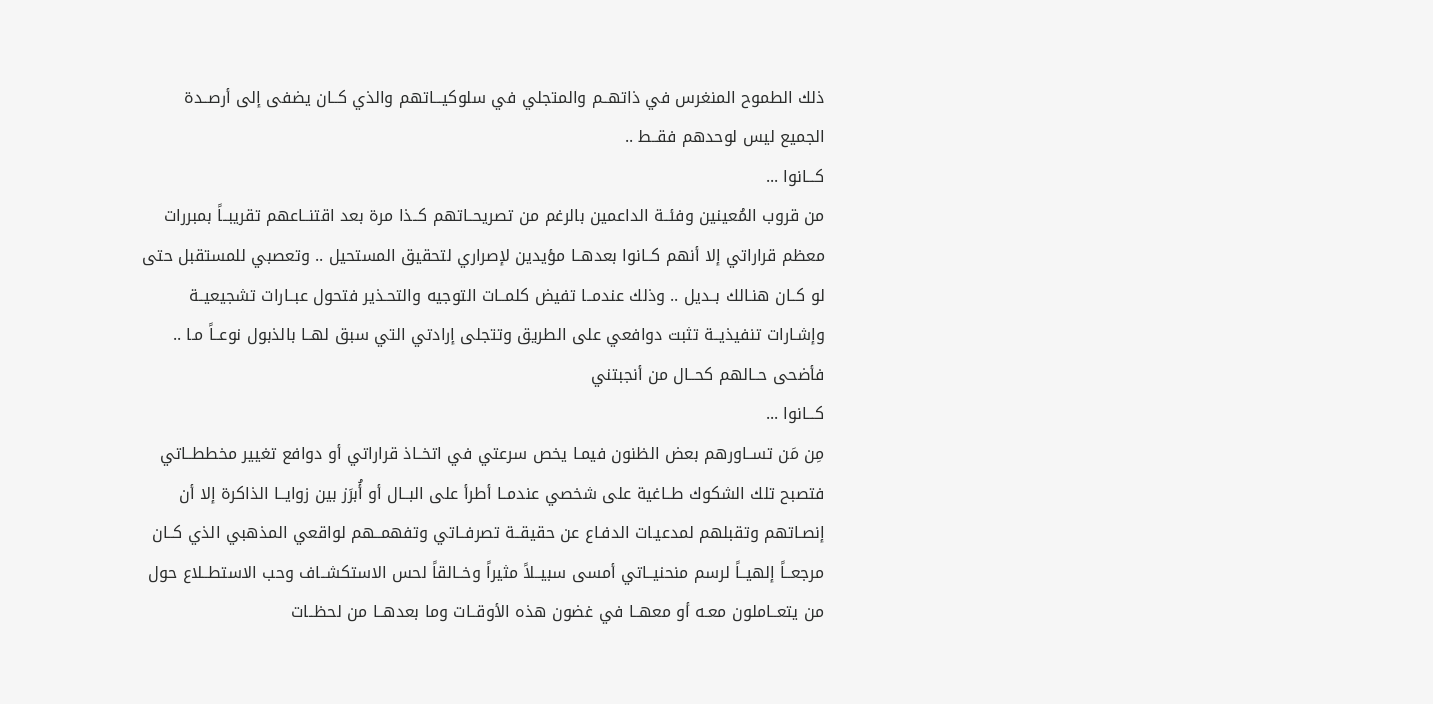ذلك الطموح المنغرس في ذاتهــم والمتجلي في سلوكيـــاتهم والذي كــان يضفى إلى أرصــدة الجميع ليس لوحدهم فقــط ..
كـــانوا ...
من قروب المُعينين وفئــة الداعمين بالرغم من تصريحــاتهم كــذا مرة بعد اقتنــاعهم تقريبــاً بمبررات معظم قراراتي إلا أنهم كــانوا بعدهــا مؤيدين لإصراري لتحقيق المستحيل .. وتعصبي للمستقبل حتى لو كــان هنـالك بــديل .. وذلك عندمــا تفيض كلمــات التوجيه والتحـذير فتحول عبــارات تشجيعيــة وإشـارات تنفيذيــة تثبت دوافعي على الطريق وتتجلى إرادتي التي سبق لهــا بالذبول نوعــاً مـا ..
فأضحى حــالهم كحــال من أنجبتني
كـــانوا ...
مِن مَن تســاورهم بعض الظنون فيمـا يخص سرعتي في اتخــاذ قراراتي أو دوافع تغيير مخططــاتي فتصبح تلك الشكوك طــاغية على شخصي عندمــا أطرأ على البــال أو أُبرَز بين زوايــا الذاكرة إلا أن إنصـاتهم وتقبلهم لمدعيـات الدفـاع عن حقيقــة تصرفــاتي وتفهمــهم لواقعي المذهبي الذي كــان مرجعــاً إلهيــاً لرسم منحنيــاتي أمسى سبيــلاً مثيراً وخــالقاً لحس الاستكشــاف وحب الاستطــلاع حول من يتعــاملون معـه أو معهــا في غضون هذه الأوقــات وما بعدهــا من لحظــات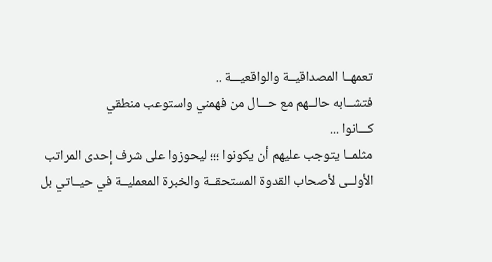تعمهــا المصداقيــة والواقعيـــة ..
فتشــابه حالــهم مع حـــال من فهمني واستوعب منطقي
كـــانوا ...
مثلمــا يتوجب عليهم أن يكونوا ؛؛؛ ليحوزوا على شرف إحدى المراتب الأولــى لأصحاب القدوة المستحقــة والخبرة المعمليــة في حيــاتي بل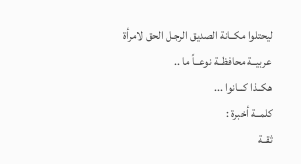ليحتلوا مكــانة الصديق الرجـل الحق لامرأة عربيــة محافظــة نوعــاً ما ..
هكــذا كـــانوا ...
كلمــة أخبرة :
ثقــة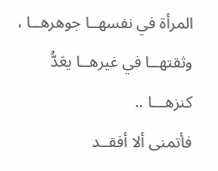المرأة في نفسهــا جوهرهــا ، وثقتهــا في غيرهــا يعَدُّ كنزهـــا ..
فأتمنى ألا أفقــد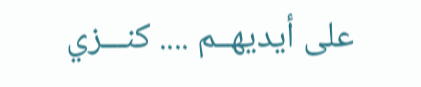على أيديهــم .... كنـــزي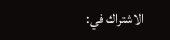الاشتراك في: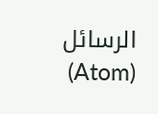الرسائل (Atom)